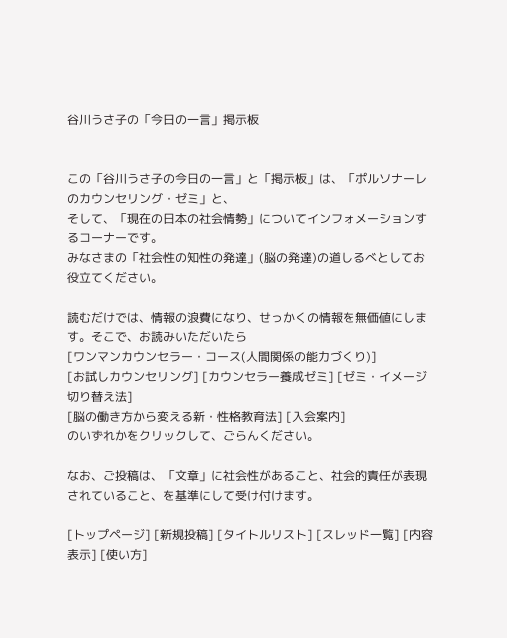谷川うさ子の「今日の一言」掲示板


この「谷川うさ子の今日の一言」と「掲示板」は、「ポルソナーレのカウンセリング・ゼミ」と、
そして、「現在の日本の社会情勢」についてインフォメーションするコーナーです。
みなさまの「社会性の知性の発達」(脳の発達)の道しるべとしてお役立てください。

読むだけでは、情報の浪費になり、せっかくの情報を無価値にします。そこで、お読みいただいたら
[ワンマンカウンセラー・コース(人間関係の能力づくり)]
[お試しカウンセリング] [カウンセラー養成ゼミ] [ゼミ・イメージ切り替え法]
[脳の働き方から変える新・性格教育法] [入会案内]
のいずれかをクリックして、ごらんください。

なお、ご投稿は、「文章」に社会性があること、社会的責任が表現されていること、を基準にして受け付けます。

[トップページ] [新規投稿] [タイトルリスト] [スレッド一覧] [内容表示] [使い方]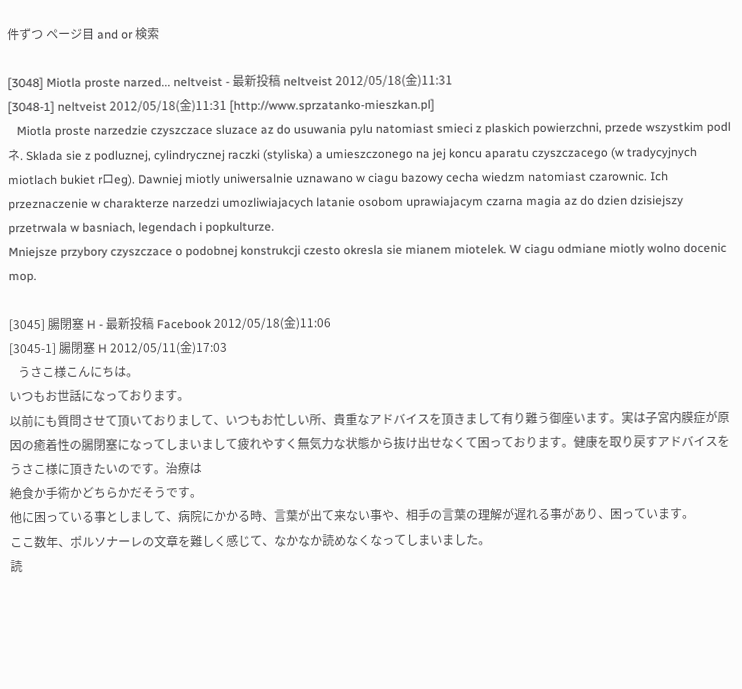件ずつ ページ目 and or 検索

[3048] Miotla proste narzed... neltveist - 最新投稿 neltveist 2012/05/18(金)11:31
[3048-1] neltveist 2012/05/18(金)11:31 [http://www.sprzatanko-mieszkan.pl]
   Miotla proste narzedzie czyszczace sluzace az do usuwania pylu natomiast smieci z plaskich powierzchni, przede wszystkim podlネ. Sklada sie z podluznej, cylindrycznej raczki (styliska) a umieszczonego na jej koncu aparatu czyszczacego (w tradycyjnych miotlach bukiet rロeg). Dawniej miotly uniwersalnie uznawano w ciagu bazowy cecha wiedzm natomiast czarownic. Ich przeznaczenie w charakterze narzedzi umozliwiajacych latanie osobom uprawiajacym czarna magia az do dzien dzisiejszy przetrwala w basniach, legendach i popkulturze.
Mniejsze przybory czyszczace o podobnej konstrukcji czesto okresla sie mianem miotelek. W ciagu odmiane miotly wolno docenic mop.

[3045] 腸閉塞 H - 最新投稿 Facebook 2012/05/18(金)11:06
[3045-1] 腸閉塞 H 2012/05/11(金)17:03
   うさこ様こんにちは。
いつもお世話になっております。
以前にも質問させて頂いておりまして、いつもお忙しい所、貴重なアドバイスを頂きまして有り難う御座います。実は子宮内膜症が原因の癒着性の腸閉塞になってしまいまして疲れやすく無気力な状態から抜け出せなくて困っております。健康を取り戻すアドバイスをうさこ様に頂きたいのです。治療は
絶食か手術かどちらかだそうです。
他に困っている事としまして、病院にかかる時、言葉が出て来ない事や、相手の言葉の理解が遅れる事があり、困っています。
ここ数年、ポルソナーレの文章を難しく感じて、なかなか読めなくなってしまいました。
読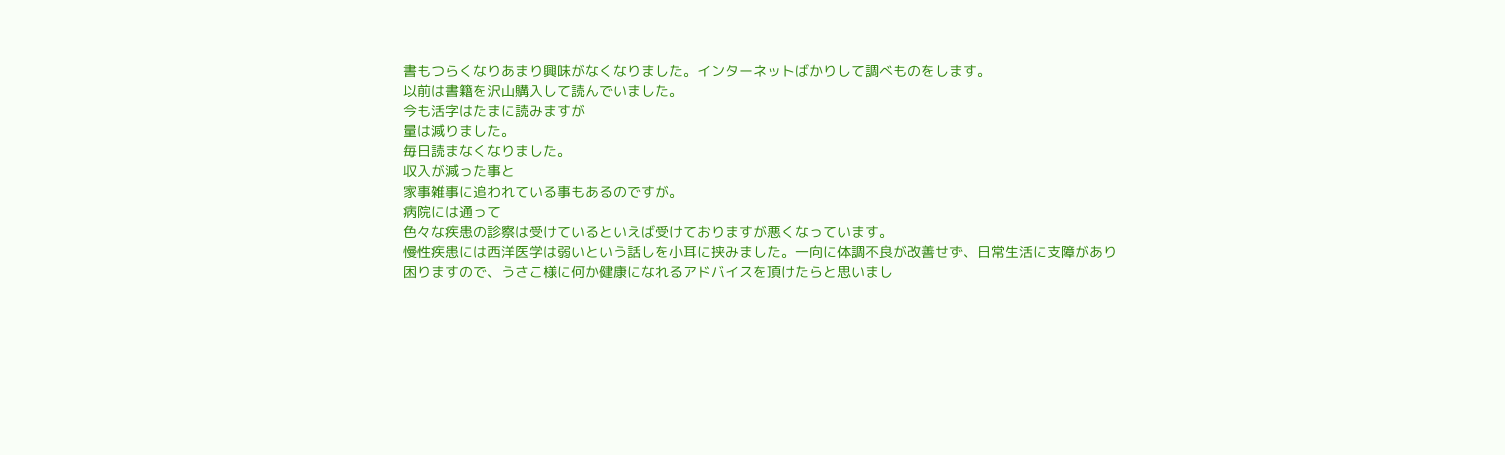書もつらくなりあまり興味がなくなりました。インターネットばかりして調べものをします。
以前は書籍を沢山購入して読んでいました。
今も活字はたまに読みますが
量は減りました。
毎日読まなくなりました。
収入が減った事と
家事雑事に追われている事もあるのですが。
病院には通って
色々な疾患の診察は受けているといえば受けておりますが悪くなっています。
慢性疾患には西洋医学は弱いという話しを小耳に挟みました。一向に体調不良が改善せず、日常生活に支障があり困りますので、うさこ様に何か健康になれるアドバイスを頂けたらと思いまし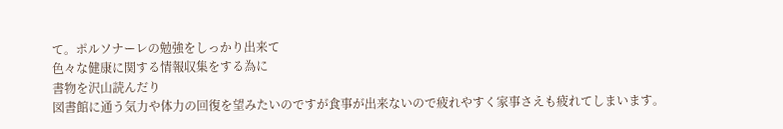て。ポルソナーレの勉強をしっかり出来て
色々な健康に関する情報収集をする為に
書物を沢山読んだり
図書館に通う気力や体力の回復を望みたいのですが食事が出来ないので疲れやすく家事さえも疲れてしまいます。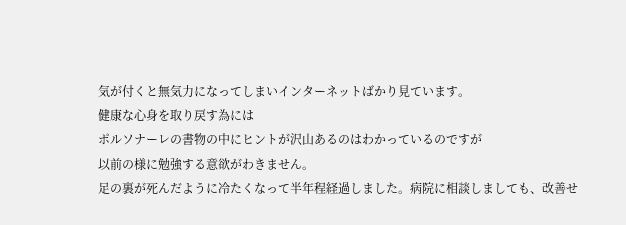気が付くと無気力になってしまいインターネットばかり見ています。
健康な心身を取り戻す為には
ポルソナーレの書物の中にヒントが沢山あるのはわかっているのですが
以前の様に勉強する意欲がわきません。
足の裏が死んだように冷たくなって半年程経過しました。病院に相談しましても、改善せ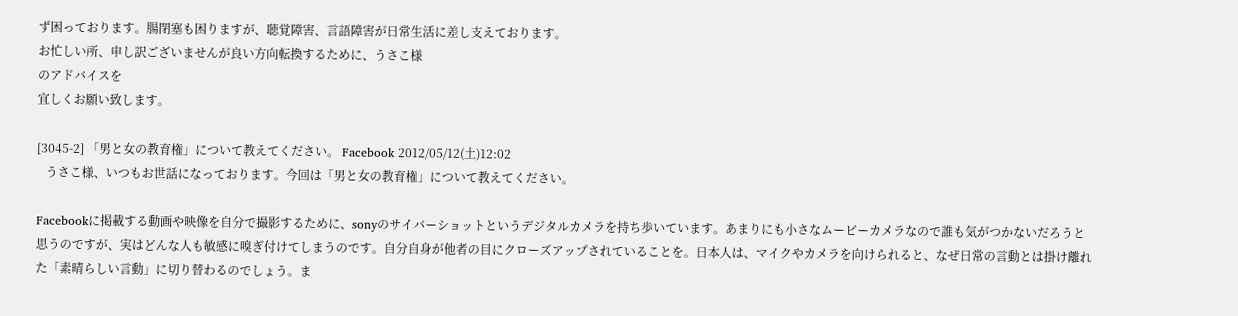ず困っております。腸閉塞も困りますが、聴覚障害、言語障害が日常生活に差し支えております。
お忙しい所、申し訳ございませんが良い方向転換するために、うさこ様
のアドバイスを
宜しくお願い致します。

[3045-2] 「男と女の教育権」について教えてください。 Facebook 2012/05/12(土)12:02
   うさこ様、いつもお世話になっております。今回は「男と女の教育権」について教えてください。

Facebookに掲載する動画や映像を自分で撮影するために、sonyのサイバーショットというデジタルカメラを持ち歩いています。あまりにも小さなムービーカメラなので誰も気がつかないだろうと思うのですが、実はどんな人も敏感に嗅ぎ付けてしまうのです。自分自身が他者の目にクローズアップされていることを。日本人は、マイクやカメラを向けられると、なぜ日常の言動とは掛け離れた「素晴らしい言動」に切り替わるのでしょう。ま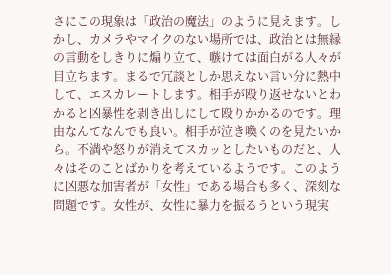さにこの現象は「政治の魔法」のように見えます。しかし、カメラやマイクのない場所では、政治とは無縁の言動をしきりに煽り立て、嗾けては面白がる人々が目立ちます。まるで冗談としか思えない言い分に熱中して、エスカレートします。相手が殴り返せないとわかると凶暴性を剥き出しにして殴りかかるのです。理由なんてなんでも良い。相手が泣き喚くのを見たいから。不満や怒りが消えてスカッとしたいものだと、人々はそのことばかりを考えているようです。このように凶悪な加害者が「女性」である場合も多く、深刻な問題です。女性が、女性に暴力を振るうという現実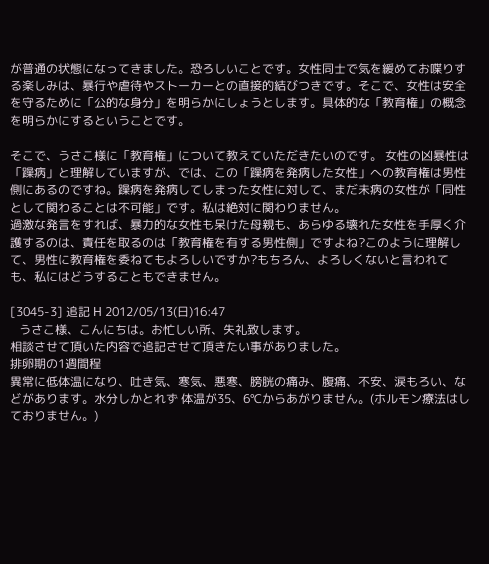が普通の状態になってきました。恐ろしいことです。女性同士で気を緩めてお喋りする楽しみは、暴行や虐待やストーカーとの直接的結びつきです。そこで、女性は安全を守るために「公的な身分」を明らかにしょうとします。具体的な「教育権」の概念を明らかにするということです。

そこで、うさこ様に「教育権」について教えていただきたいのです。 女性の凶暴性は「躁病」と理解していますが、では、この「躁病を発病した女性」への教育権は男性側にあるのですね。躁病を発病してしまった女性に対して、まだ未病の女性が「同性として関わることは不可能」です。私は絶対に関わりません。
過激な発言をすれば、暴力的な女性も呆けた母親も、あらゆる壊れた女性を手厚く介護するのは、責任を取るのは「教育権を有する男性側」ですよね?このように理解して、男性に教育権を委ねてもよろしいですか?もちろん、よろしくないと言われても、私にはどうすることもできません。

[3045-3] 追記 H 2012/05/13(日)16:47
   うさこ様、こんにちは。お忙しい所、失礼致します。
相談させて頂いた内容で追記させて頂きたい事がありました。
排卵期の1週間程
異常に低体温になり、吐き気、寒気、悪寒、膀胱の痛み、腹痛、不安、涙もろい、などがあります。水分しかとれず 体温が35、6℃からあがりません。(ホルモン療法はしておりません。)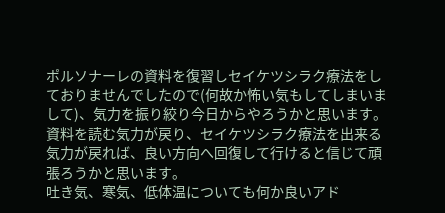ポルソナーレの資料を復習しセイケツシラク療法をしておりませんでしたので(何故か怖い気もしてしまいまして)、気力を振り絞り今日からやろうかと思います。資料を読む気力が戻り、セイケツシラク療法を出来る気力が戻れば、良い方向へ回復して行けると信じて頑張ろうかと思います。
吐き気、寒気、低体温についても何か良いアド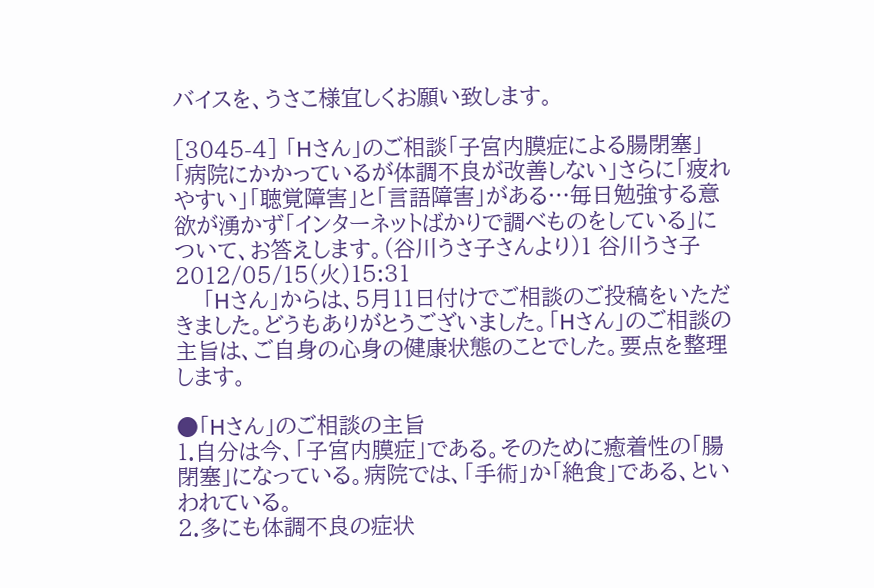バイスを、うさこ様宜しくお願い致します。

[3045-4] 「Hさん」のご相談「子宮内膜症による腸閉塞」「病院にかかっているが体調不良が改善しない」さらに「疲れやすい」「聴覚障害」と「言語障害」がある…毎日勉強する意欲が湧かず「インターネットばかりで調べものをしている」について、お答えします。(谷川うさ子さんより)1 谷川うさ子 2012/05/15(火)15:31
    「Hさん」からは、5月11日付けでご相談のご投稿をいただきました。どうもありがとうございました。「Hさん」のご相談の主旨は、ご自身の心身の健康状態のことでした。要点を整理します。

●「Hさん」のご相談の主旨
1.自分は今、「子宮内膜症」である。そのために癒着性の「腸閉塞」になっている。病院では、「手術」か「絶食」である、といわれている。
2.多にも体調不良の症状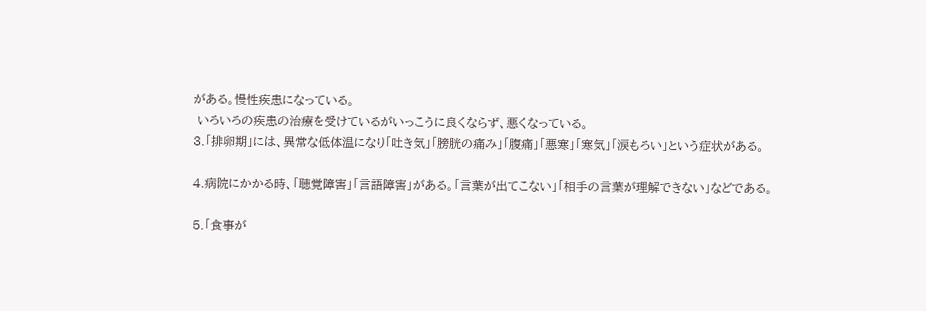がある。慢性疾患になっている。
 いろいろの疾患の治療を受けているがいっこうに良くならず、悪くなっている。
3.「排卵期」には、異常な低体温になり「吐き気」「膀胱の痛み」「腹痛」「悪寒」「寒気」「涙もろい」という症状がある。

4.病院にかかる時、「聴覚障害」「言語障害」がある。「言葉が出てこない」「相手の言葉が理解できない」などである。

5.「食事が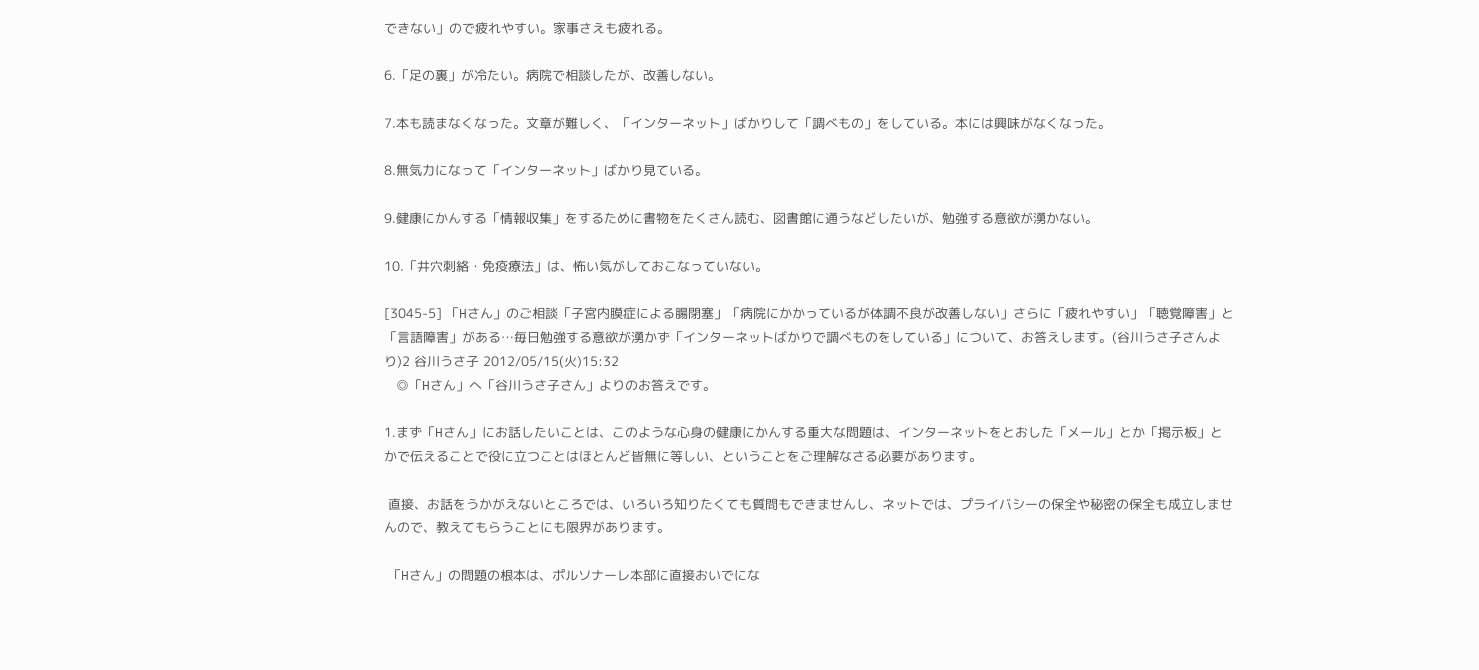できない」ので疲れやすい。家事さえも疲れる。

6.「足の裏」が冷たい。病院で相談したが、改善しない。

7.本も読まなくなった。文章が難しく、「インターネット」ばかりして「調べもの」をしている。本には興味がなくなった。

8.無気力になって「インターネット」ばかり見ている。

9.健康にかんする「情報収集」をするために書物をたくさん読む、図書館に通うなどしたいが、勉強する意欲が湧かない。

10.「井穴刺絡・免疫療法」は、怖い気がしておこなっていない。

[3045-5] 「Hさん」のご相談「子宮内膜症による腸閉塞」「病院にかかっているが体調不良が改善しない」さらに「疲れやすい」「聴覚障害」と「言語障害」がある…毎日勉強する意欲が湧かず「インターネットばかりで調べものをしている」について、お答えします。(谷川うさ子さんより)2 谷川うさ子 2012/05/15(火)15:32
   ◎「Hさん」へ「谷川うさ子さん」よりのお答えです。

1.まず「Hさん」にお話したいことは、このような心身の健康にかんする重大な問題は、インターネットをとおした「メール」とか「掲示板」とかで伝えることで役に立つことはほとんど皆無に等しい、ということをご理解なさる必要があります。

 直接、お話をうかがえないところでは、いろいろ知りたくても質問もできませんし、ネットでは、プライバシーの保全や秘密の保全も成立しませんので、教えてもらうことにも限界があります。

 「Hさん」の問題の根本は、ポルソナーレ本部に直接おいでにな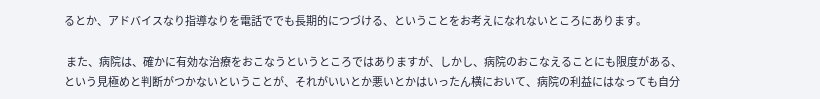るとか、アドバイスなり指導なりを電話ででも長期的につづける、ということをお考えになれないところにあります。

 また、病院は、確かに有効な治療をおこなうというところではありますが、しかし、病院のおこなえることにも限度がある、という見極めと判断がつかないということが、それがいいとか悪いとかはいったん横において、病院の利益にはなっても自分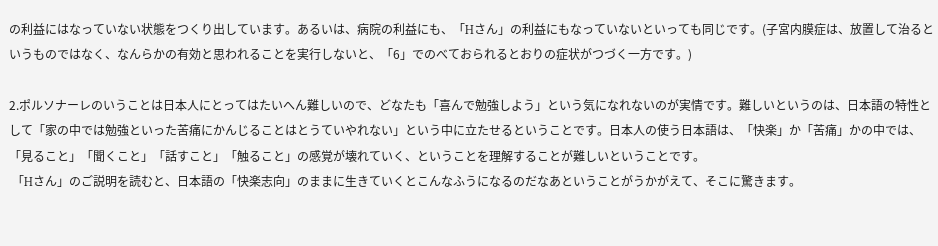の利益にはなっていない状態をつくり出しています。あるいは、病院の利益にも、「Hさん」の利益にもなっていないといっても同じです。(子宮内膜症は、放置して治るというものではなく、なんらかの有効と思われることを実行しないと、「6」でのべておられるとおりの症状がつづく一方です。)

2.ポルソナーレのいうことは日本人にとってはたいへん難しいので、どなたも「喜んで勉強しよう」という気になれないのが実情です。難しいというのは、日本語の特性として「家の中では勉強といった苦痛にかんじることはとうていやれない」という中に立たせるということです。日本人の使う日本語は、「快楽」か「苦痛」かの中では、「見ること」「聞くこと」「話すこと」「触ること」の感覚が壊れていく、ということを理解することが難しいということです。
 「Hさん」のご説明を読むと、日本語の「快楽志向」のままに生きていくとこんなふうになるのだなあということがうかがえて、そこに驚きます。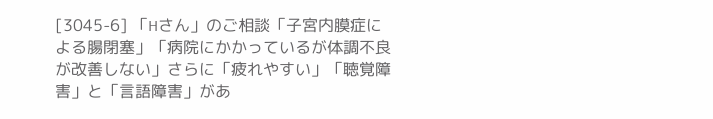[3045-6] 「Hさん」のご相談「子宮内膜症による腸閉塞」「病院にかかっているが体調不良が改善しない」さらに「疲れやすい」「聴覚障害」と「言語障害」があ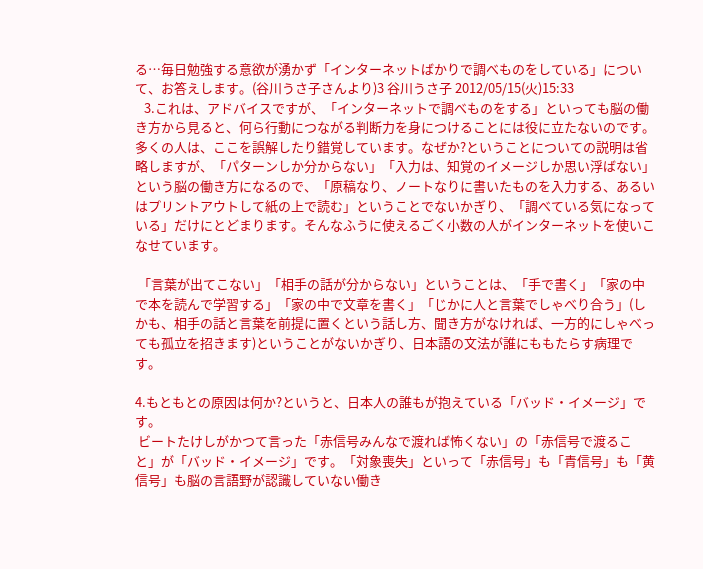る…毎日勉強する意欲が湧かず「インターネットばかりで調べものをしている」について、お答えします。(谷川うさ子さんより)3 谷川うさ子 2012/05/15(火)15:33
   3.これは、アドバイスですが、「インターネットで調べものをする」といっても脳の働き方から見ると、何ら行動につながる判断力を身につけることには役に立たないのです。多くの人は、ここを誤解したり錯覚しています。なぜか?ということについての説明は省略しますが、「パターンしか分からない」「入力は、知覚のイメージしか思い浮ばない」という脳の働き方になるので、「原稿なり、ノートなりに書いたものを入力する、あるいはプリントアウトして紙の上で読む」ということでないかぎり、「調べている気になっている」だけにとどまります。そんなふうに使えるごく小数の人がインターネットを使いこなせています。

 「言葉が出てこない」「相手の話が分からない」ということは、「手で書く」「家の中で本を読んで学習する」「家の中で文章を書く」「じかに人と言葉でしゃべり合う」(しかも、相手の話と言葉を前提に置くという話し方、聞き方がなければ、一方的にしゃべっても孤立を招きます)ということがないかぎり、日本語の文法が誰にももたらす病理です。

4.もともとの原因は何か?というと、日本人の誰もが抱えている「バッド・イメージ」です。
 ビートたけしがかつて言った「赤信号みんなで渡れば怖くない」の「赤信号で渡ること」が「バッド・イメージ」です。「対象喪失」といって「赤信号」も「青信号」も「黄信号」も脳の言語野が認識していない働き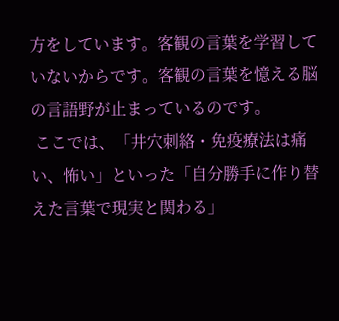方をしています。客観の言葉を学習していないからです。客観の言葉を憶える脳の言語野が止まっているのです。
 ここでは、「井穴刺絡・免疫療法は痛い、怖い」といった「自分勝手に作り替えた言葉で現実と関わる」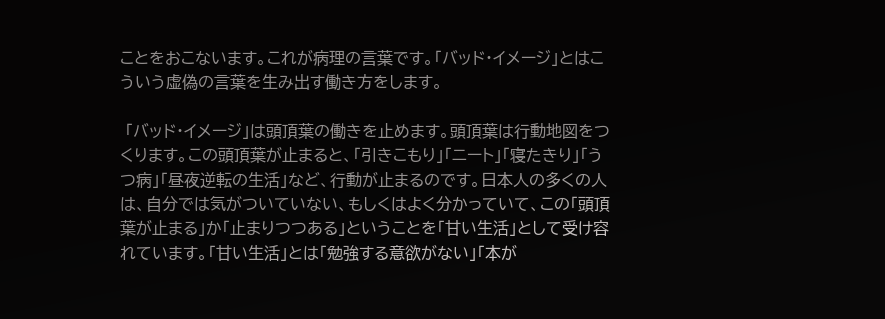ことをおこないます。これが病理の言葉です。「バッド・イメージ」とはこういう虚偽の言葉を生み出す働き方をします。

 「バッド・イメージ」は頭頂葉の働きを止めます。頭頂葉は行動地図をつくります。この頭頂葉が止まると、「引きこもり」「ニート」「寝たきり」「うつ病」「昼夜逆転の生活」など、行動が止まるのです。日本人の多くの人は、自分では気がついていない、もしくはよく分かっていて、この「頭頂葉が止まる」か「止まりつつある」ということを「甘い生活」として受け容れています。「甘い生活」とは「勉強する意欲がない」「本が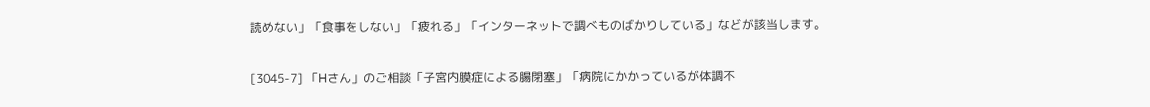読めない」「食事をしない」「疲れる」「インターネットで調べものばかりしている」などが該当します。

[3045-7] 「Hさん」のご相談「子宮内膜症による腸閉塞」「病院にかかっているが体調不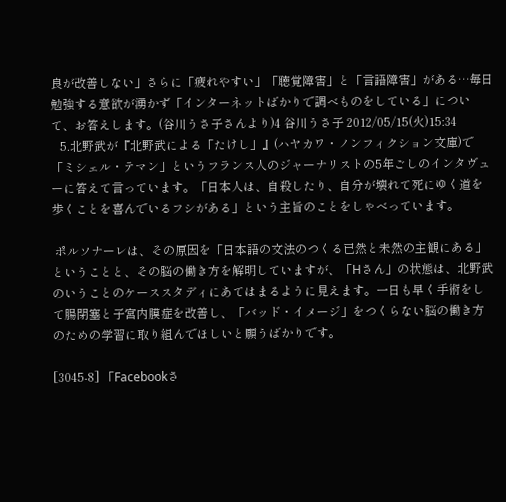良が改善しない」さらに「疲れやすい」「聴覚障害」と「言語障害」がある…毎日勉強する意欲が湧かず「インターネットばかりで調べものをしている」について、お答えします。(谷川うさ子さんより)4 谷川うさ子 2012/05/15(火)15:34
   5.北野武が『北野武による「たけし」』(ハヤカワ・ノンフィクション文庫)で「ミシェル・テマン」というフランス人のジャーナリストの5年ごしのインタヴューに答えて言っています。「日本人は、自殺したり、自分が壊れて死にゆく道を歩くことを喜んでいるフシがある」という主旨のことをしゃべっています。

 ポルソナーレは、その原因を「日本語の文法のつくる已然と未然の主観にある」ということと、その脳の働き方を解明していますが、「Hさん」の状態は、北野武のいうことのケーススタディにあてはまるように見えます。一日も早く手術をして腸閉塞と子宮内膜症を改善し、「バッド・イメージ」をつくらない脳の働き方のための学習に取り組んでほしいと願うばかりです。

[3045-8] 「Facebookさ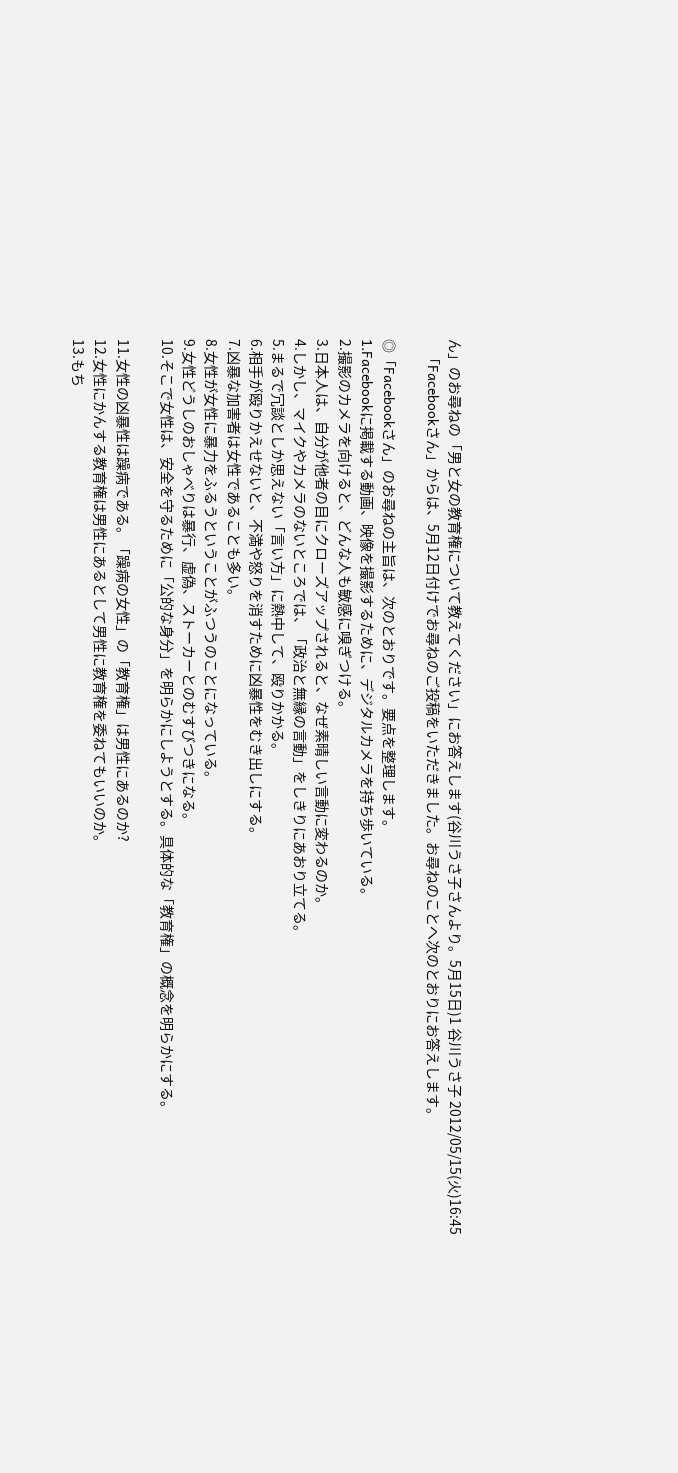ん」のお尋ねの「男と女の教育権について教えてください」にお答えします(谷川うさ子さんより。5月15日)1 谷川うさ子 2012/05/15(火)16:45
    「Facebookさん」からは、5月12日付けでお尋ねのご投稿をいただきました。お尋ねのことへ次のとおりにお答えします。

◎「Facebookさん」のお尋ねの主旨は、次のとおりです。要点を整理します。
1.Facebookに掲載する動画、映像を撮影するために、デジタルカメラを持ち歩いている。
2.撮影のカメラを向けると、どんな人も敏感に嗅ぎつける。
3.日本人は、自分が他者の目にクローズアップされると、なぜ素晴しい言動に変わるのか。
4.しかし、マイクやカメラのないところでは、「政治と無縁の言動」をしきりにあおり立てる。
5.まるで冗談としか思えない「言い方」に熱中して、殴りかかる。
6.相手が殴りかえせないと、不満や怒りを消すために凶暴性をむき出しにする。
7.凶暴な加害者は女性であることも多い。
8.女性が女性に暴力をふるうということがふつうのことになっている。
9.女性どうしのおしゃべりは暴行、虚偽、ストーカーとのむすびつきになる。
10.そこで女性は、安全を守るために「公的な身分」を明らかにしようとする。具体的な「教育権」の概念を明らかにする。

11.女性の凶暴性は躁病である。「躁病の女性」の「教育権」は男性にあるのか?
12.女性にかんする教育権は男性にあるとして男性に教育権を委ねてもいいのか。
13.もち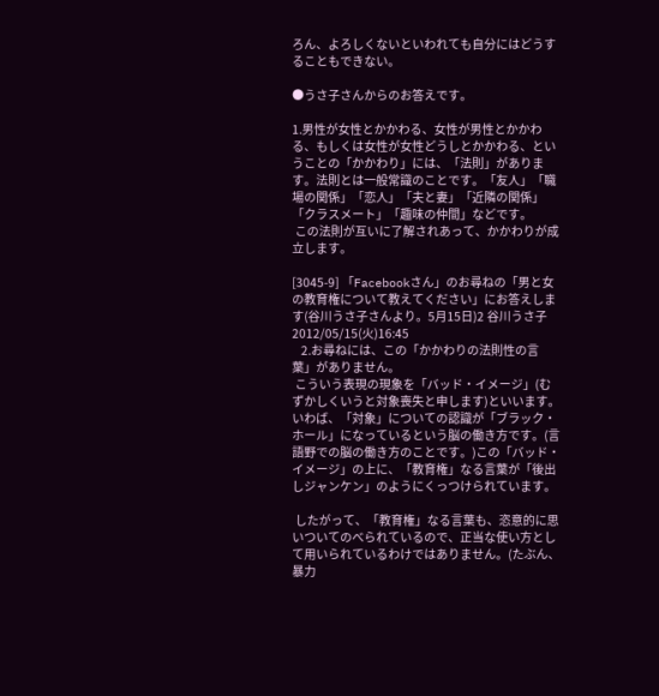ろん、よろしくないといわれても自分にはどうすることもできない。

●うさ子さんからのお答えです。

1.男性が女性とかかわる、女性が男性とかかわる、もしくは女性が女性どうしとかかわる、ということの「かかわり」には、「法則」があります。法則とは一般常識のことです。「友人」「職場の関係」「恋人」「夫と妻」「近隣の関係」「クラスメート」「趣味の仲間」などです。
 この法則が互いに了解されあって、かかわりが成立します。

[3045-9] 「Facebookさん」のお尋ねの「男と女の教育権について教えてください」にお答えします(谷川うさ子さんより。5月15日)2 谷川うさ子 2012/05/15(火)16:45
   2.お尋ねには、この「かかわりの法則性の言葉」がありません。
 こういう表現の現象を「バッド・イメージ」(むずかしくいうと対象喪失と申します)といいます。いわば、「対象」についての認識が「ブラック・ホール」になっているという脳の働き方です。(言語野での脳の働き方のことです。)この「バッド・イメージ」の上に、「教育権」なる言葉が「後出しジャンケン」のようにくっつけられています。

 したがって、「教育権」なる言葉も、恣意的に思いついてのべられているので、正当な使い方として用いられているわけではありません。(たぶん、暴力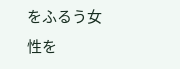をふるう女性を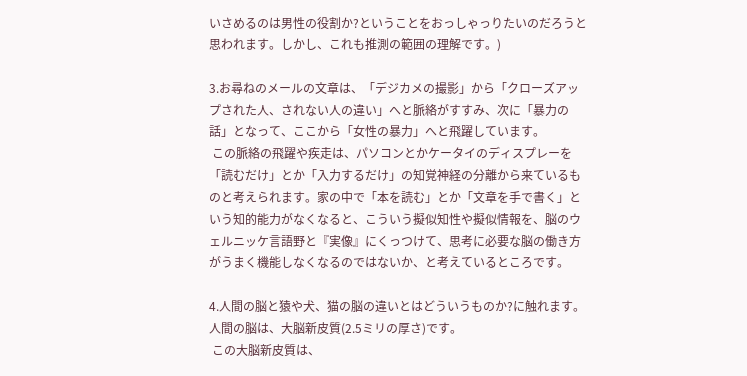いさめるのは男性の役割か?ということをおっしゃっりたいのだろうと思われます。しかし、これも推測の範囲の理解です。)

3.お尋ねのメールの文章は、「デジカメの撮影」から「クローズアップされた人、されない人の違い」へと脈絡がすすみ、次に「暴力の話」となって、ここから「女性の暴力」へと飛躍しています。
 この脈絡の飛躍や疾走は、パソコンとかケータイのディスプレーを「読むだけ」とか「入力するだけ」の知覚神経の分離から来ているものと考えられます。家の中で「本を読む」とか「文章を手で書く」という知的能力がなくなると、こういう擬似知性や擬似情報を、脳のウェルニッケ言語野と『実像』にくっつけて、思考に必要な脳の働き方がうまく機能しなくなるのではないか、と考えているところです。

4.人間の脳と猿や犬、猫の脳の違いとはどういうものか?に触れます。人間の脳は、大脳新皮質(2.5ミリの厚さ)です。
 この大脳新皮質は、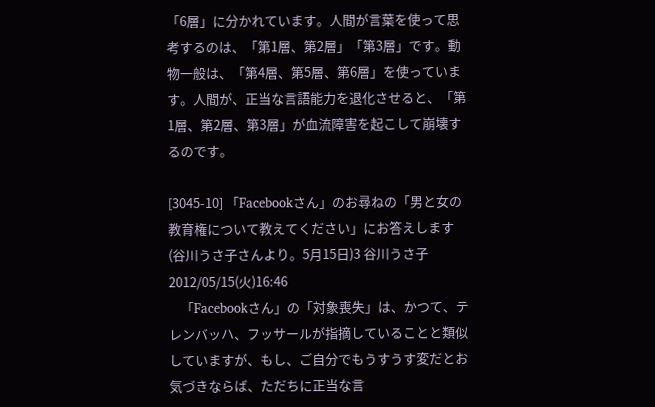「6層」に分かれています。人間が言葉を使って思考するのは、「第1層、第2層」「第3層」です。動物一般は、「第4層、第5層、第6層」を使っています。人間が、正当な言語能力を退化させると、「第1層、第2層、第3層」が血流障害を起こして崩壊するのです。

[3045-10] 「Facebookさん」のお尋ねの「男と女の教育権について教えてください」にお答えします(谷川うさ子さんより。5月15日)3 谷川うさ子 2012/05/15(火)16:46
    「Facebookさん」の「対象喪失」は、かつて、テレンバッハ、フッサールが指摘していることと類似していますが、もし、ご自分でもうすうす変だとお気づきならば、ただちに正当な言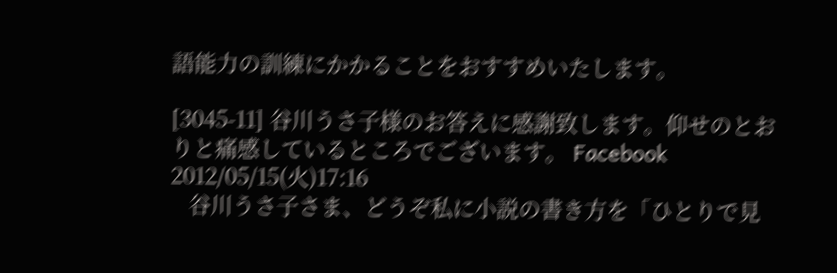語能力の訓練にかかることをおすすめいたします。

[3045-11] 谷川うさ子様のお答えに感謝致します。仰せのとおりと痛感しているところでございます。 Facebook 2012/05/15(火)17:16
   谷川うさ子さま、どうぞ私に小説の書き方を「ひとりで見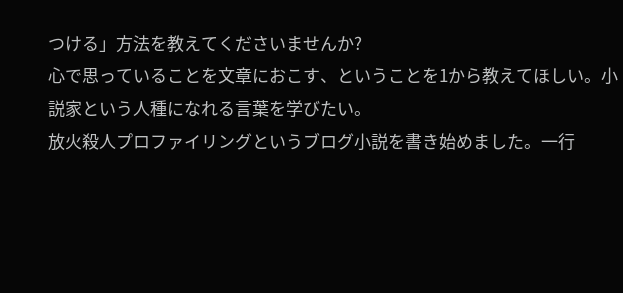つける」方法を教えてくださいませんか?
心で思っていることを文章におこす、ということを1から教えてほしい。小説家という人種になれる言葉を学びたい。
放火殺人プロファイリングというブログ小説を書き始めました。一行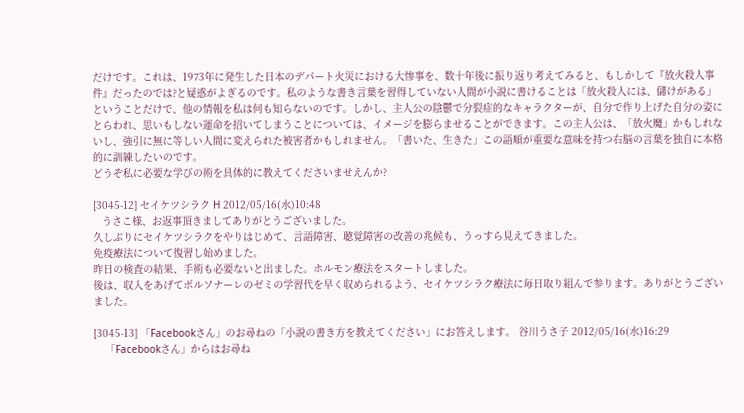だけです。これは、1973年に発生した日本のデパート火災における大惨事を、数十年後に振り返り考えてみると、もしかして『放火殺人事件』だったのでは?と疑惑がよぎるのです。私のような書き言葉を習得していない人間が小説に書けることは「放火殺人には、儲けがある」ということだけで、他の情報を私は何も知らないのです。しかし、主人公の陰鬱で分裂症的なキャラクターが、自分で作り上げた自分の姿にとらわれ、思いもしない運命を招いてしまうことについては、イメージを膨らませることができます。この主人公は、「放火魔」かもしれないし、強引に無に等しい人間に変えられた被害者かもしれません。「書いた、生きた」この語順が重要な意味を持つ右脳の言葉を独自に本格的に訓練したいのです。
どうぞ私に必要な学びの術を具体的に教えてくださいませえんか?

[3045-12] セイケツシラク H 2012/05/16(水)10:48
   うさこ様、お返事頂きましてありがとうございました。
久しぶりにセイケツシラクをやりはじめて、言語障害、聴覚障害の改善の兆候も、うっすら見えてきました。
免疫療法について復習し始めました。
昨日の検査の結果、手術も必要ないと出ました。ホルモン療法をスタートしました。
後は、収入をあげてポルソナーレのゼミの学習代を早く収められるよう、セイケツシラク療法に毎日取り組んで参ります。ありがとうございました。

[3045-13] 「Facebookさん」のお尋ねの「小説の書き方を教えてください」にお答えします。 谷川うさ子 2012/05/16(水)16:29
    「Facebookさん」からはお尋ね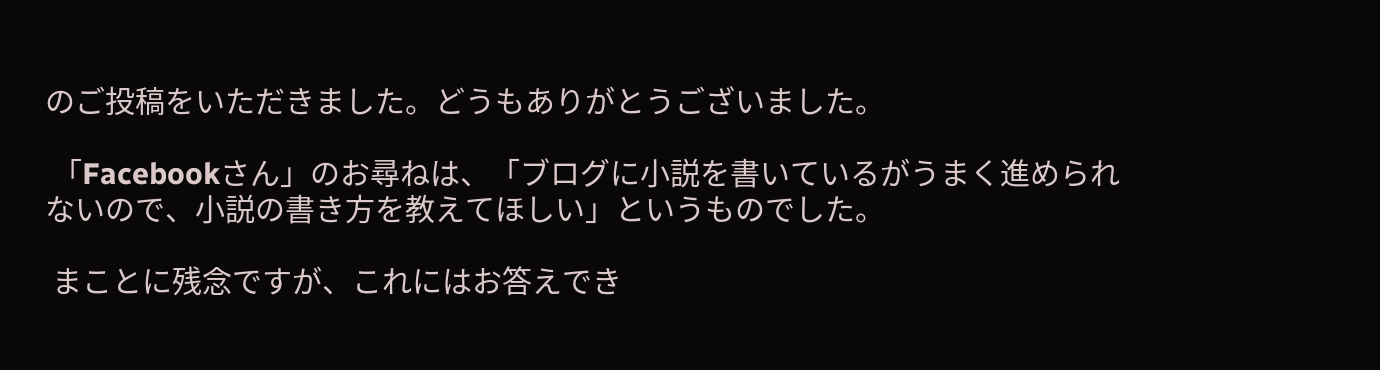のご投稿をいただきました。どうもありがとうございました。

 「Facebookさん」のお尋ねは、「ブログに小説を書いているがうまく進められないので、小説の書き方を教えてほしい」というものでした。

 まことに残念ですが、これにはお答えでき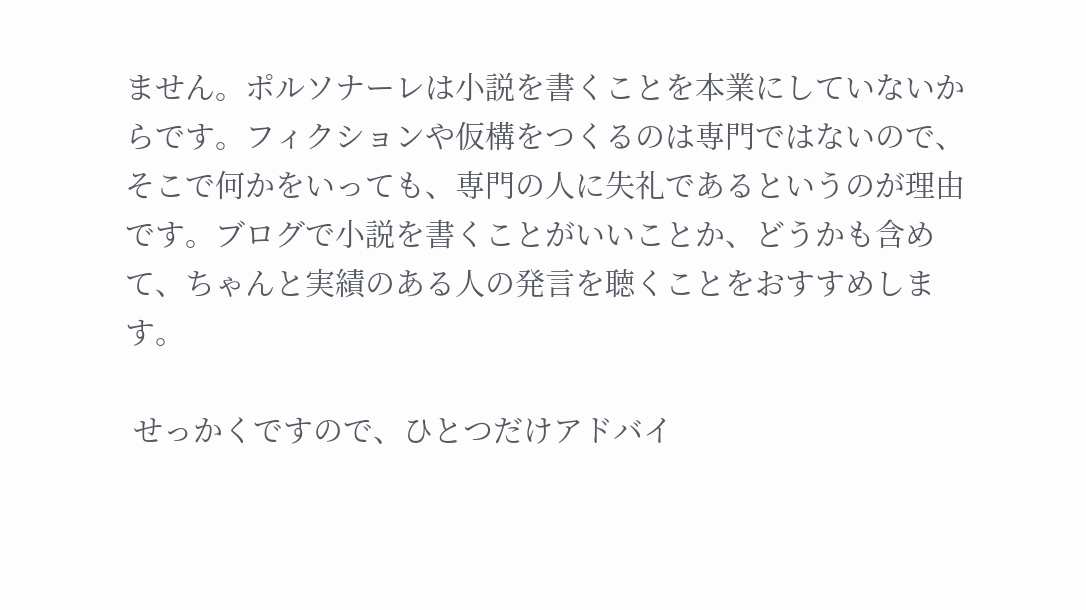ません。ポルソナーレは小説を書くことを本業にしていないからです。フィクションや仮構をつくるのは専門ではないので、そこで何かをいっても、専門の人に失礼であるというのが理由です。ブログで小説を書くことがいいことか、どうかも含めて、ちゃんと実績のある人の発言を聴くことをおすすめします。

 せっかくですので、ひとつだけアドバイ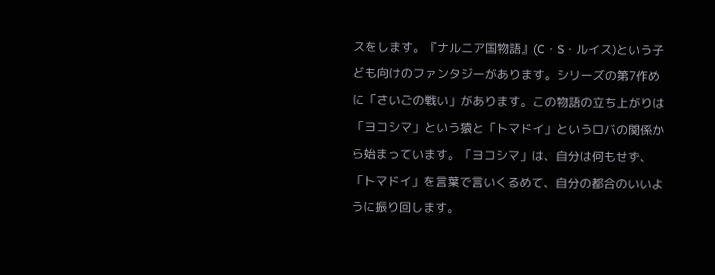スをします。『ナルニア国物語』(C・S・ルイス)という子ども向けのファンタジーがあります。シリーズの第7作めに「さいごの戦い」があります。この物語の立ち上がりは「ヨコシマ」という猿と「トマドイ」というロバの関係から始まっています。「ヨコシマ」は、自分は何もせず、「トマドイ」を言葉で言いくるめて、自分の都合のいいように振り回します。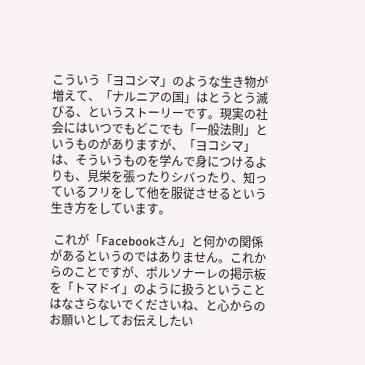こういう「ヨコシマ」のような生き物が増えて、「ナルニアの国」はとうとう滅びる、というストーリーです。現実の社会にはいつでもどこでも「一般法則」というものがありますが、「ヨコシマ」は、そういうものを学んで身につけるよりも、見栄を張ったりシバったり、知っているフリをして他を服従させるという生き方をしています。

 これが「Facebookさん」と何かの関係があるというのではありません。これからのことですが、ポルソナーレの掲示板を「トマドイ」のように扱うということはなさらないでくださいね、と心からのお願いとしてお伝えしたい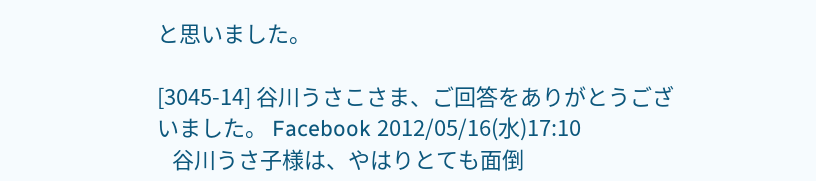と思いました。

[3045-14] 谷川うさこさま、ご回答をありがとうございました。 Facebook 2012/05/16(水)17:10
   谷川うさ子様は、やはりとても面倒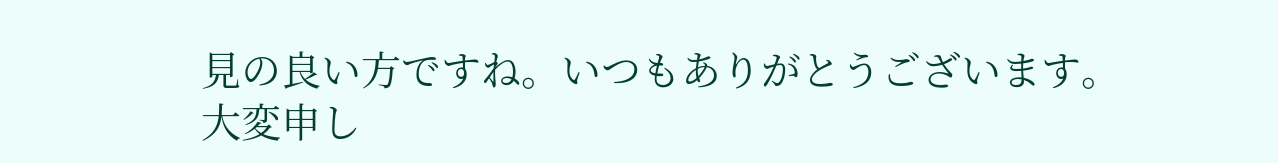見の良い方ですね。いつもありがとうございます。
大変申し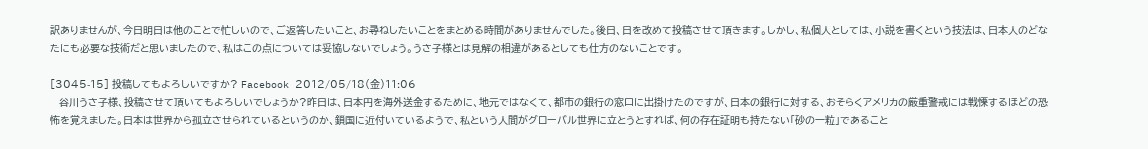訳ありませんが、今日明日は他のことで忙しいので、ご返答したいこと、お尋ねしたいことをまとめる時間がありませんでした。後日、日を改めて投稿させて頂きます。しかし、私個人としては、小説を書くという技法は、日本人のどなたにも必要な技術だと思いましたので、私はこの点については妥協しないでしょう。うさ子様とは見解の相違があるとしても仕方のないことです。

[3045-15] 投稿してもよろしいですか? Facebook 2012/05/18(金)11:06
   谷川うさ子様、投稿させて頂いてもよろしいでしょうか?昨日は、日本円を海外送金するために、地元ではなくて、都市の銀行の窓口に出掛けたのですが、日本の銀行に対する、おそらくアメリカの厳重警戒には戦慄するほどの恐怖を覚えました。日本は世界から孤立させられているというのか、鎖国に近付いているようで、私という人間がグローバル世界に立とうとすれば、何の存在証明も持たない「砂の一粒」であること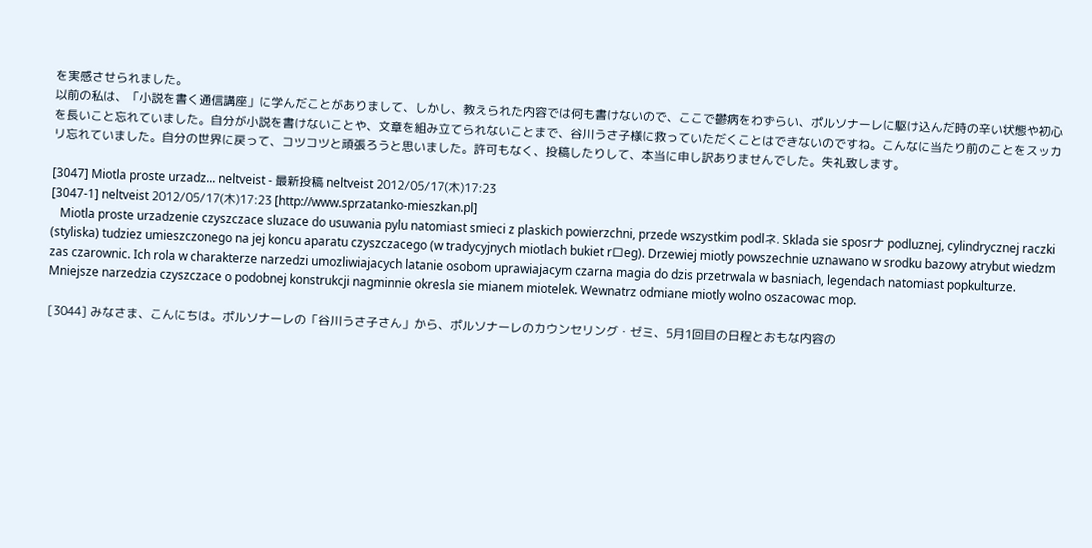を実感させられました。
以前の私は、「小説を書く通信講座」に学んだことがありまして、しかし、教えられた内容では何も書けないので、ここで鬱病をわずらい、ポルソナーレに駆け込んだ時の辛い状態や初心を長いこと忘れていました。自分が小説を書けないことや、文章を組み立てられないことまで、谷川うさ子様に救っていただくことはできないのですね。こんなに当たり前のことをスッカリ忘れていました。自分の世界に戻って、コツコツと頑張ろうと思いました。許可もなく、投稿したりして、本当に申し訳ありませんでした。失礼致します。

[3047] Miotla proste urzadz... neltveist - 最新投稿 neltveist 2012/05/17(木)17:23
[3047-1] neltveist 2012/05/17(木)17:23 [http://www.sprzatanko-mieszkan.pl]
   Miotla proste urzadzenie czyszczace sluzace do usuwania pylu natomiast smieci z plaskich powierzchni, przede wszystkim podlネ. Sklada sie sposrナ podluznej, cylindrycznej raczki (styliska) tudziez umieszczonego na jej koncu aparatu czyszczacego (w tradycyjnych miotlach bukiet rロeg). Drzewiej miotly powszechnie uznawano w srodku bazowy atrybut wiedzm zas czarownic. Ich rola w charakterze narzedzi umozliwiajacych latanie osobom uprawiajacym czarna magia do dzis przetrwala w basniach, legendach natomiast popkulturze.
Mniejsze narzedzia czyszczace o podobnej konstrukcji nagminnie okresla sie mianem miotelek. Wewnatrz odmiane miotly wolno oszacowac mop.

[3044] みなさま、こんにちは。ポルソナーレの「谷川うさ子さん」から、ポルソナーレのカウンセリング・ゼミ、5月1回目の日程とおもな内容の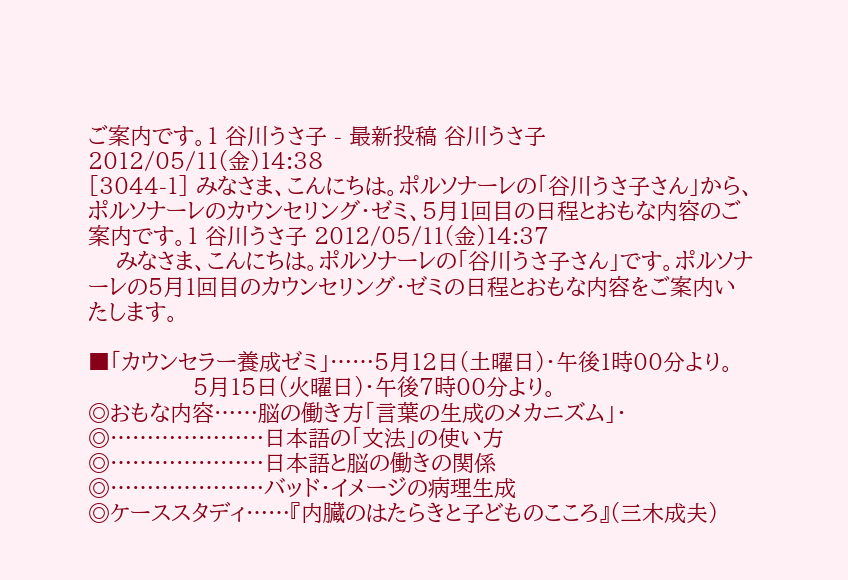ご案内です。1 谷川うさ子 - 最新投稿 谷川うさ子 2012/05/11(金)14:38
[3044-1] みなさま、こんにちは。ポルソナーレの「谷川うさ子さん」から、ポルソナーレのカウンセリング・ゼミ、5月1回目の日程とおもな内容のご案内です。1 谷川うさ子 2012/05/11(金)14:37
    みなさま、こんにちは。ポルソナーレの「谷川うさ子さん」です。ポルソナーレの5月1回目のカウンセリング・ゼミの日程とおもな内容をご案内いたします。

■「カウンセラー養成ゼミ」……5月12日(土曜日)・午後1時00分より。
               5月15日(火曜日)・午後7時00分より。
◎おもな内容……脳の働き方「言葉の生成のメカニズム」・
◎…………………日本語の「文法」の使い方
◎…………………日本語と脳の働きの関係
◎…………………バッド・イメージの病理生成
◎ケーススタディ……『内臓のはたらきと子どものこころ』(三木成夫)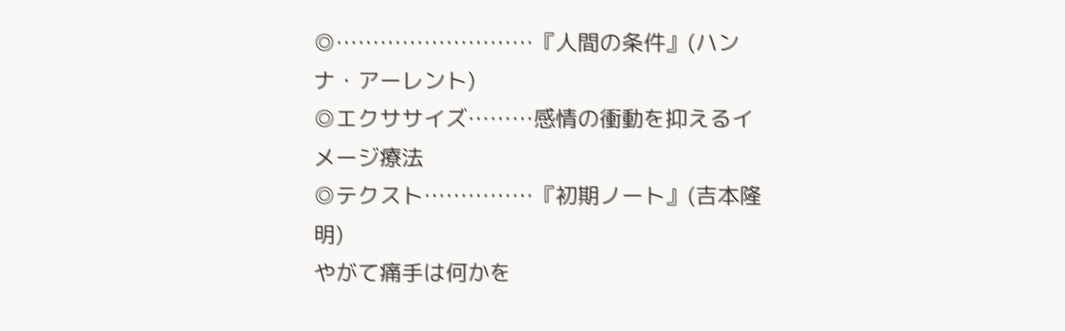◎………………………『人間の条件』(ハンナ・アーレント)
◎エクササイズ………感情の衝動を抑えるイメージ療法
◎テクスト……………『初期ノート』(吉本隆明)
やがて痛手は何かを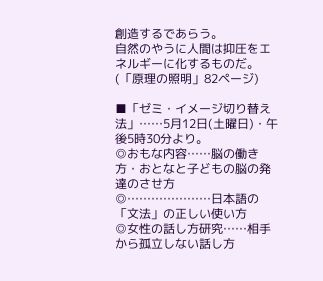創造するであらう。
自然のやうに人間は抑圧をエネルギーに化するものだ。
(「原理の照明」82ページ)

■「ゼミ・イメージ切り替え法」……5月12日(土曜日)・午後5時30分より。
◎おもな内容……脳の働き方・おとなと子どもの脳の発達のさせ方
◎…………………日本語の「文法」の正しい使い方
◎女性の話し方研究……相手から孤立しない話し方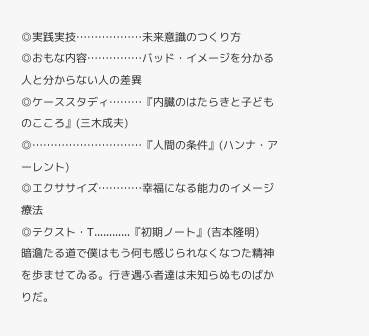◎実践実技………………未来意識のつくり方
◎おもな内容……………バッド・イメージを分かる人と分からない人の差異
◎ケーススタディ………『内臓のはたらきと子どものこころ』(三木成夫)
◎…………………………『人間の条件』(ハンナ・アーレント)
◎エクササイズ…………幸福になる能力のイメージ療法
◎テクスト・T…………『初期ノート』(吉本隆明)
暗澹たる道で僕はもう何も感じられなくなつた精神を歩ませてゐる。行き遇ふ者達は未知らぬものばかりだ。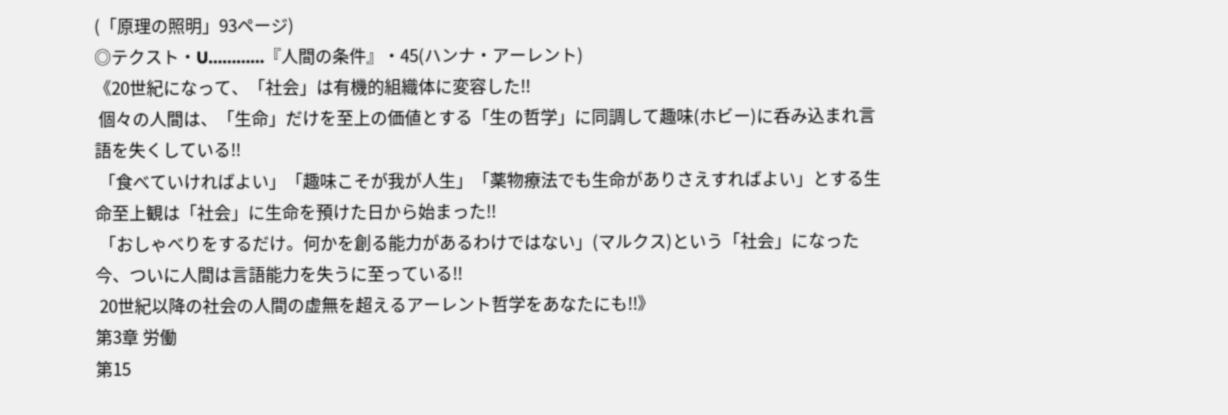(「原理の照明」93ページ)
◎テクスト・U…………『人間の条件』・45(ハンナ・アーレント)
《20世紀になって、「社会」は有機的組織体に変容した!!
 個々の人間は、「生命」だけを至上の価値とする「生の哲学」に同調して趣味(ホビー)に呑み込まれ言語を失くしている!!
 「食べていければよい」「趣味こそが我が人生」「薬物療法でも生命がありさえすればよい」とする生命至上観は「社会」に生命を預けた日から始まった!!
 「おしゃべりをするだけ。何かを創る能力があるわけではない」(マルクス)という「社会」になった今、ついに人間は言語能力を失うに至っている!!
 20世紀以降の社会の人間の虚無を超えるアーレント哲学をあなたにも!!》
第3章 労働
第15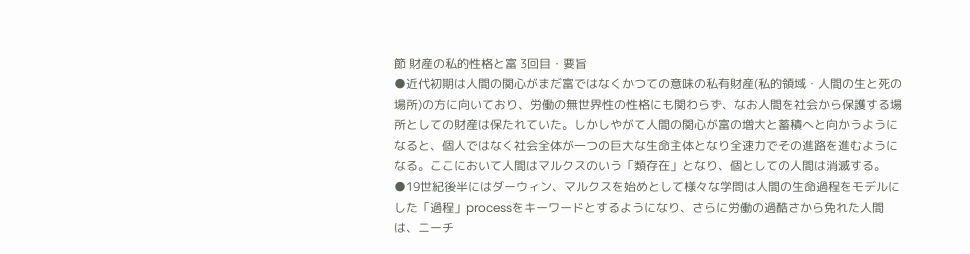節 財産の私的性格と富 3回目・要旨
●近代初期は人間の関心がまだ富ではなくかつての意味の私有財産(私的領域・人間の生と死の場所)の方に向いており、労働の無世界性の性格にも関わらず、なお人間を社会から保護する場所としての財産は保たれていた。しかしやがて人間の関心が富の増大と蓄積へと向かうようになると、個人ではなく社会全体が一つの巨大な生命主体となり全速力でその進路を進むようになる。ここにおいて人間はマルクスのいう「類存在」となり、個としての人間は消滅する。
●19世紀後半にはダーウィン、マルクスを始めとして様々な学問は人間の生命過程をモデルにした「過程」processをキーワードとするようになり、さらに労働の過酷さから免れた人間は、ニーチ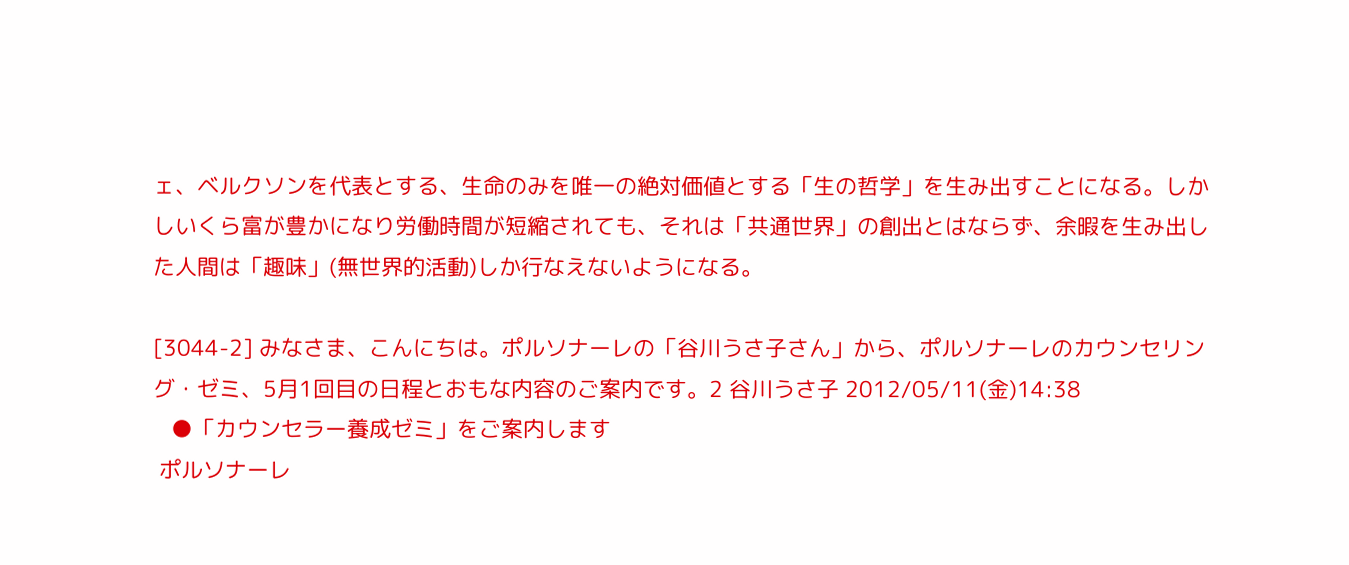ェ、ベルクソンを代表とする、生命のみを唯一の絶対価値とする「生の哲学」を生み出すことになる。しかしいくら富が豊かになり労働時間が短縮されても、それは「共通世界」の創出とはならず、余暇を生み出した人間は「趣味」(無世界的活動)しか行なえないようになる。

[3044-2] みなさま、こんにちは。ポルソナーレの「谷川うさ子さん」から、ポルソナーレのカウンセリング・ゼミ、5月1回目の日程とおもな内容のご案内です。2 谷川うさ子 2012/05/11(金)14:38
   ●「カウンセラー養成ゼミ」をご案内します
 ポルソナーレ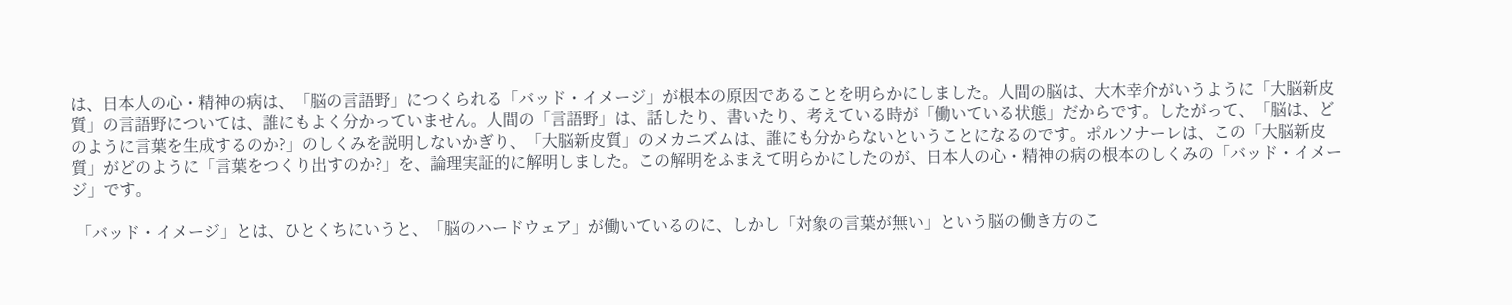は、日本人の心・精神の病は、「脳の言語野」につくられる「バッド・イメージ」が根本の原因であることを明らかにしました。人間の脳は、大木幸介がいうように「大脳新皮質」の言語野については、誰にもよく分かっていません。人間の「言語野」は、話したり、書いたり、考えている時が「働いている状態」だからです。したがって、「脳は、どのように言葉を生成するのか?」のしくみを説明しないかぎり、「大脳新皮質」のメカニズムは、誰にも分からないということになるのです。ポルソナーレは、この「大脳新皮質」がどのように「言葉をつくり出すのか?」を、論理実証的に解明しました。この解明をふまえて明らかにしたのが、日本人の心・精神の病の根本のしくみの「バッド・イメージ」です。

 「バッド・イメージ」とは、ひとくちにいうと、「脳のハードウェア」が働いているのに、しかし「対象の言葉が無い」という脳の働き方のこ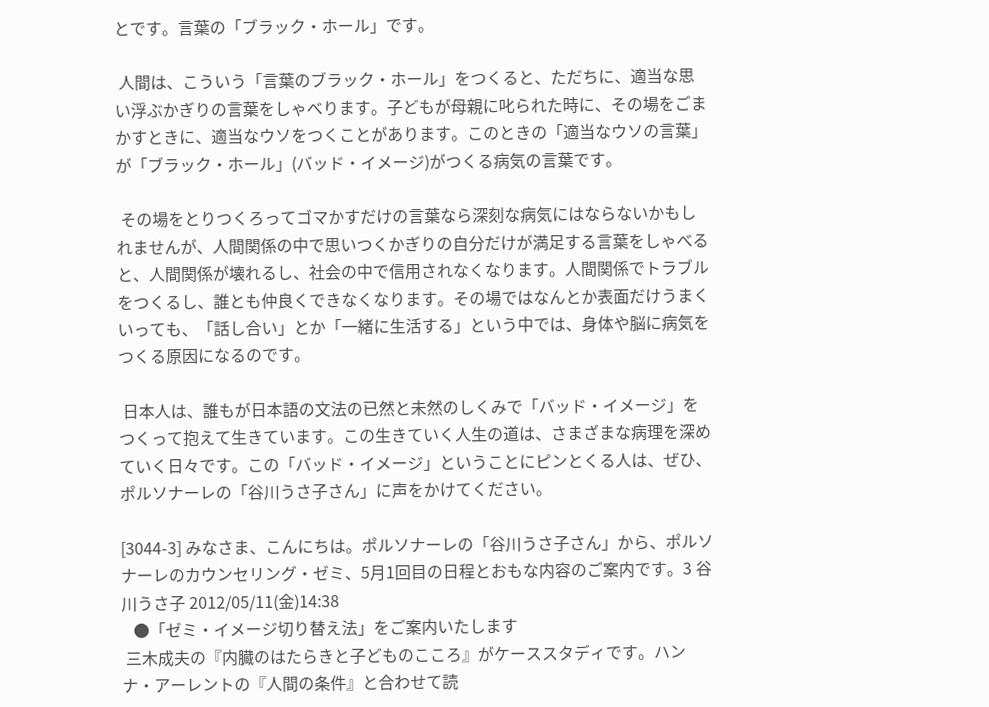とです。言葉の「ブラック・ホール」です。

 人間は、こういう「言葉のブラック・ホール」をつくると、ただちに、適当な思い浮ぶかぎりの言葉をしゃべります。子どもが母親に叱られた時に、その場をごまかすときに、適当なウソをつくことがあります。このときの「適当なウソの言葉」が「ブラック・ホール」(バッド・イメージ)がつくる病気の言葉です。

 その場をとりつくろってゴマかすだけの言葉なら深刻な病気にはならないかもしれませんが、人間関係の中で思いつくかぎりの自分だけが満足する言葉をしゃべると、人間関係が壊れるし、社会の中で信用されなくなります。人間関係でトラブルをつくるし、誰とも仲良くできなくなります。その場ではなんとか表面だけうまくいっても、「話し合い」とか「一緒に生活する」という中では、身体や脳に病気をつくる原因になるのです。

 日本人は、誰もが日本語の文法の已然と未然のしくみで「バッド・イメージ」をつくって抱えて生きています。この生きていく人生の道は、さまざまな病理を深めていく日々です。この「バッド・イメージ」ということにピンとくる人は、ぜひ、ポルソナーレの「谷川うさ子さん」に声をかけてください。

[3044-3] みなさま、こんにちは。ポルソナーレの「谷川うさ子さん」から、ポルソナーレのカウンセリング・ゼミ、5月1回目の日程とおもな内容のご案内です。3 谷川うさ子 2012/05/11(金)14:38
   ●「ゼミ・イメージ切り替え法」をご案内いたします
 三木成夫の『内臓のはたらきと子どものこころ』がケーススタディです。ハンナ・アーレントの『人間の条件』と合わせて読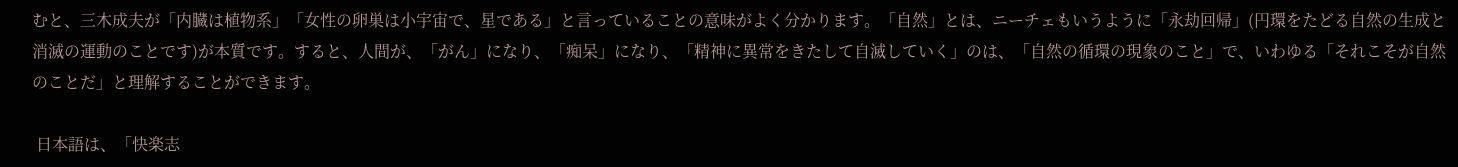むと、三木成夫が「内臓は植物系」「女性の卵巣は小宇宙で、星である」と言っていることの意味がよく分かります。「自然」とは、ニーチェもいうように「永劫回帰」(円環をたどる自然の生成と消滅の運動のことです)が本質です。すると、人間が、「がん」になり、「痴呆」になり、「精神に異常をきたして自滅していく」のは、「自然の循環の現象のこと」で、いわゆる「それこそが自然のことだ」と理解することができます。

 日本語は、「快楽志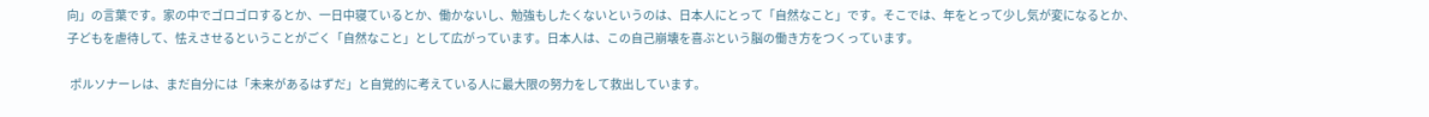向」の言葉です。家の中でゴロゴロするとか、一日中寝ているとか、働かないし、勉強もしたくないというのは、日本人にとって「自然なこと」です。そこでは、年をとって少し気が変になるとか、子どもを虐待して、怯えさせるということがごく「自然なこと」として広がっています。日本人は、この自己崩壊を喜ぶという脳の働き方をつくっています。

 ポルソナーレは、まだ自分には「未来があるはずだ」と自覚的に考えている人に最大限の努力をして救出しています。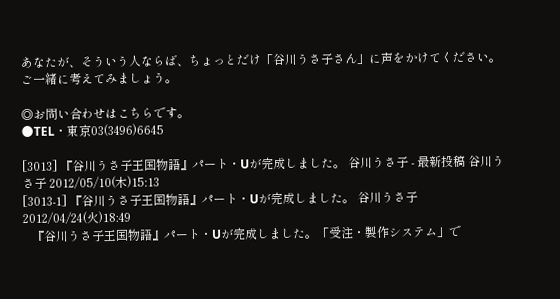あなたが、そういう人ならば、ちょっとだけ「谷川うさ子さん」に声をかけてください。ご一緒に考えてみましょう。

◎お問い合わせはこちらです。
●TEL・東京03(3496)6645

[3013] 『谷川うさ子王国物語』パート・Uが完成しました。 谷川うさ子 - 最新投稿 谷川うさ子 2012/05/10(木)15:13
[3013-1] 『谷川うさ子王国物語』パート・Uが完成しました。 谷川うさ子 2012/04/24(火)18:49
   『谷川うさ子王国物語』パート・Uが完成しました。「受注・製作システム」で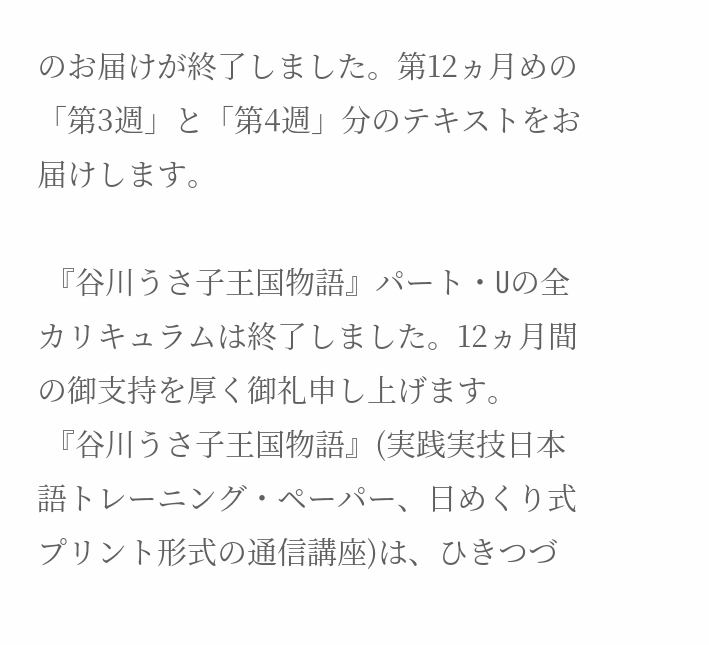のお届けが終了しました。第12ヵ月めの「第3週」と「第4週」分のテキストをお届けします。

 『谷川うさ子王国物語』パート・Uの全カリキュラムは終了しました。12ヵ月間の御支持を厚く御礼申し上げます。
 『谷川うさ子王国物語』(実践実技日本語トレーニング・ペーパー、日めくり式プリント形式の通信講座)は、ひきつづ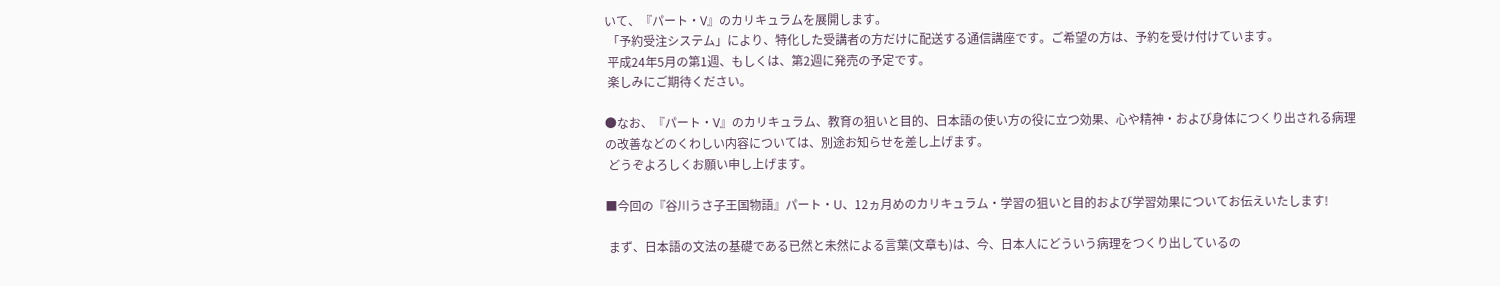いて、『パート・V』のカリキュラムを展開します。
 「予約受注システム」により、特化した受講者の方だけに配送する通信講座です。ご希望の方は、予約を受け付けています。
 平成24年5月の第1週、もしくは、第2週に発売の予定です。
 楽しみにご期待ください。

●なお、『パート・V』のカリキュラム、教育の狙いと目的、日本語の使い方の役に立つ効果、心や精神・および身体につくり出される病理の改善などのくわしい内容については、別途お知らせを差し上げます。
 どうぞよろしくお願い申し上げます。

■今回の『谷川うさ子王国物語』パート・U、12ヵ月めのカリキュラム・学習の狙いと目的および学習効果についてお伝えいたします!

 まず、日本語の文法の基礎である已然と未然による言葉(文章も)は、今、日本人にどういう病理をつくり出しているの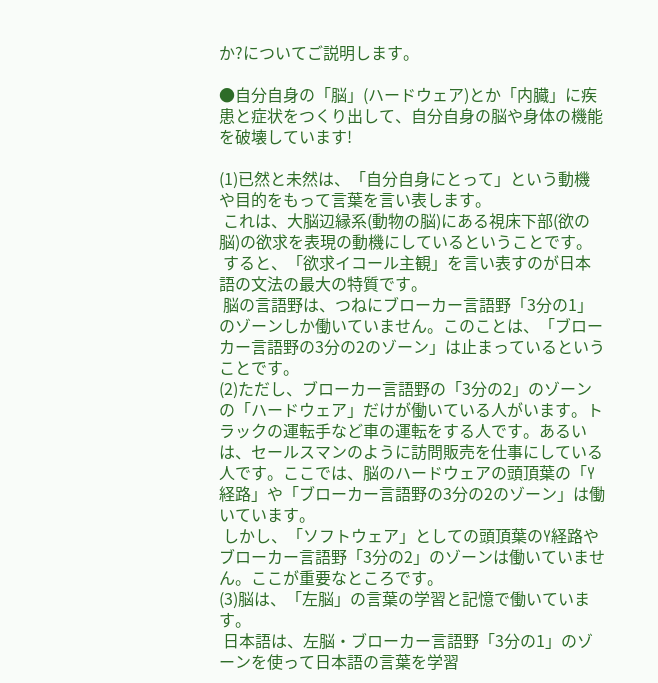か?についてご説明します。

●自分自身の「脳」(ハードウェア)とか「内臓」に疾患と症状をつくり出して、自分自身の脳や身体の機能を破壊しています!

(1)已然と未然は、「自分自身にとって」という動機や目的をもって言葉を言い表します。
 これは、大脳辺縁系(動物の脳)にある視床下部(欲の脳)の欲求を表現の動機にしているということです。
 すると、「欲求イコール主観」を言い表すのが日本語の文法の最大の特質です。
 脳の言語野は、つねにブローカー言語野「3分の1」のゾーンしか働いていません。このことは、「ブローカー言語野の3分の2のゾーン」は止まっているということです。
(2)ただし、ブローカー言語野の「3分の2」のゾーンの「ハードウェア」だけが働いている人がいます。トラックの運転手など車の運転をする人です。あるいは、セールスマンのように訪問販売を仕事にしている人です。ここでは、脳のハードウェアの頭頂葉の「Y経路」や「ブローカー言語野の3分の2のゾーン」は働いています。
 しかし、「ソフトウェア」としての頭頂葉のY経路やブローカー言語野「3分の2」のゾーンは働いていません。ここが重要なところです。
(3)脳は、「左脳」の言葉の学習と記憶で働いています。
 日本語は、左脳・ブローカー言語野「3分の1」のゾーンを使って日本語の言葉を学習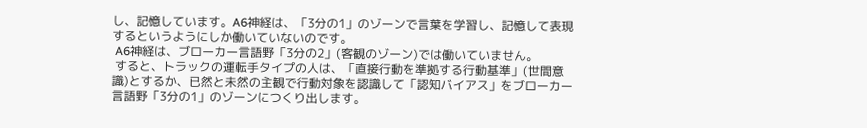し、記憶しています。A6神経は、「3分の1」のゾーンで言葉を学習し、記憶して表現するというようにしか働いていないのです。
 A6神経は、ブローカー言語野「3分の2」(客観のゾーン)では働いていません。
 すると、トラックの運転手タイプの人は、「直接行動を準拠する行動基準」(世間意識)とするか、已然と未然の主観で行動対象を認識して「認知バイアス」をブローカー言語野「3分の1」のゾーンにつくり出します。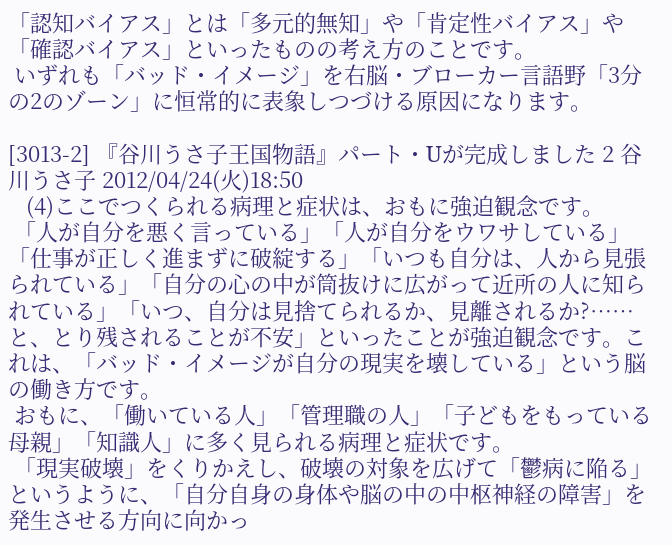「認知バイアス」とは「多元的無知」や「肯定性バイアス」や「確認バイアス」といったものの考え方のことです。
 いずれも「バッド・イメージ」を右脳・ブローカー言語野「3分の2のゾーン」に恒常的に表象しつづける原因になります。

[3013-2] 『谷川うさ子王国物語』パート・Uが完成しました 2 谷川うさ子 2012/04/24(火)18:50
   (4)ここでつくられる病理と症状は、おもに強迫観念です。
 「人が自分を悪く言っている」「人が自分をウワサしている」「仕事が正しく進まずに破綻する」「いつも自分は、人から見張られている」「自分の心の中が筒抜けに広がって近所の人に知られている」「いつ、自分は見捨てられるか、見離されるか?……と、とり残されることが不安」といったことが強迫観念です。これは、「バッド・イメージが自分の現実を壊している」という脳の働き方です。
 おもに、「働いている人」「管理職の人」「子どもをもっている母親」「知識人」に多く見られる病理と症状です。
 「現実破壊」をくりかえし、破壊の対象を広げて「鬱病に陥る」というように、「自分自身の身体や脳の中の中枢神経の障害」を発生させる方向に向かっ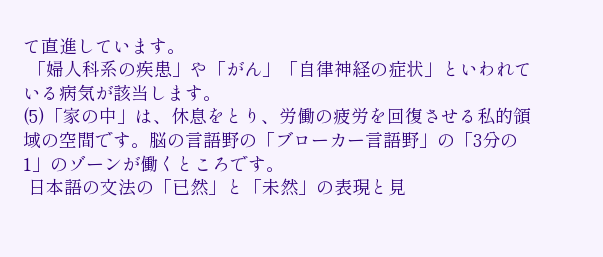て直進しています。
 「婦人科系の疾患」や「がん」「自律神経の症状」といわれている病気が該当します。
(5)「家の中」は、休息をとり、労働の疲労を回復させる私的領域の空間です。脳の言語野の「ブローカー言語野」の「3分の1」のゾーンが働くところです。
 日本語の文法の「已然」と「未然」の表現と見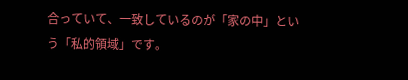合っていて、一致しているのが「家の中」という「私的領域」です。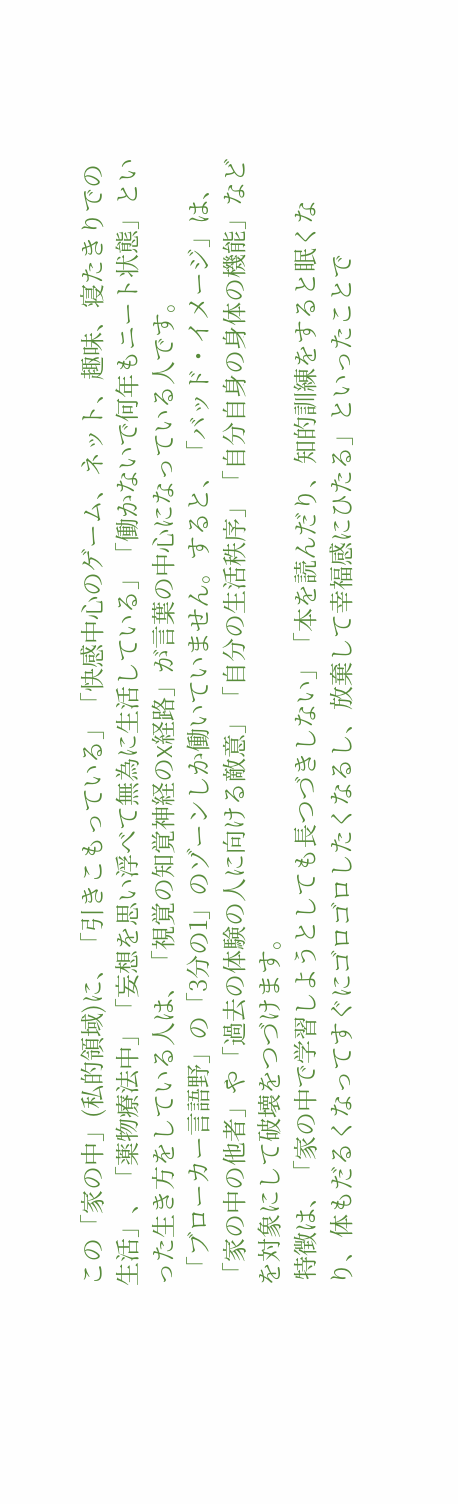この「家の中」(私的領域)に、「引きこもっている」「快感中心のゲーム、ネット、趣味、寝たきりでの生活」、「薬物療法中」「妄想を思い浮べて無為に生活している」「働かないで何年もニート状態」といった生き方をしている人は、「視覚の知覚神経のX経路」が言葉の中心になっている人です。
 「ブローカー言語野」の「3分の1」のゾーンしか働いていません。すると、「バッド・イメージ」は、「家の中の他者」や「過去の体験の人に向ける敵意」「自分の生活秩序」「自分自身の身体の機能」などを対象にして破壊をつづけます。
 特徴は、「家の中で学習しようとしても長つづきしない」「本を読んだり、知的訓練をすると眠くなり、体もだるくなってすぐにゴロゴロしたくなるし、放棄して幸福感にひたる」といったことで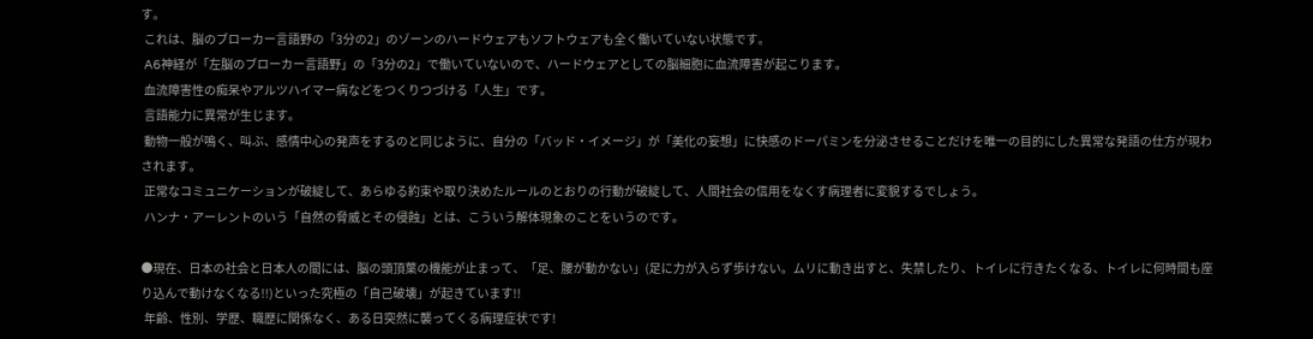す。
 これは、脳のブローカー言語野の「3分の2」のゾーンのハードウェアもソフトウェアも全く働いていない状態です。
 A6神経が「左脳のブローカー言語野」の「3分の2」で働いていないので、ハードウェアとしての脳細胞に血流障害が起こります。
 血流障害性の痴呆やアルツハイマー病などをつくりつづける「人生」です。
 言語能力に異常が生じます。
 動物一般が鳴く、叫ぶ、感情中心の発声をするのと同じように、自分の「バッド・イメージ」が「美化の妄想」に快感のドーパミンを分泌させることだけを唯一の目的にした異常な発語の仕方が現わされます。
 正常なコミュニケーションが破綻して、あらゆる約束や取り決めたルールのとおりの行動が破綻して、人間社会の信用をなくす病理者に変貌するでしょう。
 ハンナ・アーレントのいう「自然の脅威とその侵蝕」とは、こういう解体現象のことをいうのです。

●現在、日本の社会と日本人の間には、脳の頭頂葉の機能が止まって、「足、腰が動かない」(足に力が入らず歩けない。ムリに動き出すと、失禁したり、トイレに行きたくなる、トイレに何時間も座り込んで動けなくなる!!)といった究極の「自己破壊」が起きています!!
 年齢、性別、学歴、職歴に関係なく、ある日突然に襲ってくる病理症状です!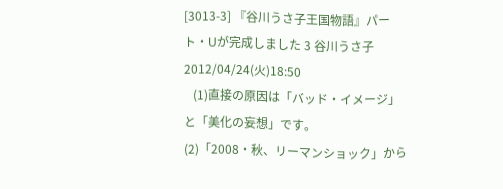[3013-3] 『谷川うさ子王国物語』パート・Uが完成しました 3 谷川うさ子 2012/04/24(火)18:50
   (1)直接の原因は「バッド・イメージ」と「美化の妄想」です。
(2)「2008・秋、リーマンショック」から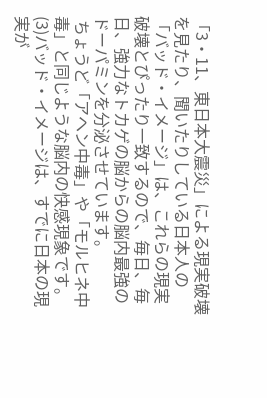「3・11、東日本大震災」による現実破壊を見たり、聞いたりしている日本人の「バッド・イメージ」は、これらの現実破壊とぴったり一致するので、毎日、毎日、強力なトカゲの脳からの脳内最強のドーパミンを分泌させています。
 ちょうど「アヘン中毒」や「モルヒネ中毒」と同じような脳内の快感現象です。
(3)バッド・イメージは、すでに日本の現実が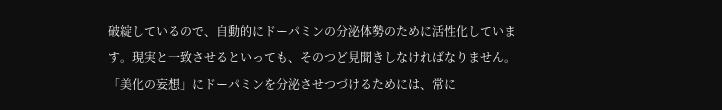破綻しているので、自動的にドーパミンの分泌体勢のために活性化しています。現実と一致させるといっても、そのつど見聞きしなければなりません。「美化の妄想」にドーパミンを分泌させつづけるためには、常に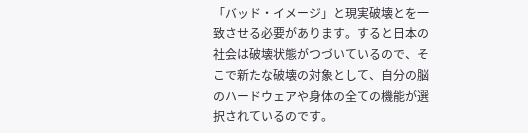「バッド・イメージ」と現実破壊とを一致させる必要があります。すると日本の社会は破壊状態がつづいているので、そこで新たな破壊の対象として、自分の脳のハードウェアや身体の全ての機能が選択されているのです。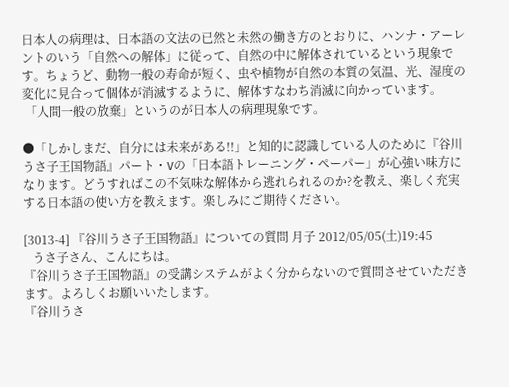日本人の病理は、日本語の文法の已然と未然の働き方のとおりに、ハンナ・アーレントのいう「自然への解体」に従って、自然の中に解体されているという現象です。ちょうど、動物一般の寿命が短く、虫や植物が自然の本質の気温、光、湿度の変化に見合って個体が消滅するように、解体すなわち消滅に向かっています。
 「人間一般の放棄」というのが日本人の病理現象です。

●「しかしまだ、自分には未来がある!!」と知的に認識している人のために『谷川うさ子王国物語』パート・Vの「日本語トレーニング・ペーパー」が心強い味方になります。どうすればこの不気味な解体から逃れられるのか?を教え、楽しく充実する日本語の使い方を教えます。楽しみにご期待ください。

[3013-4] 『谷川うさ子王国物語』についての質問 月子 2012/05/05(土)19:45
   うさ子さん、こんにちは。
『谷川うさ子王国物語』の受講システムがよく分からないので質問させていただきます。よろしくお願いいたします。
『谷川うさ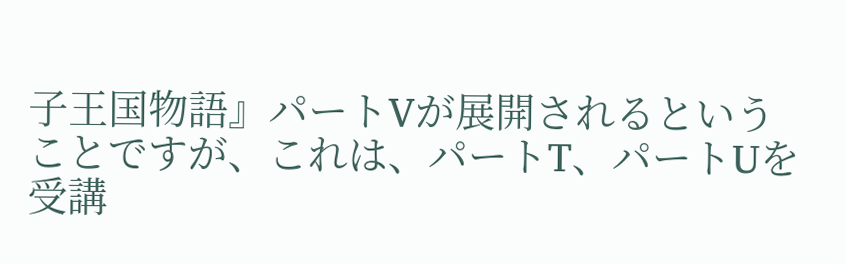子王国物語』パートVが展開されるということですが、これは、パートT、パートUを受講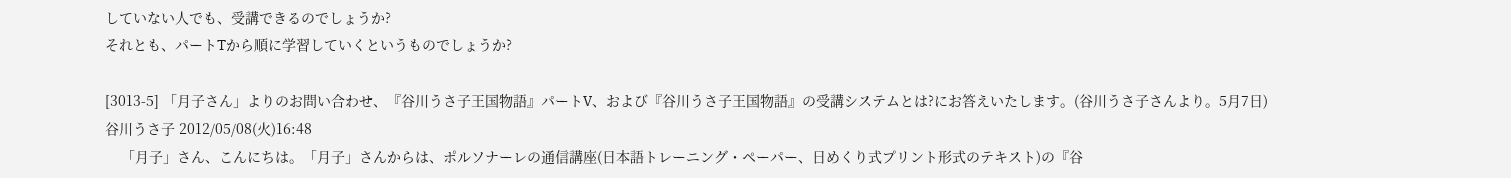していない人でも、受講できるのでしょうか?
それとも、パートTから順に学習していくというものでしょうか?

[3013-5] 「月子さん」よりのお問い合わせ、『谷川うさ子王国物語』パートV、および『谷川うさ子王国物語』の受講システムとは?にお答えいたします。(谷川うさ子さんより。5月7日) 谷川うさ子 2012/05/08(火)16:48
    「月子」さん、こんにちは。「月子」さんからは、ポルソナーレの通信講座(日本語トレーニング・ペーパー、日めくり式プリント形式のテキスト)の『谷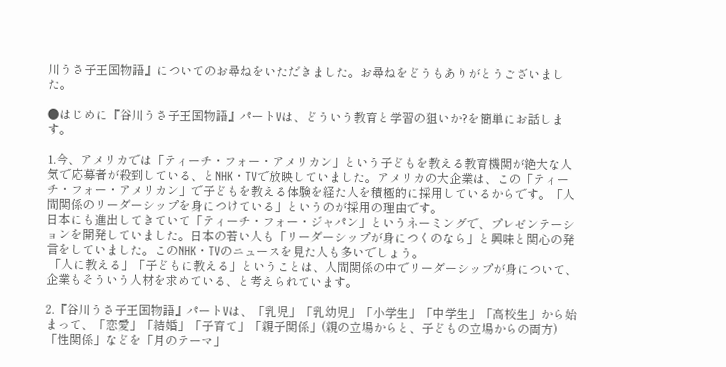川うさ子王国物語』についてのお尋ねをいただきました。お尋ねをどうもありがとうございました。

●はじめに『谷川うさ子王国物語』パートVは、どういう教育と学習の狙いか?を簡単にお話します。

1.今、アメリカでは「ティーチ・フォー・アメリカン」という子どもを教える教育機関が絶大な人気で応募者が殺到している、とNHK・TVで放映していました。アメリカの大企業は、この「ティーチ・フォー・アメリカン」で子どもを教える体験を経た人を積極的に採用しているからです。「人間関係のリーダーシップを身につけている」というのが採用の理由です。
日本にも進出してきていて「ティーチ・フォー・ジャパン」というネーミングで、プレゼンテーションを開発していました。日本の若い人も「リーダーシップが身につくのなら」と興味と関心の発言をしていました。このNHK・TVのニュースを見た人も多いでしょう。
 「人に教える」「子どもに教える」ということは、人間関係の中でリーダーシップが身について、企業もそういう人材を求めている、と考えられています。

2.『谷川うさ子王国物語』パートVは、「乳児」「乳幼児」「小学生」「中学生」「高校生」から始まって、「恋愛」「結婚」「子育て」「親子関係」(親の立場からと、子どもの立場からの両方)「性関係」などを「月のテーマ」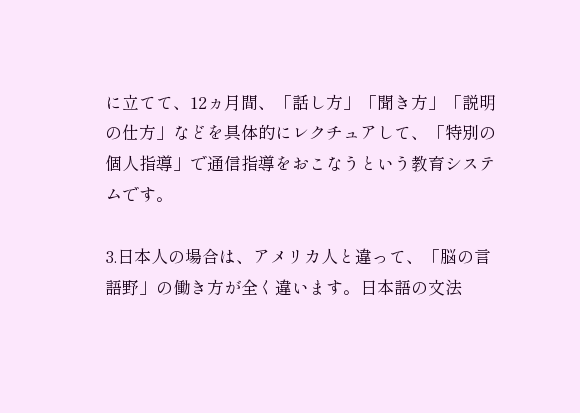に立てて、12ヵ月間、「話し方」「聞き方」「説明の仕方」などを具体的にレクチュアして、「特別の個人指導」で通信指導をおこなうという教育システムです。

3.日本人の場合は、アメリカ人と違って、「脳の言語野」の働き方が全く違います。日本語の文法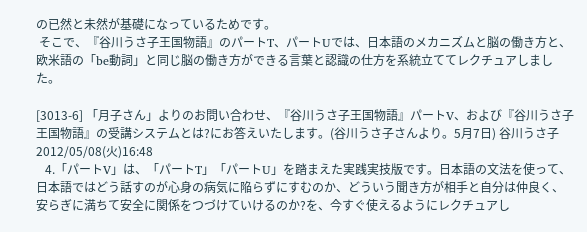の已然と未然が基礎になっているためです。
 そこで、『谷川うさ子王国物語』のパートT、パートUでは、日本語のメカニズムと脳の働き方と、欧米語の「be動詞」と同じ脳の働き方ができる言葉と認識の仕方を系統立ててレクチュアしました。

[3013-6] 「月子さん」よりのお問い合わせ、『谷川うさ子王国物語』パートV、および『谷川うさ子王国物語』の受講システムとは?にお答えいたします。(谷川うさ子さんより。5月7日) 谷川うさ子 2012/05/08(火)16:48
   4.「パートV」は、「パートT」「パートU」を踏まえた実践実技版です。日本語の文法を使って、日本語ではどう話すのが心身の病気に陥らずにすむのか、どういう聞き方が相手と自分は仲良く、安らぎに満ちて安全に関係をつづけていけるのか?を、今すぐ使えるようにレクチュアし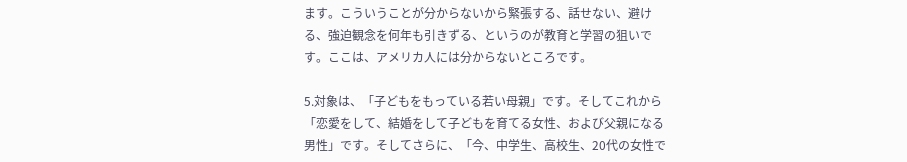ます。こういうことが分からないから緊張する、話せない、避ける、強迫観念を何年も引きずる、というのが教育と学習の狙いです。ここは、アメリカ人には分からないところです。

5.対象は、「子どもをもっている若い母親」です。そしてこれから「恋愛をして、結婚をして子どもを育てる女性、および父親になる男性」です。そしてさらに、「今、中学生、高校生、20代の女性で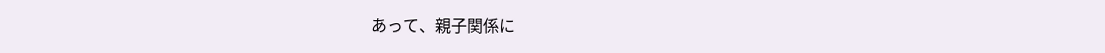あって、親子関係に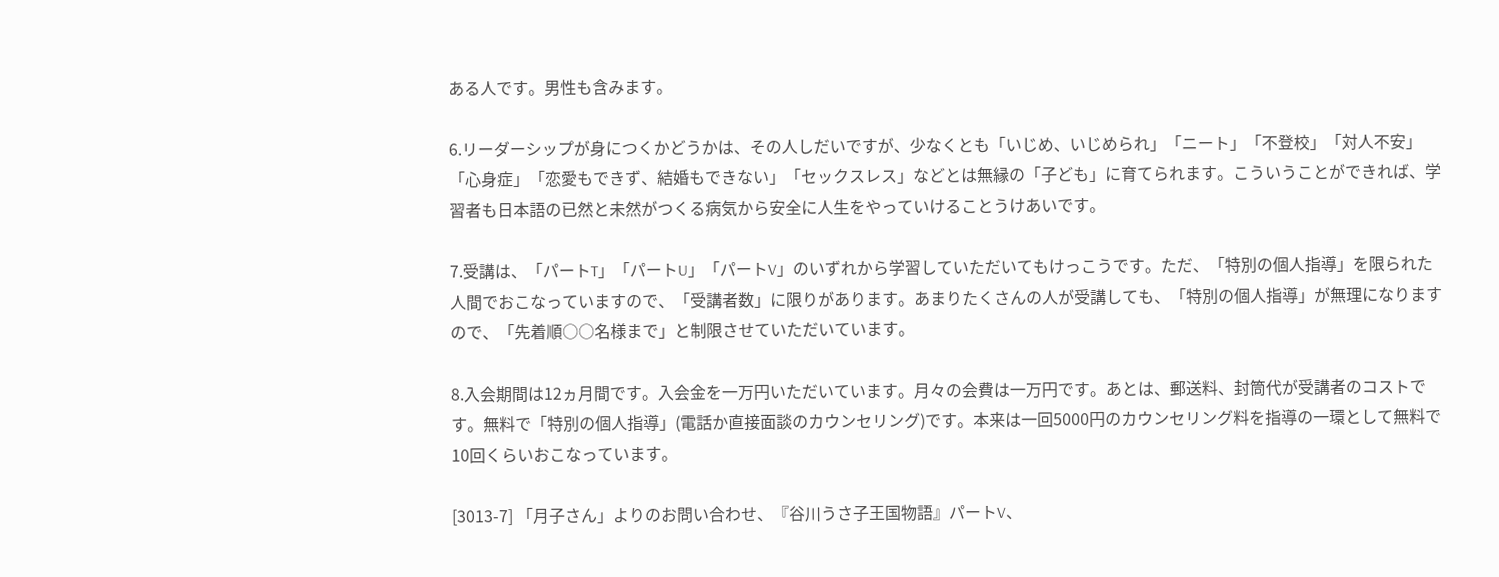ある人です。男性も含みます。

6.リーダーシップが身につくかどうかは、その人しだいですが、少なくとも「いじめ、いじめられ」「ニート」「不登校」「対人不安」「心身症」「恋愛もできず、結婚もできない」「セックスレス」などとは無縁の「子ども」に育てられます。こういうことができれば、学習者も日本語の已然と未然がつくる病気から安全に人生をやっていけることうけあいです。

7.受講は、「パートT」「パートU」「パートV」のいずれから学習していただいてもけっこうです。ただ、「特別の個人指導」を限られた人間でおこなっていますので、「受講者数」に限りがあります。あまりたくさんの人が受講しても、「特別の個人指導」が無理になりますので、「先着順○○名様まで」と制限させていただいています。

8.入会期間は12ヵ月間です。入会金を一万円いただいています。月々の会費は一万円です。あとは、郵送料、封筒代が受講者のコストです。無料で「特別の個人指導」(電話か直接面談のカウンセリング)です。本来は一回5000円のカウンセリング料を指導の一環として無料で10回くらいおこなっています。

[3013-7] 「月子さん」よりのお問い合わせ、『谷川うさ子王国物語』パートV、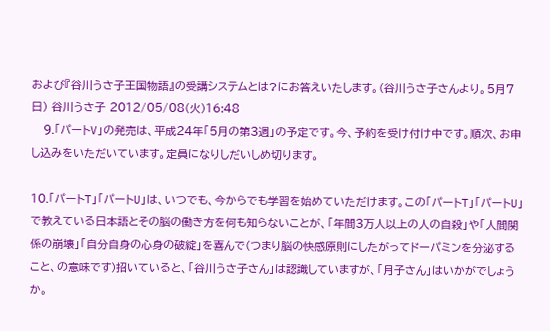および『谷川うさ子王国物語』の受講システムとは?にお答えいたします。(谷川うさ子さんより。5月7日) 谷川うさ子 2012/05/08(火)16:48
   9.「パートV」の発売は、平成24年「5月の第3週」の予定です。今、予約を受け付け中です。順次、お申し込みをいただいています。定員になりしだいしめ切ります。

10.「パートT」「パートU」は、いつでも、今からでも学習を始めていただけます。この「パートT」「パートU」で教えている日本語とその脳の働き方を何も知らないことが、「年間3万人以上の人の自殺」や「人間関係の崩壊」「自分自身の心身の破綻」を喜んで(つまり脳の快感原則にしたがってドーパミンを分泌すること、の意味です)招いていると、「谷川うさ子さん」は認識していますが、「月子さん」はいかがでしょうか。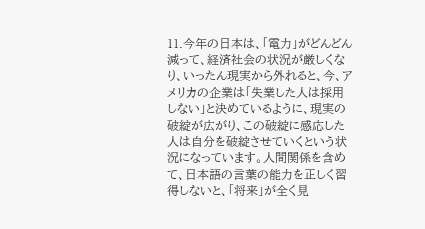11.今年の日本は、「電力」がどんどん減って、経済社会の状況が厳しくなり、いったん現実から外れると、今、アメリカの企業は「失業した人は採用しない」と決めているように、現実の破綻が広がり、この破綻に感応した人は自分を破綻させていくという状況になっています。人間関係を含めて、日本語の言葉の能力を正しく習得しないと、「将来」が全く見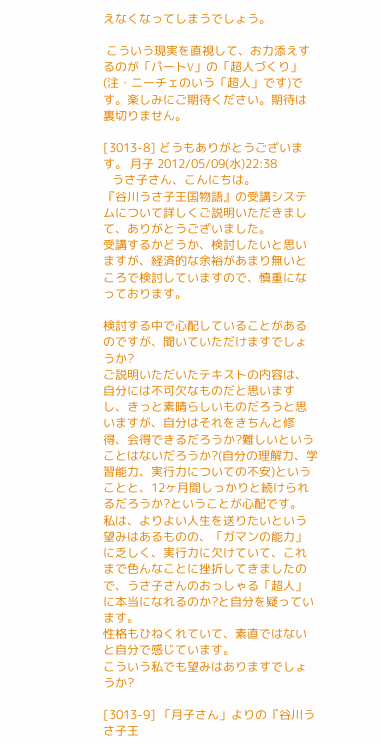えなくなってしまうでしょう。

 こういう現実を直視して、お力添えするのが「パートV」の「超人づくり」(注・ニーチェのいう「超人」です)です。楽しみにご期待ください。期待は裏切りません。

[3013-8] どうもありがとうございます。 月子 2012/05/09(水)22:38
   うさ子さん、こんにちは。
『谷川うさ子王国物語』の受講システムについて詳しくご説明いただきまして、ありがとうございました。
受講するかどうか、検討したいと思いますが、経済的な余裕があまり無いところで検討していますので、慎重になっております。

検討する中で心配していることがあるのですが、聞いていただけますでしょうか?
ご説明いただいたテキストの内容は、自分には不可欠なものだと思いますし、きっと素晴らしいものだろうと思いますが、自分はそれをきちんと修得、会得できるだろうか?難しいということはないだろうか?(自分の理解力、学習能力、実行力についての不安)ということと、12ヶ月間しっかりと続けられるだろうか?ということが心配です。
私は、よりよい人生を送りたいという望みはあるものの、「ガマンの能力」に乏しく、実行力に欠けていて、これまで色んなことに挫折してきましたので、うさ子さんのおっしゃる「超人」に本当になれるのか?と自分を疑っています。
性格もひねくれていて、素直ではないと自分で感じています。
こういう私でも望みはありますでしょうか?

[3013-9] 「月子さん」よりの『谷川うさ子王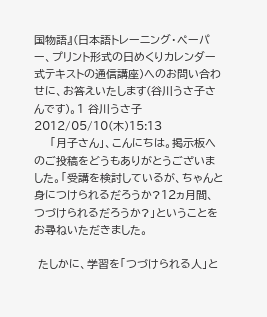国物語』(日本語トレーニング・ペーパー、プリント形式の日めくりカレンダー式テキストの通信講座)へのお問い合わせに、お答えいたします(谷川うさ子さんです)。1 谷川うさ子 2012/05/10(木)15:13
    「月子さん」、こんにちは。掲示板へのご投稿をどうもありがとうございました。「受講を検討しているが、ちゃんと身につけられるだろうか?12ヵ月間、つづけられるだろうか?」ということをお尋ねいただきました。

 たしかに、学習を「つづけられる人」と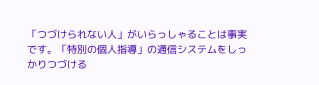「つづけられない人」がいらっしゃることは事実です。「特別の個人指導」の通信システムをしっかりつづける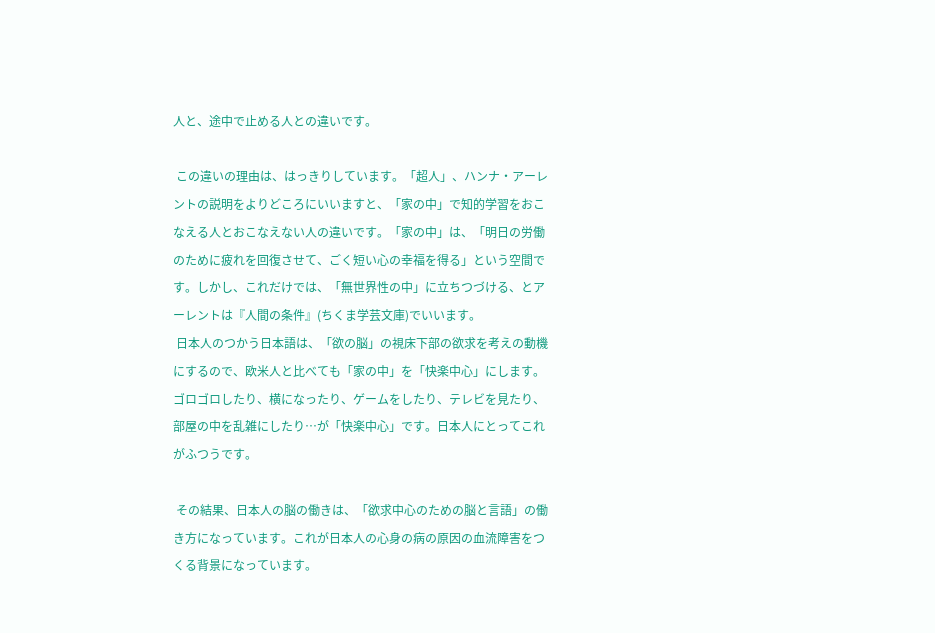人と、途中で止める人との違いです。

 この違いの理由は、はっきりしています。「超人」、ハンナ・アーレントの説明をよりどころにいいますと、「家の中」で知的学習をおこなえる人とおこなえない人の違いです。「家の中」は、「明日の労働のために疲れを回復させて、ごく短い心の幸福を得る」という空間です。しかし、これだけでは、「無世界性の中」に立ちつづける、とアーレントは『人間の条件』(ちくま学芸文庫)でいいます。
 日本人のつかう日本語は、「欲の脳」の視床下部の欲求を考えの動機にするので、欧米人と比べても「家の中」を「快楽中心」にします。ゴロゴロしたり、横になったり、ゲームをしたり、テレビを見たり、部屋の中を乱雑にしたり…が「快楽中心」です。日本人にとってこれがふつうです。

 その結果、日本人の脳の働きは、「欲求中心のための脳と言語」の働き方になっています。これが日本人の心身の病の原因の血流障害をつくる背景になっています。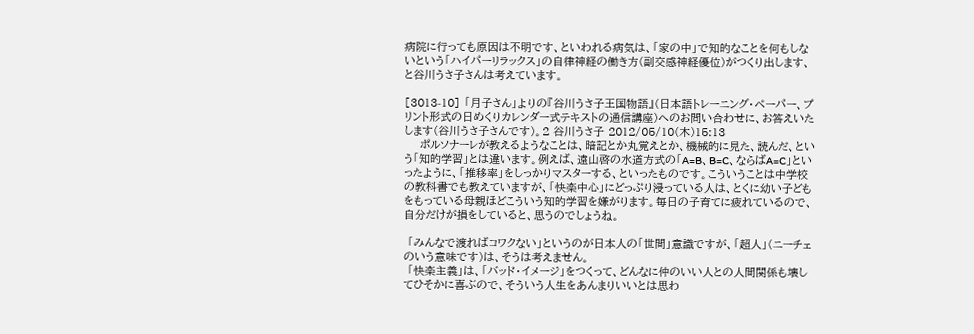病院に行っても原因は不明です、といわれる病気は、「家の中」で知的なことを何もしないという「ハイパーリラックス」の自律神経の働き方(副交感神経優位)がつくり出します、と谷川うさ子さんは考えています。

[3013-10] 「月子さん」よりの『谷川うさ子王国物語』(日本語トレーニング・ペーパー、プリント形式の日めくりカレンダー式テキストの通信講座)へのお問い合わせに、お答えいたします(谷川うさ子さんです)。2 谷川うさ子 2012/05/10(木)15:13
    ポルソナーレが教えるようなことは、暗記とか丸覚えとか、機械的に見た、読んだ、という「知的学習」とは違います。例えば、遠山啓の水道方式の「A=B、B=C、ならばA=C」といったように、「推移率」をしっかりマスターする、といったものです。こういうことは中学校の教科書でも教えていますが、「快楽中心」にどっぷり浸っている人は、とくに幼い子どもをもっている母親ほどこういう知的学習を嫌がります。毎日の子育てに疲れているので、自分だけが損をしていると、思うのでしょうね。

 「みんなで渡ればコワクない」というのが日本人の「世間」意識ですが、「超人」(ニーチェのいう意味です)は、そうは考えません。
 「快楽主義」は、「バッド・イメージ」をつくって、どんなに仲のいい人との人間関係も壊してひそかに喜ぶので、そういう人生をあんまりいいとは思わ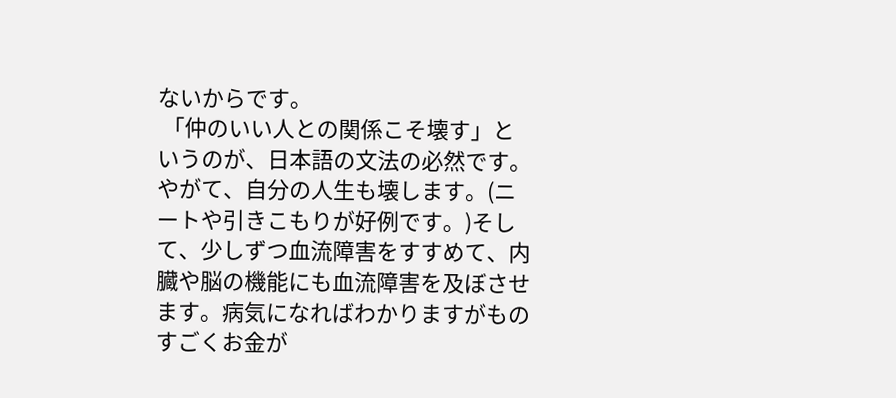ないからです。
 「仲のいい人との関係こそ壊す」というのが、日本語の文法の必然です。やがて、自分の人生も壊します。(ニートや引きこもりが好例です。)そして、少しずつ血流障害をすすめて、内臓や脳の機能にも血流障害を及ぼさせます。病気になればわかりますがものすごくお金が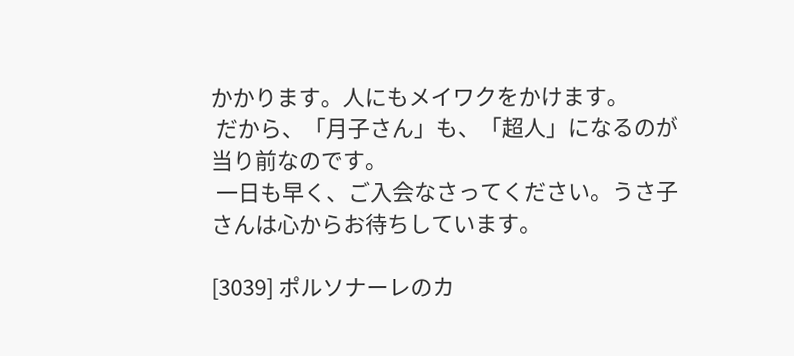かかります。人にもメイワクをかけます。
 だから、「月子さん」も、「超人」になるのが当り前なのです。
 一日も早く、ご入会なさってください。うさ子さんは心からお待ちしています。

[3039] ポルソナーレのカ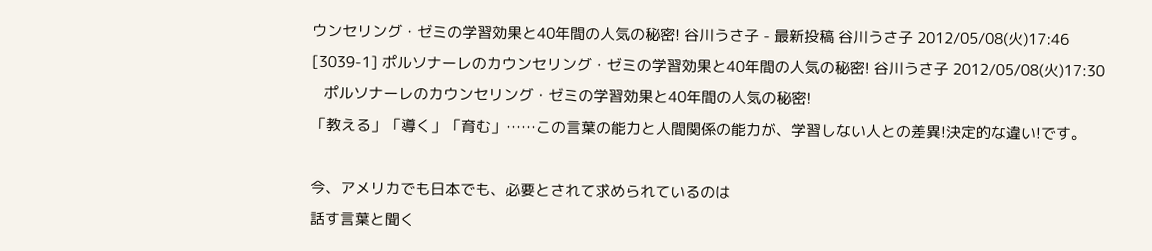ウンセリング・ゼミの学習効果と40年間の人気の秘密! 谷川うさ子 - 最新投稿 谷川うさ子 2012/05/08(火)17:46
[3039-1] ポルソナーレのカウンセリング・ゼミの学習効果と40年間の人気の秘密! 谷川うさ子 2012/05/08(火)17:30
   ポルソナーレのカウンセリング・ゼミの学習効果と40年間の人気の秘密!
「教える」「導く」「育む」……この言葉の能力と人間関係の能力が、学習しない人との差異!決定的な違い!です。

今、アメリカでも日本でも、必要とされて求められているのは
話す言葉と聞く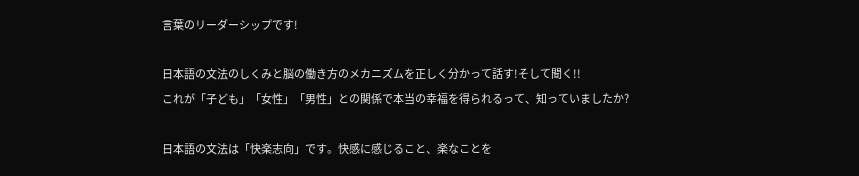言葉のリーダーシップです!

日本語の文法のしくみと脳の働き方のメカニズムを正しく分かって話す!そして聞く!!
これが「子ども」「女性」「男性」との関係で本当の幸福を得られるって、知っていましたか?

日本語の文法は「快楽志向」です。快感に感じること、楽なことを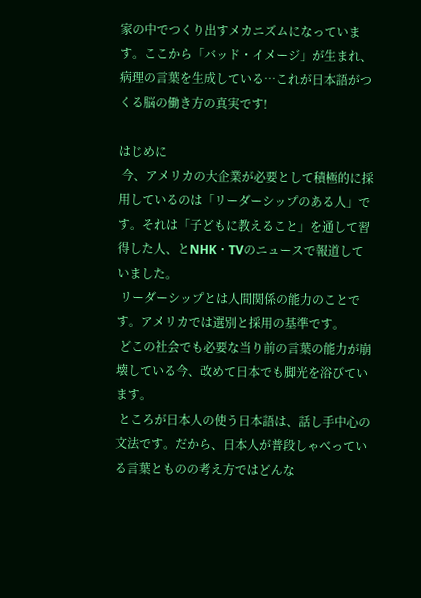家の中でつくり出すメカニズムになっています。ここから「バッド・イメージ」が生まれ、病理の言葉を生成している…これが日本語がつくる脳の働き方の真実です!

はじめに
 今、アメリカの大企業が必要として積極的に採用しているのは「リーダーシップのある人」です。それは「子どもに教えること」を通して習得した人、とNHK・TVのニュースで報道していました。
 リーダーシップとは人間関係の能力のことです。アメリカでは選別と採用の基準です。
 どこの社会でも必要な当り前の言葉の能力が崩壊している今、改めて日本でも脚光を浴びています。
 ところが日本人の使う日本語は、話し手中心の文法です。だから、日本人が普段しゃべっている言葉とものの考え方ではどんな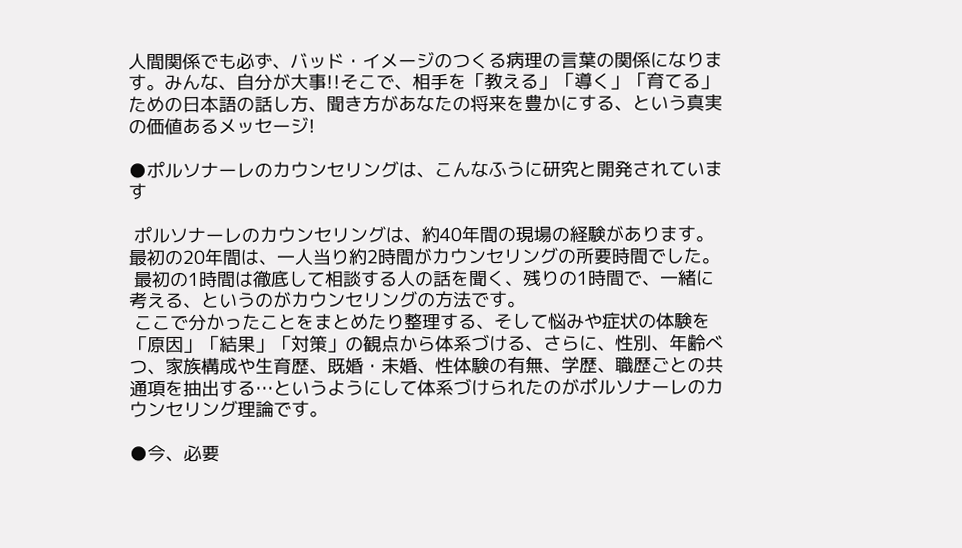人間関係でも必ず、バッド・イメージのつくる病理の言葉の関係になります。みんな、自分が大事!!そこで、相手を「教える」「導く」「育てる」ための日本語の話し方、聞き方があなたの将来を豊かにする、という真実の価値あるメッセージ!

●ポルソナーレのカウンセリングは、こんなふうに研究と開発されています

 ポルソナーレのカウンセリングは、約40年間の現場の経験があります。最初の20年間は、一人当り約2時間がカウンセリングの所要時間でした。
 最初の1時間は徹底して相談する人の話を聞く、残りの1時間で、一緒に考える、というのがカウンセリングの方法です。
 ここで分かったことをまとめたり整理する、そして悩みや症状の体験を「原因」「結果」「対策」の観点から体系づける、さらに、性別、年齢べつ、家族構成や生育歴、既婚・未婚、性体験の有無、学歴、職歴ごとの共通項を抽出する…というようにして体系づけられたのがポルソナーレのカウンセリング理論です。

●今、必要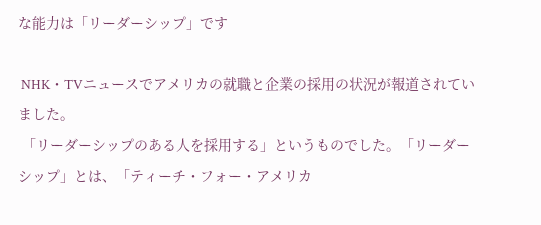な能力は「リーダーシップ」です

 NHK・TVニュースでアメリカの就職と企業の採用の状況が報道されていました。
 「リーダーシップのある人を採用する」というものでした。「リーダーシップ」とは、「ティーチ・フォー・アメリカ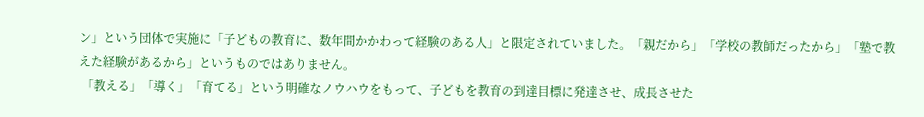ン」という団体で実施に「子どもの教育に、数年間かかわって経験のある人」と限定されていました。「親だから」「学校の教師だったから」「塾で教えた経験があるから」というものではありません。
 「教える」「導く」「育てる」という明確なノウハウをもって、子どもを教育の到達目標に発達させ、成長させた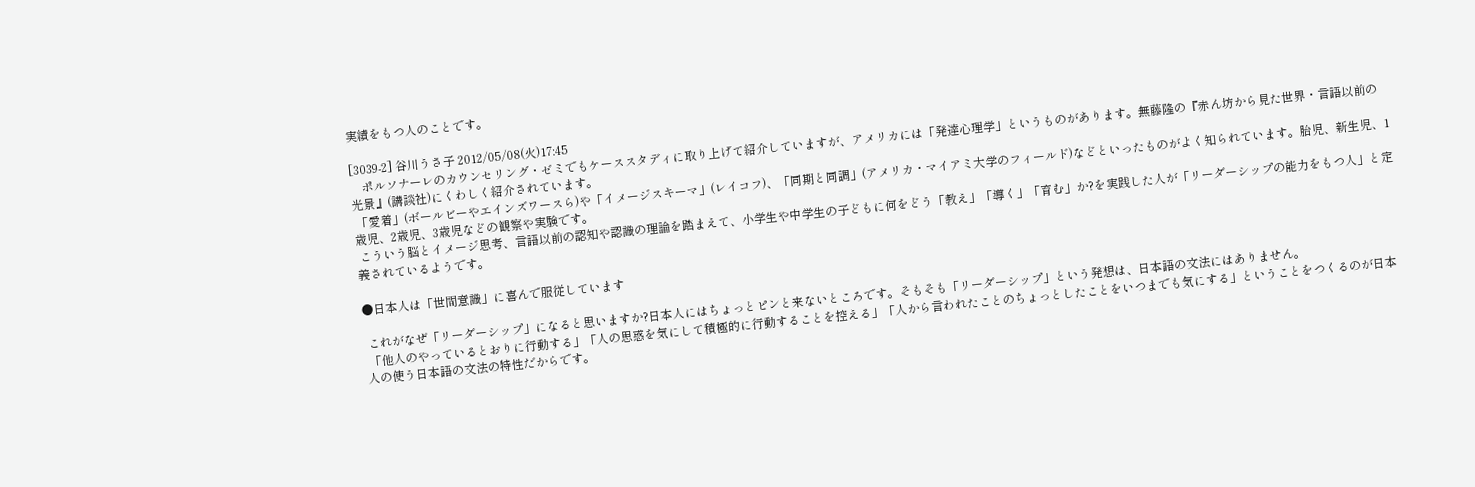実績をもつ人のことです。

[3039-2] 谷川うさ子 2012/05/08(火)17:45
    ポルソナーレのカウンセリング・ゼミでもケーススタディに取り上げて紹介していますが、アメリカには「発達心理学」というものがあります。無藤隆の『赤ん坊から見た世界・言語以前の光景』(講談社)にくわしく紹介されています。
 「愛着」(ボールビーやエインズワースら)や「イメージスキーマ」(レイコフ)、「同期と同調」(アメリカ・マイアミ大学のフィールド)などといったものがよく知られています。胎児、新生児、1歳児、2歳児、3歳児などの観察や実験です。
 こういう脳とイメージ思考、言語以前の認知や認識の理論を踏まえて、小学生や中学生の子どもに何をどう「教え」「導く」「育む」か?を実践した人が「リーダーシップの能力をもつ人」と定義されているようです。

●日本人は「世間意識」に喜んで服従しています

 これがなぜ「リーダーシップ」になると思いますか?日本人にはちょっとピンと来ないところです。そもそも「リーダーシップ」という発想は、日本語の文法にはありません。
 「他人のやっているとおりに行動する」「人の思惑を気にして積極的に行動することを控える」「人から言われたことのちょっとしたことをいつまでも気にする」ということをつくるのが日本人の使う日本語の文法の特性だからです。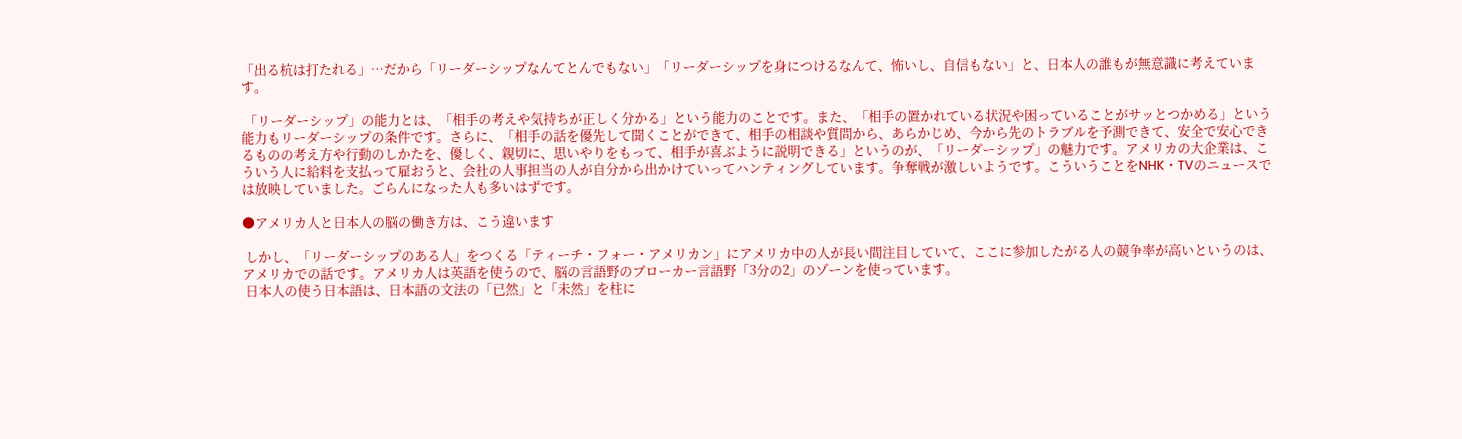「出る杭は打たれる」…だから「リーダーシップなんてとんでもない」「リーダーシップを身につけるなんて、怖いし、自信もない」と、日本人の誰もが無意識に考えています。

 「リーダーシップ」の能力とは、「相手の考えや気持ちが正しく分かる」という能力のことです。また、「相手の置かれている状況や困っていることがサッとつかめる」という能力もリーダーシップの条件です。さらに、「相手の話を優先して聞くことができて、相手の相談や質問から、あらかじめ、今から先のトラブルを予測できて、安全で安心できるものの考え方や行動のしかたを、優しく、親切に、思いやりをもって、相手が喜ぶように説明できる」というのが、「リーダーシップ」の魅力です。アメリカの大企業は、こういう人に給料を支払って雇おうと、会社の人事担当の人が自分から出かけていってハンティングしています。争奪戦が激しいようです。こういうことをNHK・TVのニュースでは放映していました。ごらんになった人も多いはずです。

●アメリカ人と日本人の脳の働き方は、こう違います

 しかし、「リーダーシップのある人」をつくる「ティーチ・フォー・アメリカン」にアメリカ中の人が長い間注目していて、ここに参加したがる人の競争率が高いというのは、アメリカでの話です。アメリカ人は英語を使うので、脳の言語野のブローカー言語野「3分の2」のゾーンを使っています。
 日本人の使う日本語は、日本語の文法の「已然」と「未然」を柱に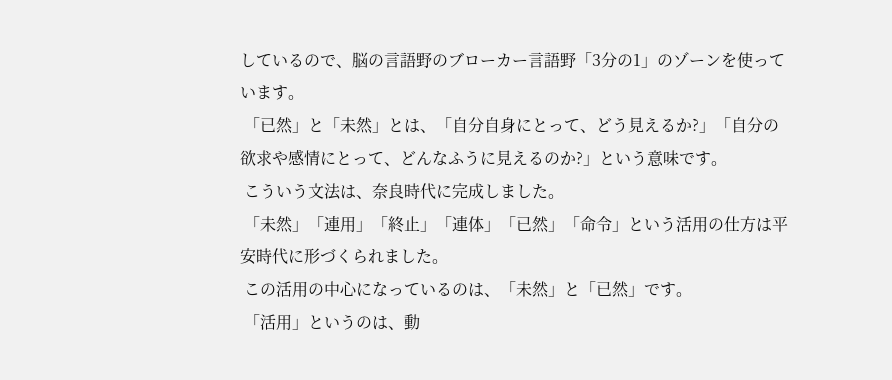しているので、脳の言語野のブローカー言語野「3分の1」のゾーンを使っています。
 「已然」と「未然」とは、「自分自身にとって、どう見えるか?」「自分の欲求や感情にとって、どんなふうに見えるのか?」という意味です。
 こういう文法は、奈良時代に完成しました。
 「未然」「連用」「終止」「連体」「已然」「命令」という活用の仕方は平安時代に形づくられました。
 この活用の中心になっているのは、「未然」と「已然」です。
 「活用」というのは、動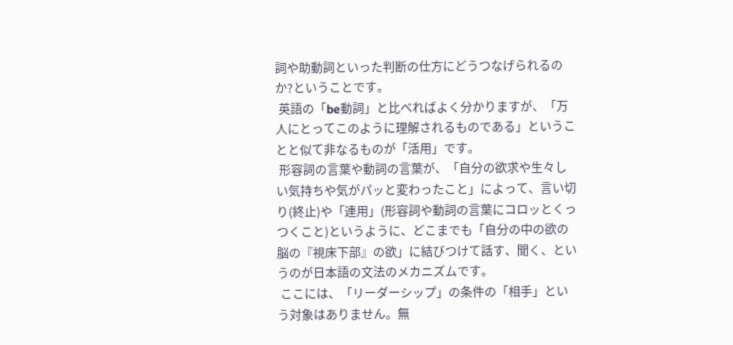詞や助動詞といった判断の仕方にどうつなげられるのか?ということです。
 英語の「be動詞」と比べればよく分かりますが、「万人にとってこのように理解されるものである」ということと似て非なるものが「活用」です。
 形容詞の言葉や動詞の言葉が、「自分の欲求や生々しい気持ちや気がパッと変わったこと」によって、言い切り(終止)や「連用」(形容詞や動詞の言葉にコロッとくっつくこと)というように、どこまでも「自分の中の欲の脳の『視床下部』の欲」に結びつけて話す、聞く、というのが日本語の文法のメカニズムです。
 ここには、「リーダーシップ」の条件の「相手」という対象はありません。無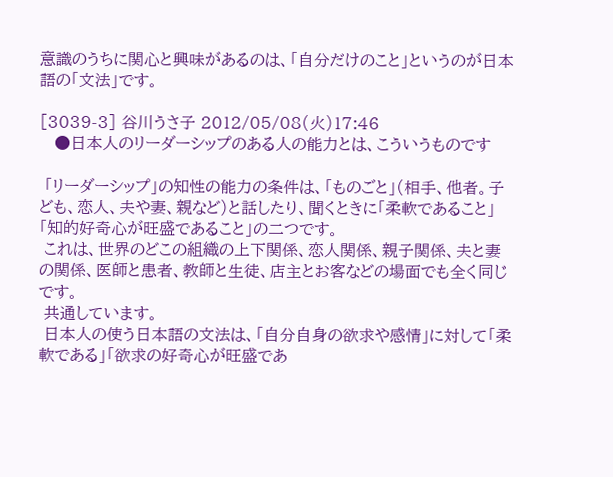意識のうちに関心と興味があるのは、「自分だけのこと」というのが日本語の「文法」です。

[3039-3] 谷川うさ子 2012/05/08(火)17:46
   ●日本人のリーダーシップのある人の能力とは、こういうものです

 「リーダーシップ」の知性の能力の条件は、「ものごと」(相手、他者。子ども、恋人、夫や妻、親など)と話したり、聞くときに「柔軟であること」「知的好奇心が旺盛であること」の二つです。
 これは、世界のどこの組織の上下関係、恋人関係、親子関係、夫と妻の関係、医師と患者、教師と生徒、店主とお客などの場面でも全く同じです。
 共通しています。
 日本人の使う日本語の文法は、「自分自身の欲求や感情」に対して「柔軟である」「欲求の好奇心が旺盛であ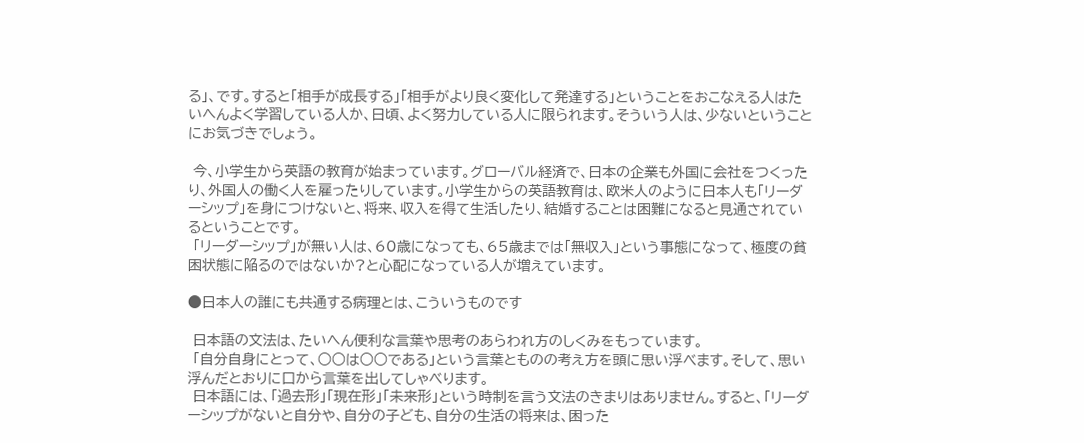る」、です。すると「相手が成長する」「相手がより良く変化して発達する」ということをおこなえる人はたいへんよく学習している人か、日頃、よく努力している人に限られます。そういう人は、少ないということにお気づきでしょう。

 今、小学生から英語の教育が始まっています。グローバル経済で、日本の企業も外国に会社をつくったり、外国人の働く人を雇ったりしています。小学生からの英語教育は、欧米人のように日本人も「リーダーシップ」を身につけないと、将来、収入を得て生活したり、結婚することは困難になると見通されているということです。
 「リーダーシップ」が無い人は、60歳になっても、65歳までは「無収入」という事態になって、極度の貧困状態に陥るのではないか?と心配になっている人が増えています。

●日本人の誰にも共通する病理とは、こういうものです

 日本語の文法は、たいへん便利な言葉や思考のあらわれ方のしくみをもっています。
 「自分自身にとって、○○は○○である」という言葉とものの考え方を頭に思い浮べます。そして、思い浮んだとおりに口から言葉を出してしゃべります。
 日本語には、「過去形」「現在形」「未来形」という時制を言う文法のきまりはありません。すると、「リーダーシップがないと自分や、自分の子ども、自分の生活の将来は、困った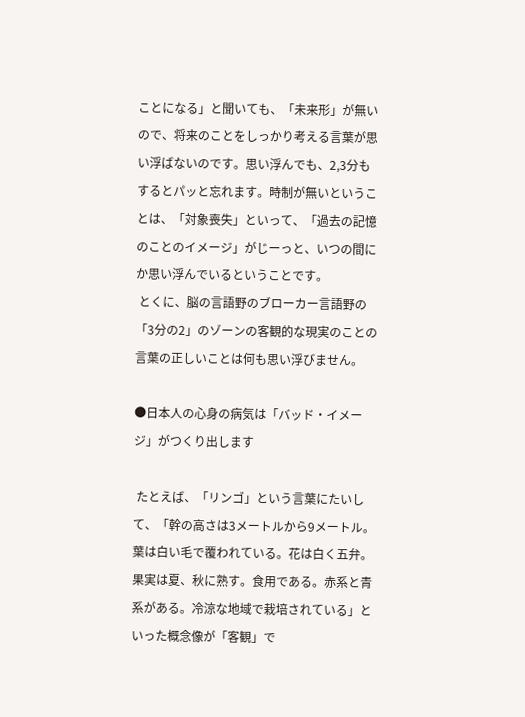ことになる」と聞いても、「未来形」が無いので、将来のことをしっかり考える言葉が思い浮ばないのです。思い浮んでも、2,3分もするとパッと忘れます。時制が無いということは、「対象喪失」といって、「過去の記憶のことのイメージ」がじーっと、いつの間にか思い浮んでいるということです。
 とくに、脳の言語野のブローカー言語野の「3分の2」のゾーンの客観的な現実のことの言葉の正しいことは何も思い浮びません。

●日本人の心身の病気は「バッド・イメージ」がつくり出します

 たとえば、「リンゴ」という言葉にたいして、「幹の高さは3メートルから9メートル。葉は白い毛で覆われている。花は白く五弁。果実は夏、秋に熟す。食用である。赤系と青系がある。冷涼な地域で栽培されている」といった概念像が「客観」で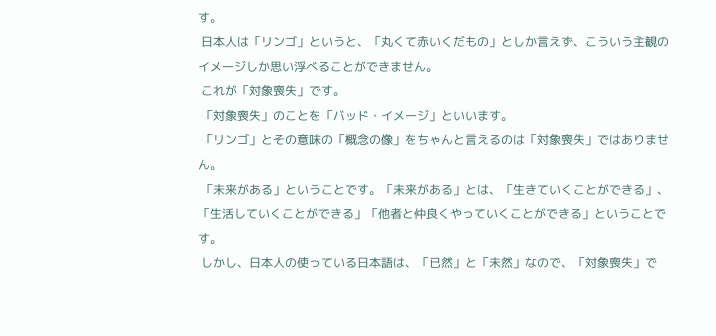す。
 日本人は「リンゴ」というと、「丸くて赤いくだもの」としか言えず、こういう主観のイメージしか思い浮べることができません。
 これが「対象喪失」です。
 「対象喪失」のことを「バッド・イメージ」といいます。
 「リンゴ」とその意味の「概念の像」をちゃんと言えるのは「対象喪失」ではありません。
 「未来がある」ということです。「未来がある」とは、「生きていくことができる」、「生活していくことができる」「他者と仲良くやっていくことができる」ということです。
 しかし、日本人の使っている日本語は、「已然」と「未然」なので、「対象喪失」で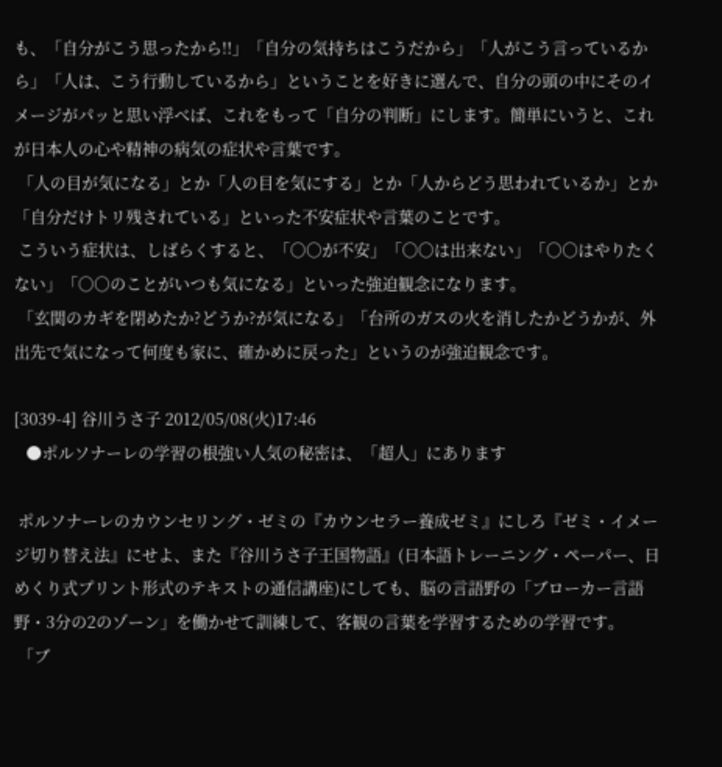も、「自分がこう思ったから!!」「自分の気持ちはこうだから」「人がこう言っているから」「人は、こう行動しているから」ということを好きに選んで、自分の頭の中にそのイメージがパッと思い浮べば、これをもって「自分の判断」にします。簡単にいうと、これが日本人の心や精神の病気の症状や言葉です。
 「人の目が気になる」とか「人の目を気にする」とか「人からどう思われているか」とか「自分だけトリ残されている」といった不安症状や言葉のことです。
 こういう症状は、しばらくすると、「○○が不安」「○○は出来ない」「○○はやりたくない」「○○のことがいつも気になる」といった強迫観念になります。
 「玄関のカギを閉めたか?どうか?が気になる」「台所のガスの火を消したかどうかが、外出先で気になって何度も家に、確かめに戻った」というのが強迫観念です。

[3039-4] 谷川うさ子 2012/05/08(火)17:46
   ●ポルソナーレの学習の根強い人気の秘密は、「超人」にあります

 ポルソナーレのカウンセリング・ゼミの『カウンセラー養成ゼミ』にしろ『ゼミ・イメージ切り替え法』にせよ、また『谷川うさ子王国物語』(日本語トレーニング・ペーパー、日めくり式プリント形式のテキストの通信講座)にしても、脳の言語野の「ブローカー言語野・3分の2のゾーン」を働かせて訓練して、客観の言葉を学習するための学習です。
 「ブ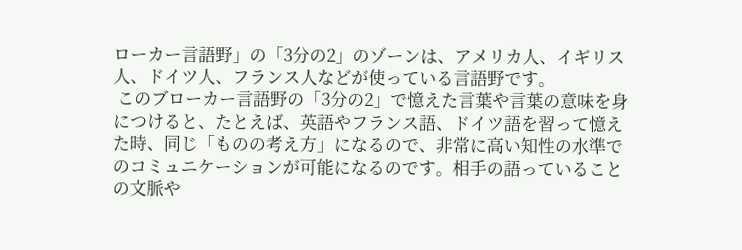ローカー言語野」の「3分の2」のゾーンは、アメリカ人、イギリス人、ドイツ人、フランス人などが使っている言語野です。
 このブローカー言語野の「3分の2」で憶えた言葉や言葉の意味を身につけると、たとえば、英語やフランス語、ドイツ語を習って憶えた時、同じ「ものの考え方」になるので、非常に高い知性の水準でのコミュニケーションが可能になるのです。相手の語っていることの文脈や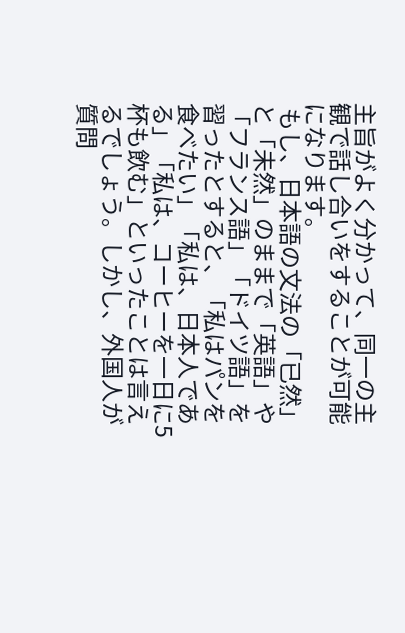主旨がよく分かって、同一の主観で話し合いをすることが可能になります。
 もし、日本語の文法の「已然」と「未然」のままで「英語」や「フランス語」「ドイツ語」を習ったとすると、「私はパンを食べたい」「私は、日本人である」「私は、コーヒーを一日に5杯も飲む」といったことは言えるでしょう。しかし、外国人が質問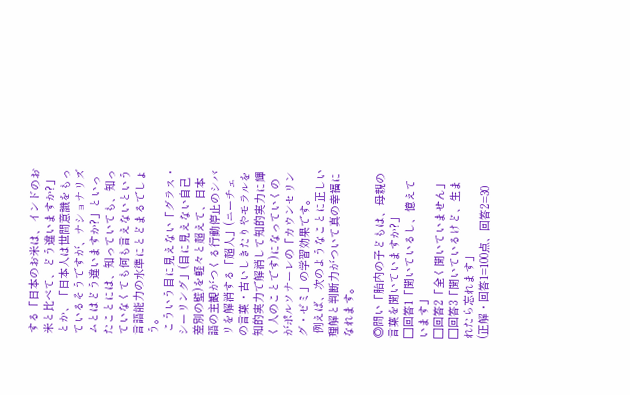する「日本のお米は、インドのお米と比べて、どう違いますか?」とか、「日本人は世間意識をもっているそうですが、ナショナリズムとはどう違いますか?」といったことには、知っていても、知っていなくても何も言えないという言語能力の水準にとどまるでしょう。
 こういう目に見えない「グラス・シーリング」(目に見えない自己差別の壁)を軽々と超えて、日本語の主観がつくる行動停止のシバリを解消する「超人」(ニーチェの言葉・古いしきたりやモラルを知的実力で解消して知的実力に輝く人のことです)になっていくのがポルソナーレの「カウンセリング・ゼミ」の学習効果です。
 例えば、次のようなことに正しい理解と判断力がついて真の幸福になれます。

◎問い「胎内の子どもは、母親の言葉を聞いていますか?」
□回答1「聞いているし、憶えています」
□回答2「全く聞いていません」
□回答3「聞いているけど、生まれたら忘れます」
(正解・回答1=100点、回答2=30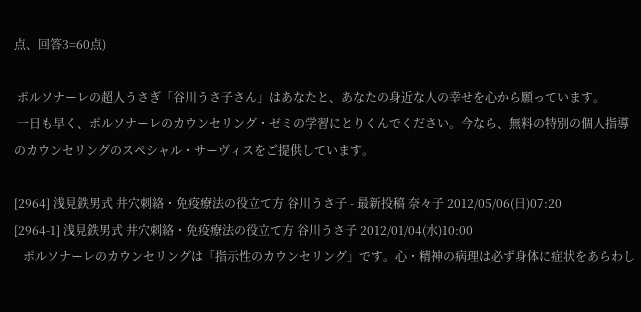点、回答3=60点)

 ポルソナーレの超人うさぎ「谷川うさ子さん」はあなたと、あなたの身近な人の幸せを心から願っています。
 一日も早く、ポルソナーレのカウンセリング・ゼミの学習にとりくんでください。今なら、無料の特別の個人指導のカウンセリングのスペシャル・サーヴィスをご提供しています。

[2964] 浅見鉄男式 井穴刺絡・免疫療法の役立て方 谷川うさ子 - 最新投稿 奈々子 2012/05/06(日)07:20
[2964-1] 浅見鉄男式 井穴刺絡・免疫療法の役立て方 谷川うさ子 2012/01/04(水)10:00
   ポルソナーレのカウンセリングは「指示性のカウンセリング」です。心・精神の病理は必ず身体に症状をあらわし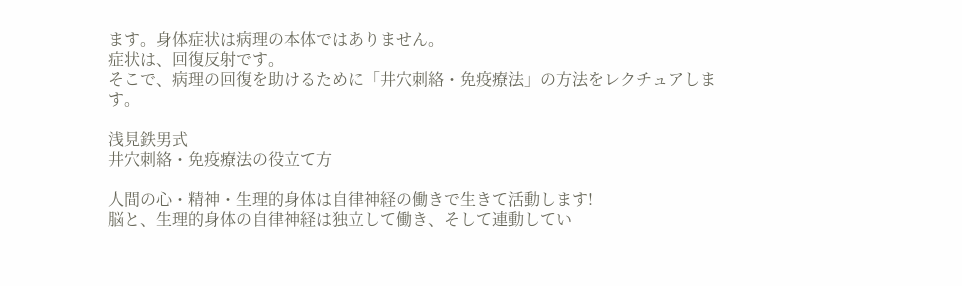ます。身体症状は病理の本体ではありません。
症状は、回復反射です。
そこで、病理の回復を助けるために「井穴刺絡・免疫療法」の方法をレクチュアします。

浅見鉄男式
井穴刺絡・免疫療法の役立て方

人間の心・精神・生理的身体は自律神経の働きで生きて活動します!
脳と、生理的身体の自律神経は独立して働き、そして連動してい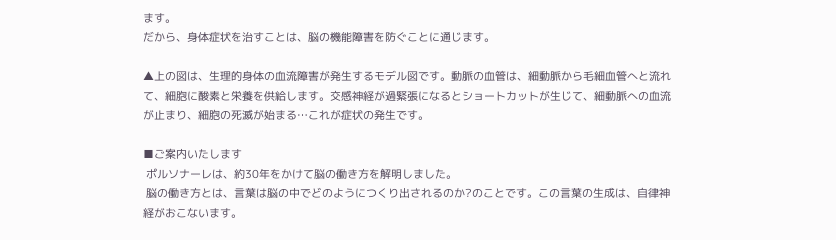ます。
だから、身体症状を治すことは、脳の機能障害を防ぐことに通じます。

▲上の図は、生理的身体の血流障害が発生するモデル図です。動脈の血管は、細動脈から毛細血管へと流れて、細胞に酸素と栄養を供給します。交感神経が過緊張になるとショートカットが生じて、細動脈への血流が止まり、細胞の死滅が始まる…これが症状の発生です。

■ご案内いたします
 ポルソナーレは、約30年をかけて脳の働き方を解明しました。
 脳の働き方とは、言葉は脳の中でどのようにつくり出されるのか?のことです。この言葉の生成は、自律神経がおこないます。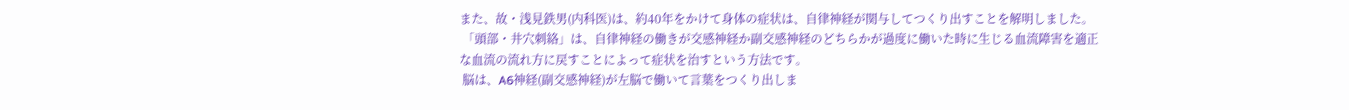また、故・浅見鉄男(内科医)は、約40年をかけて身体の症状は、自律神経が関与してつくり出すことを解明しました。
 「頭部・井穴刺絡」は、自律神経の働きが交感神経か副交感神経のどちらかが過度に働いた時に生じる血流障害を適正な血流の流れ方に戻すことによって症状を治すという方法です。
 脳は、A6神経(副交感神経)が左脳で働いて言葉をつくり出しま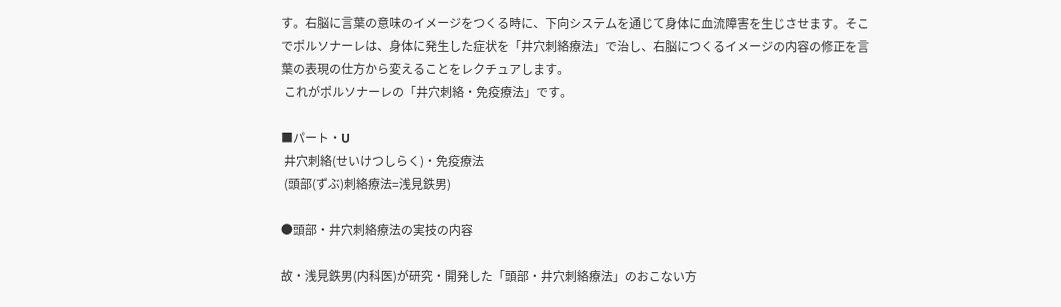す。右脳に言葉の意味のイメージをつくる時に、下向システムを通じて身体に血流障害を生じさせます。そこでポルソナーレは、身体に発生した症状を「井穴刺絡療法」で治し、右脳につくるイメージの内容の修正を言葉の表現の仕方から変えることをレクチュアします。
 これがポルソナーレの「井穴刺絡・免疫療法」です。

■パート・U
 井穴刺絡(せいけつしらく)・免疫療法
 (頭部(ずぶ)刺絡療法=浅見鉄男)

●頭部・井穴刺絡療法の実技の内容

故・浅見鉄男(内科医)が研究・開発した「頭部・井穴刺絡療法」のおこない方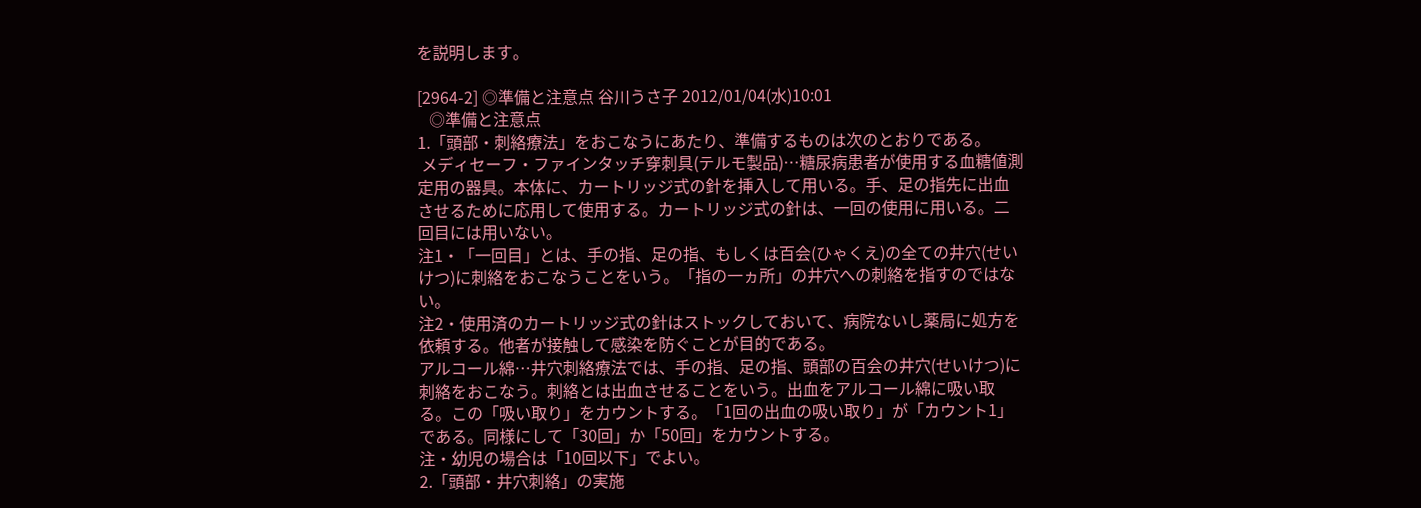を説明します。

[2964-2] ◎準備と注意点 谷川うさ子 2012/01/04(水)10:01
   ◎準備と注意点
1.「頭部・刺絡療法」をおこなうにあたり、準備するものは次のとおりである。
 メディセーフ・ファインタッチ穿刺具(テルモ製品)…糖尿病患者が使用する血糖値測定用の器具。本体に、カートリッジ式の針を挿入して用いる。手、足の指先に出血させるために応用して使用する。カートリッジ式の針は、一回の使用に用いる。二回目には用いない。
注1・「一回目」とは、手の指、足の指、もしくは百会(ひゃくえ)の全ての井穴(せいけつ)に刺絡をおこなうことをいう。「指の一ヵ所」の井穴への刺絡を指すのではない。
注2・使用済のカートリッジ式の針はストックしておいて、病院ないし薬局に処方を依頼する。他者が接触して感染を防ぐことが目的である。
アルコール綿…井穴刺絡療法では、手の指、足の指、頭部の百会の井穴(せいけつ)に刺絡をおこなう。刺絡とは出血させることをいう。出血をアルコール綿に吸い取る。この「吸い取り」をカウントする。「1回の出血の吸い取り」が「カウント1」である。同様にして「30回」か「50回」をカウントする。
注・幼児の場合は「10回以下」でよい。
2.「頭部・井穴刺絡」の実施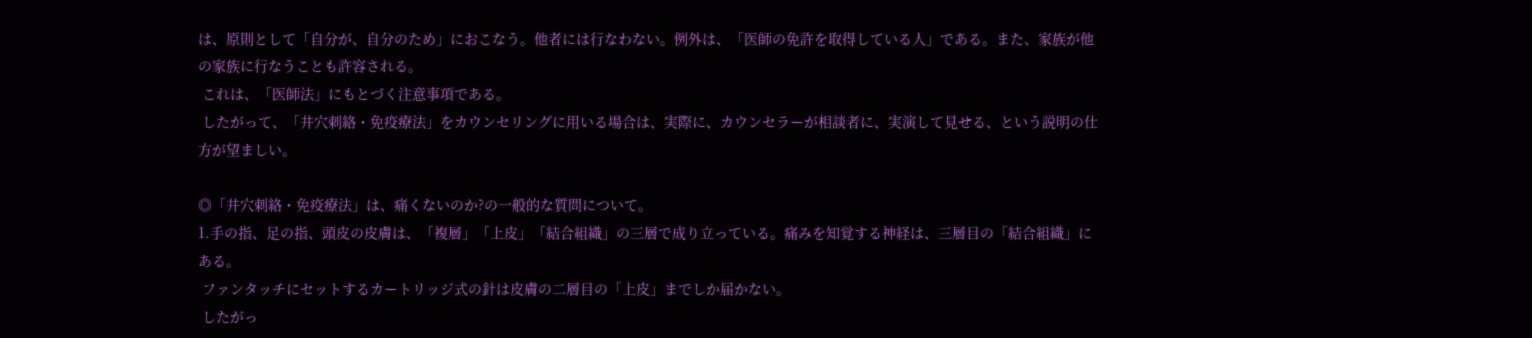は、原則として「自分が、自分のため」におこなう。他者には行なわない。例外は、「医師の免許を取得している人」である。また、家族が他の家族に行なうことも許容される。
 これは、「医師法」にもとづく注意事項である。
 したがって、「井穴刺絡・免疫療法」をカウンセリングに用いる場合は、実際に、カウンセラーが相談者に、実演して見せる、という説明の仕方が望ましい。

◎「井穴刺絡・免疫療法」は、痛くないのか?の一般的な質問について。
1.手の指、足の指、頭皮の皮膚は、「複層」「上皮」「結合組織」の三層で成り立っている。痛みを知覚する神経は、三層目の「結合組織」にある。
 ファンタッチにセットするカートリッジ式の針は皮膚の二層目の「上皮」までしか届かない。
 したがっ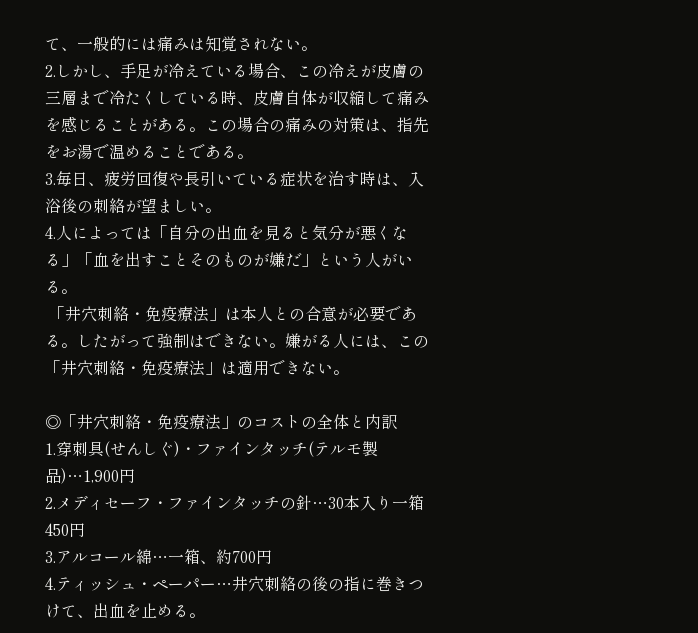て、一般的には痛みは知覚されない。
2.しかし、手足が冷えている場合、この冷えが皮膚の三層まで冷たくしている時、皮膚自体が収縮して痛みを感じることがある。この場合の痛みの対策は、指先をお湯で温めることである。
3.毎日、疲労回復や長引いている症状を治す時は、入浴後の刺絡が望ましい。
4.人によっては「自分の出血を見ると気分が悪くなる」「血を出すことそのものが嫌だ」という人がいる。
 「井穴刺絡・免疫療法」は本人との合意が必要である。したがって強制はできない。嫌がる人には、この「井穴刺絡・免疫療法」は適用できない。

◎「井穴刺絡・免疫療法」のコストの全体と内訳
1.穿刺具(せんしぐ)・ファインタッチ(テルモ製品)…1,900円
2.メディセーフ・ファインタッチの針…30本入り一箱450円
3.アルコール綿…一箱、約700円
4.ティッシュ・ペーパー…井穴刺絡の後の指に巻きつけて、出血を止める。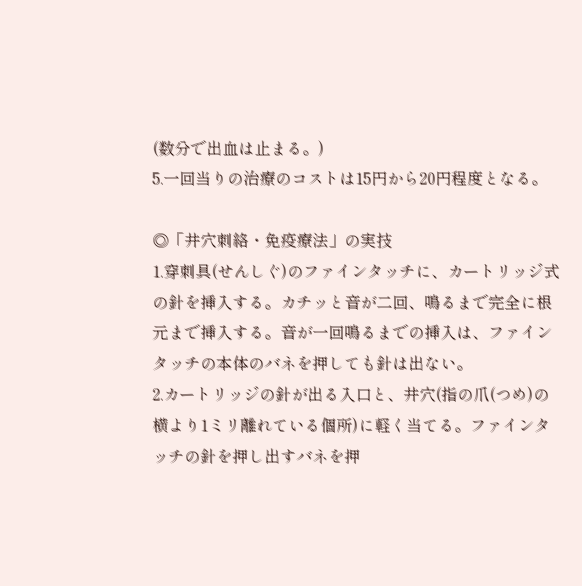(数分で出血は止まる。)
5.一回当りの治療のコストは15円から20円程度となる。

◎「井穴刺絡・免疫療法」の実技
1.穿刺具(せんしぐ)のファインタッチに、カートリッジ式の針を挿入する。カチッと音が二回、鳴るまで完全に根元まで挿入する。音が一回鳴るまでの挿入は、ファインタッチの本体のバネを押しても針は出ない。
2.カートリッジの針が出る入口と、井穴(指の爪(つめ)の横より1ミリ離れている個所)に軽く当てる。ファインタッチの針を押し出すバネを押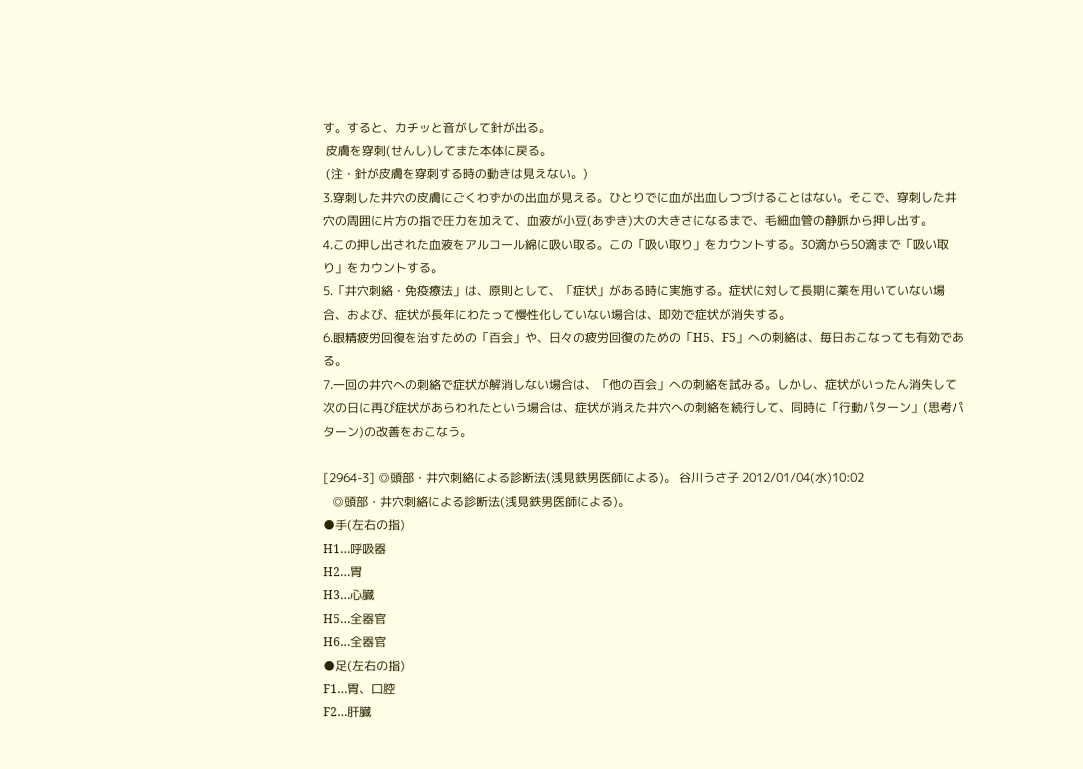す。すると、カチッと音がして針が出る。
 皮膚を穿刺(せんし)してまた本体に戻る。
 (注・針が皮膚を穿刺する時の動きは見えない。)
3.穿刺した井穴の皮膚にごくわずかの出血が見える。ひとりでに血が出血しつづけることはない。そこで、穿刺した井穴の周囲に片方の指で圧力を加えて、血液が小豆(あずき)大の大きさになるまで、毛細血管の静脈から押し出す。
4.この押し出された血液をアルコール綿に吸い取る。この「吸い取り」をカウントする。30滴から50滴まで「吸い取り」をカウントする。
5.「井穴刺絡・免疫療法」は、原則として、「症状」がある時に実施する。症状に対して長期に薬を用いていない場合、および、症状が長年にわたって慢性化していない場合は、即効で症状が消失する。
6.眼精疲労回復を治すための「百会」や、日々の疲労回復のための「H5、F5」への刺絡は、毎日おこなっても有効である。
7.一回の井穴への刺絡で症状が解消しない場合は、「他の百会」への刺絡を試みる。しかし、症状がいったん消失して次の日に再び症状があらわれたという場合は、症状が消えた井穴への刺絡を続行して、同時に「行動パターン」(思考パターン)の改善をおこなう。

[2964-3] ◎頭部・井穴刺絡による診断法(浅見鉄男医師による)。 谷川うさ子 2012/01/04(水)10:02
   ◎頭部・井穴刺絡による診断法(浅見鉄男医師による)。
●手(左右の指)
H1…呼吸器
H2…胃
H3…心臓
H5…全器官
H6…全器官
●足(左右の指)
F1…胃、口腔
F2…肝臓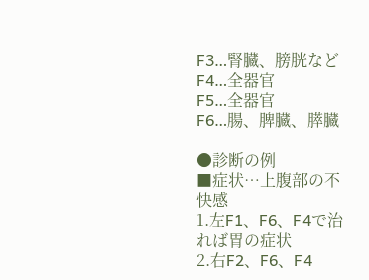F3…腎臓、膀胱など
F4…全器官
F5…全器官
F6…腸、脾臓、膵臓

●診断の例
■症状…上腹部の不快感
1.左F1、F6、F4で治れば胃の症状
2.右F2、F6、F4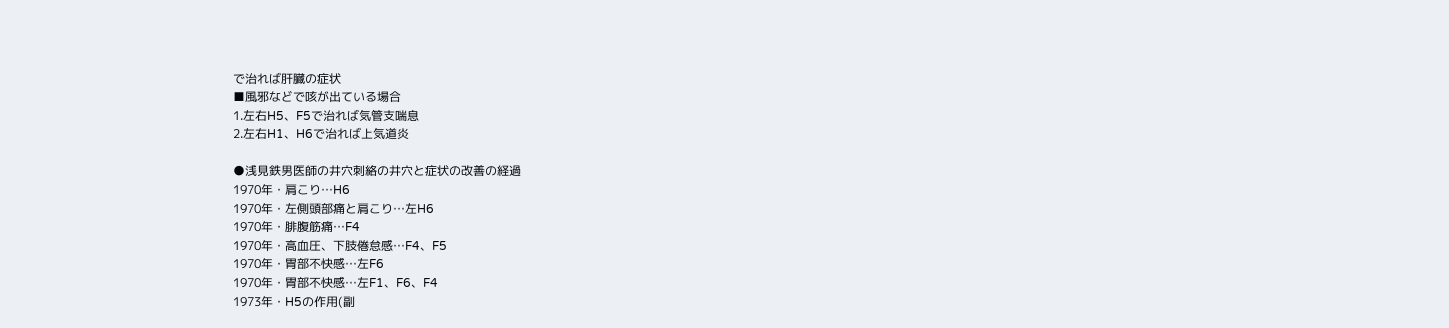で治れば肝臓の症状
■風邪などで咳が出ている場合
1.左右H5、F5で治れば気管支喘息
2.左右H1、H6で治れば上気道炎

●浅見鉄男医師の井穴刺絡の井穴と症状の改善の経過
1970年・肩こり…H6
1970年・左側頭部痛と肩こり…左H6
1970年・腓腹筋痛…F4
1970年・高血圧、下肢倦怠感…F4、F5
1970年・胃部不快感…左F6
1970年・胃部不快感…左F1、F6、F4
1973年・H5の作用(副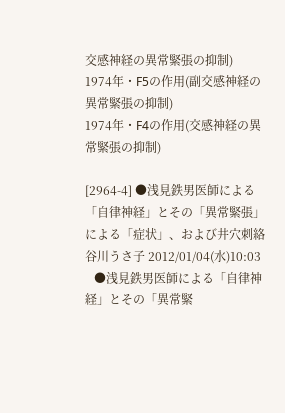交感神経の異常緊張の抑制)
1974年・F5の作用(副交感神経の異常緊張の抑制)
1974年・F4の作用(交感神経の異常緊張の抑制)

[2964-4] ●浅見鉄男医師による「自律神経」とその「異常緊張」による「症状」、および井穴刺絡 谷川うさ子 2012/01/04(水)10:03
   ●浅見鉄男医師による「自律神経」とその「異常緊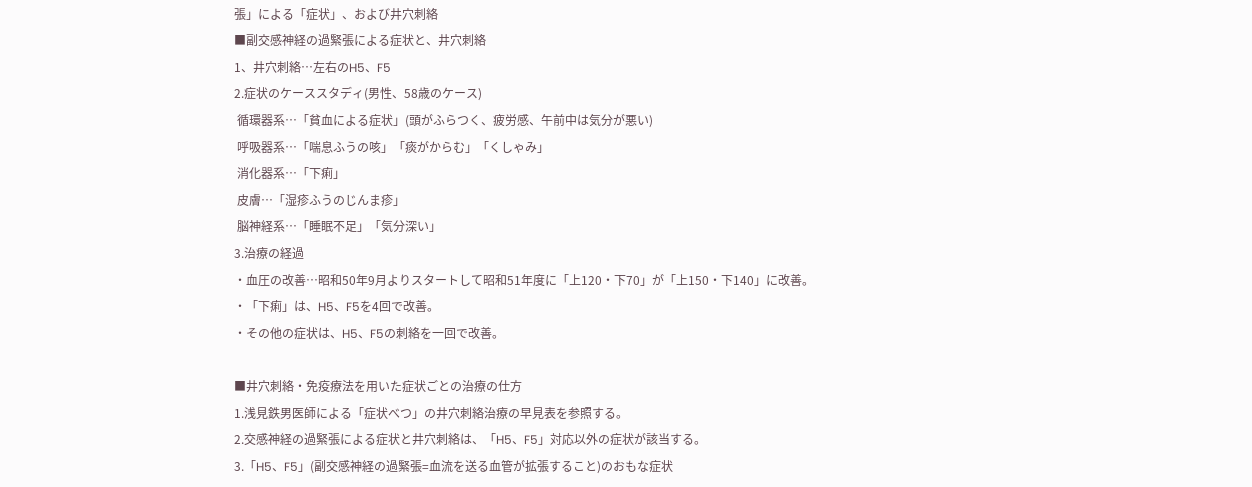張」による「症状」、および井穴刺絡
■副交感神経の過緊張による症状と、井穴刺絡
1、井穴刺絡…左右のH5、F5
2.症状のケーススタディ(男性、58歳のケース)
 循環器系…「貧血による症状」(頭がふらつく、疲労感、午前中は気分が悪い)
 呼吸器系…「喘息ふうの咳」「痰がからむ」「くしゃみ」
 消化器系…「下痢」
 皮膚…「湿疹ふうのじんま疹」
 脳神経系…「睡眠不足」「気分深い」
3.治療の経過
・血圧の改善…昭和50年9月よりスタートして昭和51年度に「上120・下70」が「上150・下140」に改善。
・「下痢」は、H5、F5を4回で改善。
・その他の症状は、H5、F5の刺絡を一回で改善。

■井穴刺絡・免疫療法を用いた症状ごとの治療の仕方
1.浅見鉄男医師による「症状べつ」の井穴刺絡治療の早見表を参照する。
2.交感神経の過緊張による症状と井穴刺絡は、「H5、F5」対応以外の症状が該当する。
3.「H5、F5」(副交感神経の過緊張=血流を送る血管が拡張すること)のおもな症状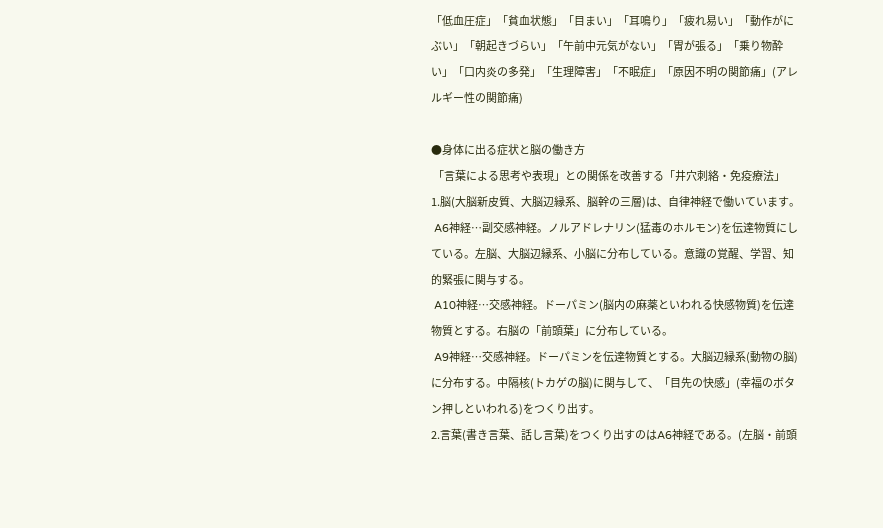「低血圧症」「貧血状態」「目まい」「耳鳴り」「疲れ易い」「動作がにぶい」「朝起きづらい」「午前中元気がない」「胃が張る」「乗り物酔い」「口内炎の多発」「生理障害」「不眠症」「原因不明の関節痛」(アレルギー性の関節痛)

●身体に出る症状と脳の働き方
 「言葉による思考や表現」との関係を改善する「井穴刺絡・免疫療法」
1.脳(大脳新皮質、大脳辺縁系、脳幹の三層)は、自律神経で働いています。
 A6神経…副交感神経。ノルアドレナリン(猛毒のホルモン)を伝達物質にしている。左脳、大脳辺縁系、小脳に分布している。意識の覚醒、学習、知的緊張に関与する。
 A10神経…交感神経。ドーパミン(脳内の麻薬といわれる快感物質)を伝達物質とする。右脳の「前頭葉」に分布している。
 A9神経…交感神経。ドーパミンを伝達物質とする。大脳辺縁系(動物の脳)に分布する。中隔核(トカゲの脳)に関与して、「目先の快感」(幸福のボタン押しといわれる)をつくり出す。
2.言葉(書き言葉、話し言葉)をつくり出すのはA6神経である。(左脳・前頭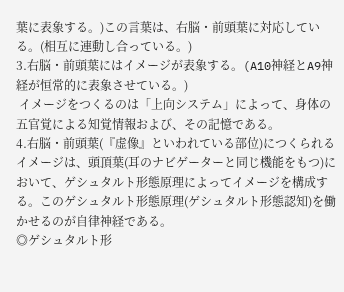葉に表象する。)この言葉は、右脳・前頭葉に対応している。(相互に連動し合っている。)
3.右脳・前頭葉にはイメージが表象する。(A10神経とA9神経が恒常的に表象させている。)
 イメージをつくるのは「上向システム」によって、身体の五官覚による知覚情報および、その記憶である。
4.右脳・前頭葉(『虚像』といわれている部位)につくられるイメージは、頭頂葉(耳のナビゲーターと同じ機能をもつ)において、ゲシュタルト形態原理によってイメージを構成する。このゲシュタルト形態原理(ゲシュタルト形態認知)を働かせるのが自律神経である。
◎ゲシュタルト形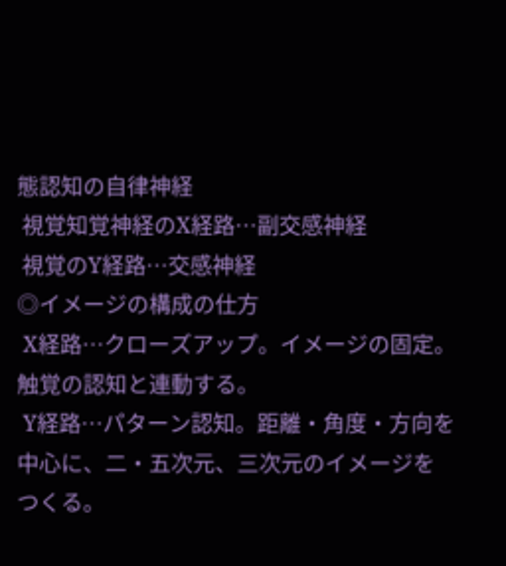態認知の自律神経
 視覚知覚神経のX経路…副交感神経
 視覚のY経路…交感神経
◎イメージの構成の仕方
 X経路…クローズアップ。イメージの固定。触覚の認知と連動する。
 Y経路…パターン認知。距離・角度・方向を中心に、二・五次元、三次元のイメージをつくる。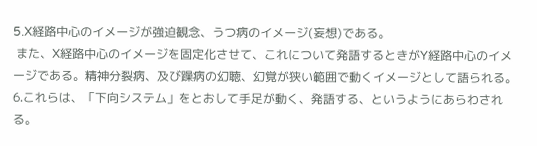5.X経路中心のイメージが強迫観念、うつ病のイメージ(妄想)である。
 また、X経路中心のイメージを固定化させて、これについて発語するときがY経路中心のイメージである。精神分裂病、及び躁病の幻聴、幻覚が狭い範囲で動くイメージとして語られる。
6.これらは、「下向システム」をとおして手足が動く、発語する、というようにあらわされる。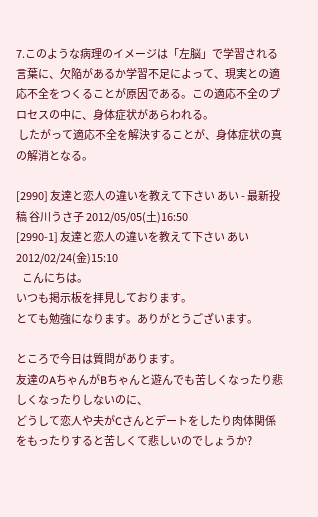7.このような病理のイメージは「左脳」で学習される言葉に、欠陥があるか学習不足によって、現実との適応不全をつくることが原因である。この適応不全のプロセスの中に、身体症状があらわれる。
 したがって適応不全を解決することが、身体症状の真の解消となる。

[2990] 友達と恋人の違いを教えて下さい あい - 最新投稿 谷川うさ子 2012/05/05(土)16:50
[2990-1] 友達と恋人の違いを教えて下さい あい 2012/02/24(金)15:10
   こんにちは。
いつも掲示板を拝見しております。
とても勉強になります。ありがとうございます。

ところで今日は質問があります。
友達のAちゃんがBちゃんと遊んでも苦しくなったり悲しくなったりしないのに、
どうして恋人や夫がCさんとデートをしたり肉体関係をもったりすると苦しくて悲しいのでしょうか?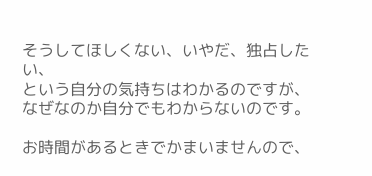そうしてほしくない、いやだ、独占したい、
という自分の気持ちはわかるのですが、
なぜなのか自分でもわからないのです。

お時間があるときでかまいませんので、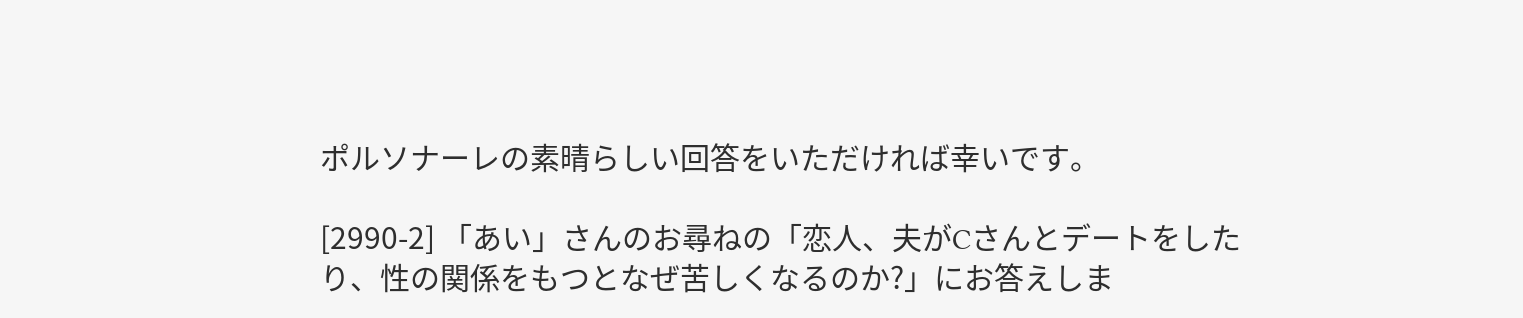ポルソナーレの素晴らしい回答をいただければ幸いです。

[2990-2] 「あい」さんのお尋ねの「恋人、夫がCさんとデートをしたり、性の関係をもつとなぜ苦しくなるのか?」にお答えしま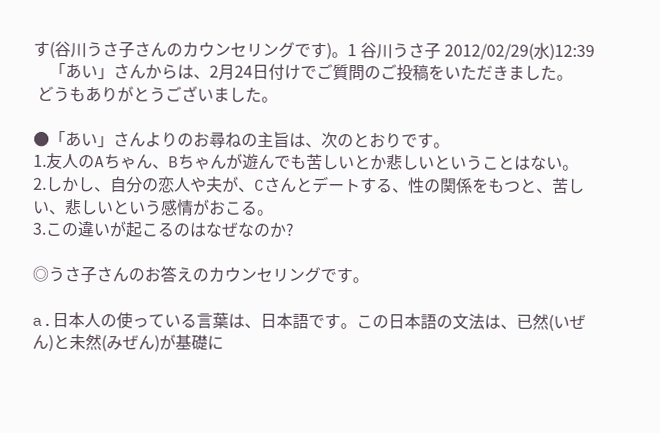す(谷川うさ子さんのカウンセリングです)。1 谷川うさ子 2012/02/29(水)12:39
    「あい」さんからは、2月24日付けでご質問のご投稿をいただきました。
 どうもありがとうございました。

●「あい」さんよりのお尋ねの主旨は、次のとおりです。
1.友人のAちゃん、Bちゃんが遊んでも苦しいとか悲しいということはない。
2.しかし、自分の恋人や夫が、Cさんとデートする、性の関係をもつと、苦しい、悲しいという感情がおこる。
3.この違いが起こるのはなぜなのか?

◎うさ子さんのお答えのカウンセリングです。

a.日本人の使っている言葉は、日本語です。この日本語の文法は、已然(いぜん)と未然(みぜん)が基礎に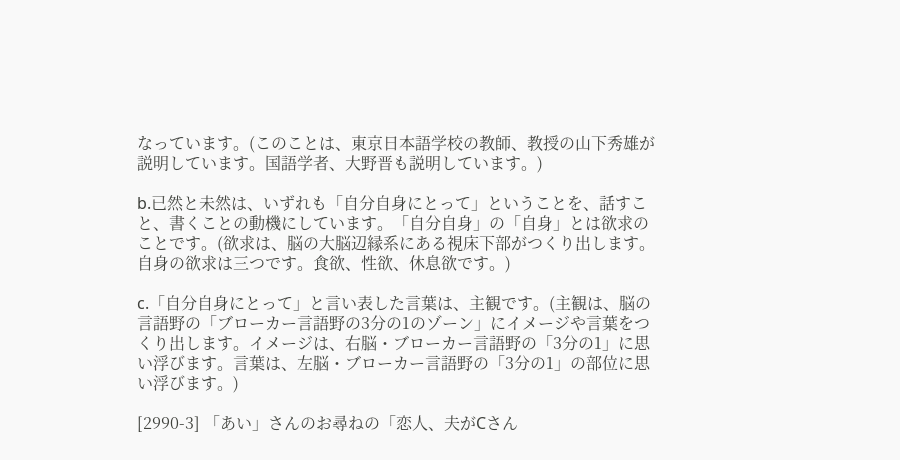なっています。(このことは、東京日本語学校の教師、教授の山下秀雄が説明しています。国語学者、大野晋も説明しています。)

b.已然と未然は、いずれも「自分自身にとって」ということを、話すこと、書くことの動機にしています。「自分自身」の「自身」とは欲求のことです。(欲求は、脳の大脳辺縁系にある視床下部がつくり出します。自身の欲求は三つです。食欲、性欲、休息欲です。)

c.「自分自身にとって」と言い表した言葉は、主観です。(主観は、脳の言語野の「ブローカー言語野の3分の1のゾーン」にイメージや言葉をつくり出します。イメージは、右脳・ブローカー言語野の「3分の1」に思い浮びます。言葉は、左脳・ブローカー言語野の「3分の1」の部位に思い浮びます。)

[2990-3] 「あい」さんのお尋ねの「恋人、夫がCさん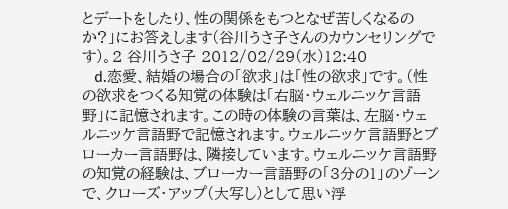とデートをしたり、性の関係をもつとなぜ苦しくなるのか?」にお答えします(谷川うさ子さんのカウンセリングです)。2 谷川うさ子 2012/02/29(水)12:40
   d.恋愛、結婚の場合の「欲求」は「性の欲求」です。(性の欲求をつくる知覚の体験は「右脳・ウェルニッケ言語野」に記憶されます。この時の体験の言葉は、左脳・ウェルニッケ言語野で記憶されます。ウェルニッケ言語野とブローカー言語野は、隣接しています。ウェルニッケ言語野の知覚の経験は、ブローカー言語野の「3分の1」のゾーンで、クローズ・アップ(大写し)として思い浮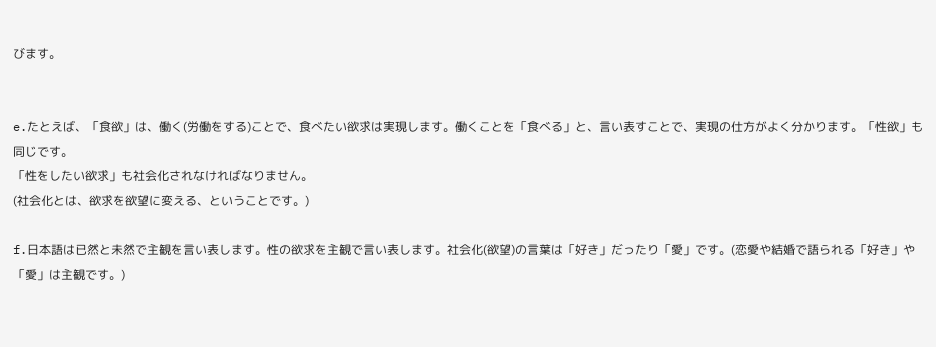びます。


e.たとえば、「食欲」は、働く(労働をする)ことで、食べたい欲求は実現します。働くことを「食べる」と、言い表すことで、実現の仕方がよく分かります。「性欲」も同じです。
「性をしたい欲求」も社会化されなければなりません。
(社会化とは、欲求を欲望に変える、ということです。)

f.日本語は已然と未然で主観を言い表します。性の欲求を主観で言い表します。社会化(欲望)の言葉は「好き」だったり「愛」です。(恋愛や結婚で語られる「好き」や「愛」は主観です。)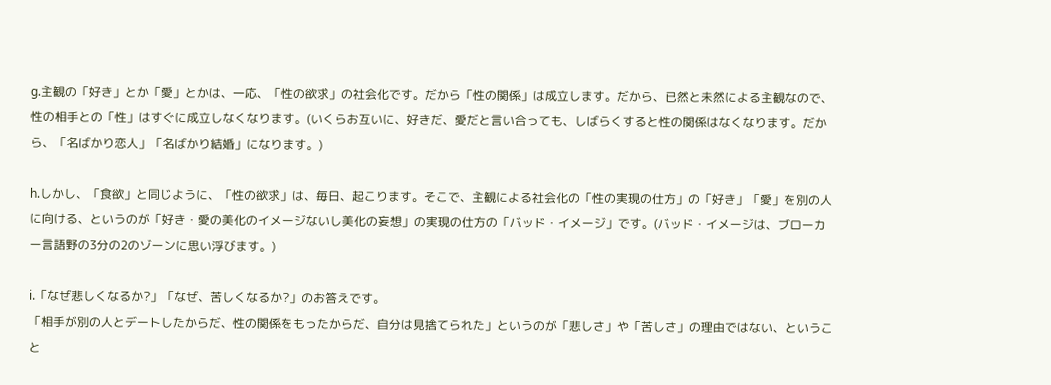g.主観の「好き」とか「愛」とかは、一応、「性の欲求」の社会化です。だから「性の関係」は成立します。だから、已然と未然による主観なので、性の相手との「性」はすぐに成立しなくなります。(いくらお互いに、好きだ、愛だと言い合っても、しばらくすると性の関係はなくなります。だから、「名ばかり恋人」「名ばかり結婚」になります。)

h.しかし、「食欲」と同じように、「性の欲求」は、毎日、起こります。そこで、主観による社会化の「性の実現の仕方」の「好き」「愛」を別の人に向ける、というのが「好き・愛の美化のイメージないし美化の妄想」の実現の仕方の「バッド・イメージ」です。(バッド・イメージは、ブローカー言語野の3分の2のゾーンに思い浮びます。)

i.「なぜ悲しくなるか?」「なぜ、苦しくなるか?」のお答えです。
「相手が別の人とデートしたからだ、性の関係をもったからだ、自分は見捨てられた」というのが「悲しさ」や「苦しさ」の理由ではない、ということ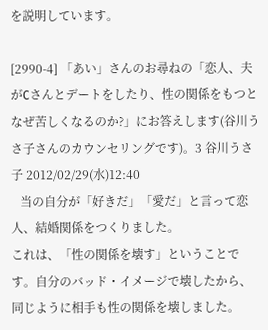を説明しています。

[2990-4] 「あい」さんのお尋ねの「恋人、夫がCさんとデートをしたり、性の関係をもつとなぜ苦しくなるのか?」にお答えします(谷川うさ子さんのカウンセリングです)。3 谷川うさ子 2012/02/29(水)12:40
   当の自分が「好きだ」「愛だ」と言って恋人、結婚関係をつくりました。
これは、「性の関係を壊す」ということです。自分のバッド・イメージで壊したから、同じように相手も性の関係を壊しました。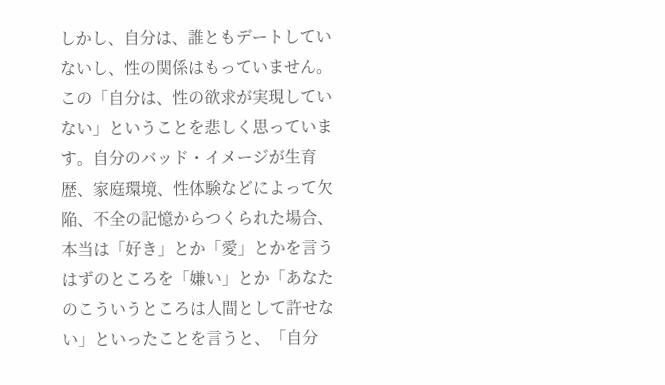しかし、自分は、誰ともデートしていないし、性の関係はもっていません。この「自分は、性の欲求が実現していない」ということを悲しく思っています。自分のバッド・イメージが生育歴、家庭環境、性体験などによって欠陥、不全の記憶からつくられた場合、本当は「好き」とか「愛」とかを言うはずのところを「嫌い」とか「あなたのこういうところは人間として許せない」といったことを言うと、「自分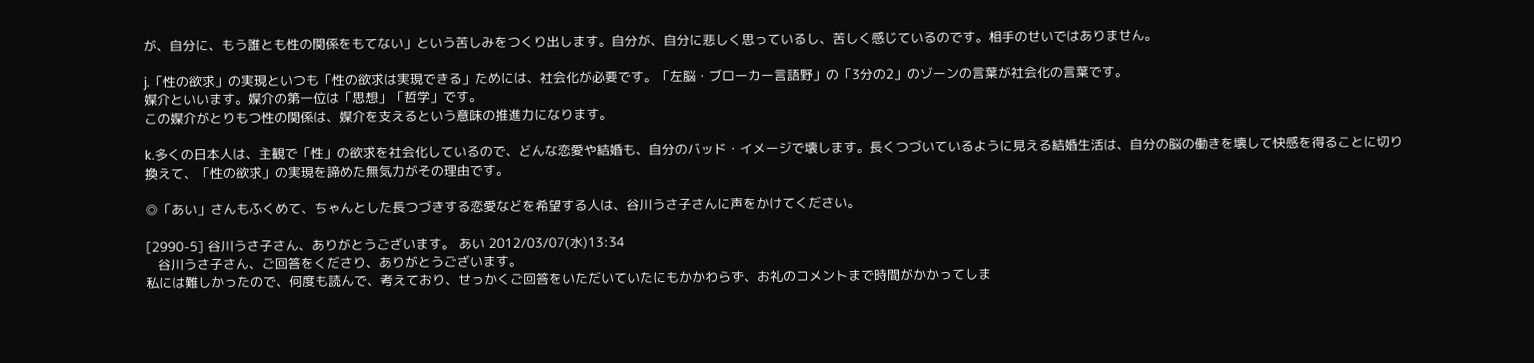が、自分に、もう誰とも性の関係をもてない」という苦しみをつくり出します。自分が、自分に悲しく思っているし、苦しく感じているのです。相手のせいではありません。

j.「性の欲求」の実現といつも「性の欲求は実現できる」ためには、社会化が必要です。「左脳・ブローカー言語野」の「3分の2」のゾーンの言葉が社会化の言葉です。
媒介といいます。媒介の第一位は「思想」「哲学」です。
この媒介がとりもつ性の関係は、媒介を支えるという意味の推進力になります。

k.多くの日本人は、主観で「性」の欲求を社会化しているので、どんな恋愛や結婚も、自分のバッド・イメージで壊します。長くつづいているように見える結婚生活は、自分の脳の働きを壊して快感を得ることに切り換えて、「性の欲求」の実現を諦めた無気力がその理由です。

◎「あい」さんもふくめて、ちゃんとした長つづきする恋愛などを希望する人は、谷川うさ子さんに声をかけてください。

[2990-5] 谷川うさ子さん、ありがとうございます。 あい 2012/03/07(水)13:34
   谷川うさ子さん、ご回答をくださり、ありがとうございます。
私には難しかったので、何度も読んで、考えており、せっかくご回答をいただいていたにもかかわらず、お礼のコメントまで時間がかかってしま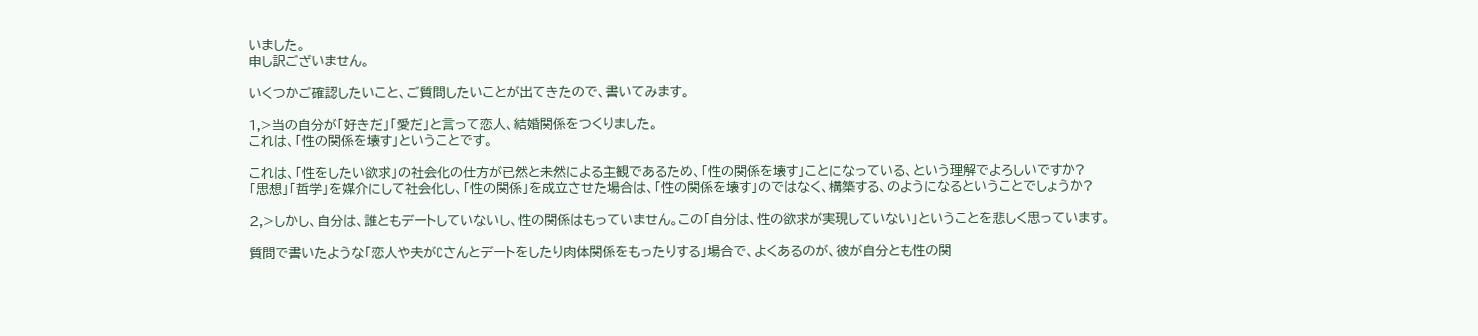いました。
申し訳ございません。

いくつかご確認したいこと、ご質問したいことが出てきたので、書いてみます。

1,>当の自分が「好きだ」「愛だ」と言って恋人、結婚関係をつくりました。
これは、「性の関係を壊す」ということです。

これは、「性をしたい欲求」の社会化の仕方が已然と未然による主観であるため、「性の関係を壊す」ことになっている、という理解でよろしいですか?
「思想」「哲学」を媒介にして社会化し、「性の関係」を成立させた場合は、「性の関係を壊す」のではなく、構築する、のようになるということでしょうか?

2,>しかし、自分は、誰ともデートしていないし、性の関係はもっていません。この「自分は、性の欲求が実現していない」ということを悲しく思っています。

質問で書いたような「恋人や夫がCさんとデートをしたり肉体関係をもったりする」場合で、よくあるのが、彼が自分とも性の関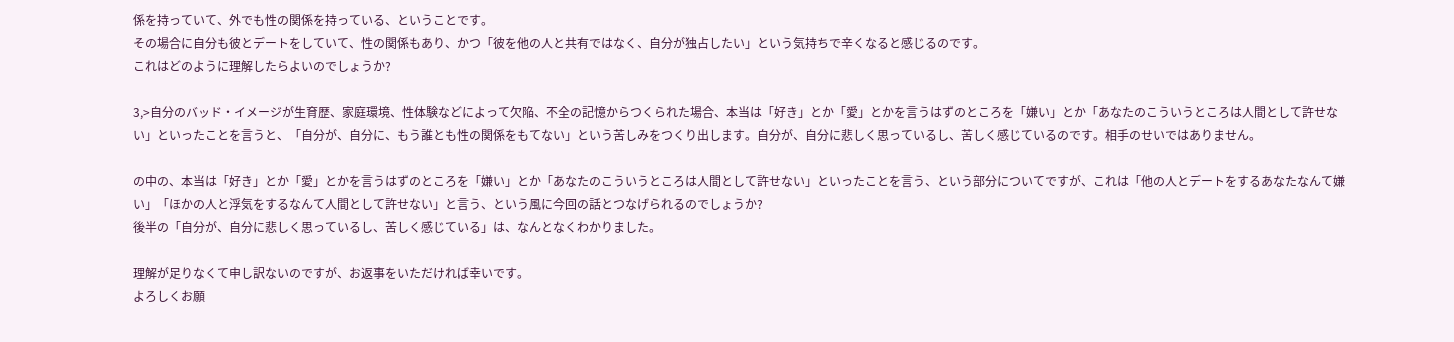係を持っていて、外でも性の関係を持っている、ということです。
その場合に自分も彼とデートをしていて、性の関係もあり、かつ「彼を他の人と共有ではなく、自分が独占したい」という気持ちで辛くなると感じるのです。
これはどのように理解したらよいのでしょうか?

3,>自分のバッド・イメージが生育歴、家庭環境、性体験などによって欠陥、不全の記憶からつくられた場合、本当は「好き」とか「愛」とかを言うはずのところを「嫌い」とか「あなたのこういうところは人間として許せない」といったことを言うと、「自分が、自分に、もう誰とも性の関係をもてない」という苦しみをつくり出します。自分が、自分に悲しく思っているし、苦しく感じているのです。相手のせいではありません。

の中の、本当は「好き」とか「愛」とかを言うはずのところを「嫌い」とか「あなたのこういうところは人間として許せない」といったことを言う、という部分についてですが、これは「他の人とデートをするあなたなんて嫌い」「ほかの人と浮気をするなんて人間として許せない」と言う、という風に今回の話とつなげられるのでしょうか?
後半の「自分が、自分に悲しく思っているし、苦しく感じている」は、なんとなくわかりました。

理解が足りなくて申し訳ないのですが、お返事をいただければ幸いです。
よろしくお願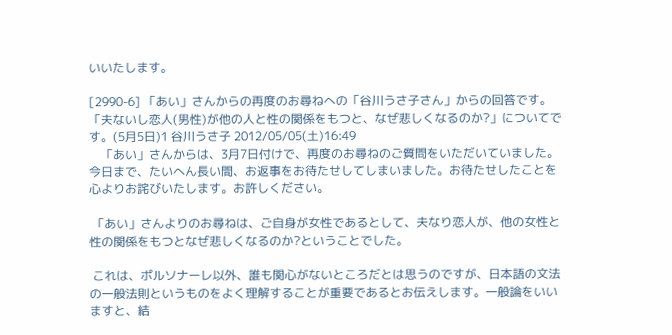いいたします。

[2990-6] 「あい」さんからの再度のお尋ねへの「谷川うさ子さん」からの回答です。「夫ないし恋人(男性)が他の人と性の関係をもつと、なぜ悲しくなるのか?」についてです。(5月5日)1 谷川うさ子 2012/05/05(土)16:49
    「あい」さんからは、3月7日付けで、再度のお尋ねのご質問をいただいていました。今日まで、たいへん長い間、お返事をお待たせしてしまいました。お待たせしたことを心よりお詫びいたします。お許しください。

 「あい」さんよりのお尋ねは、ご自身が女性であるとして、夫なり恋人が、他の女性と性の関係をもつとなぜ悲しくなるのか?ということでした。

 これは、ポルソナーレ以外、誰も関心がないところだとは思うのですが、日本語の文法の一般法則というものをよく理解することが重要であるとお伝えします。一般論をいいますと、結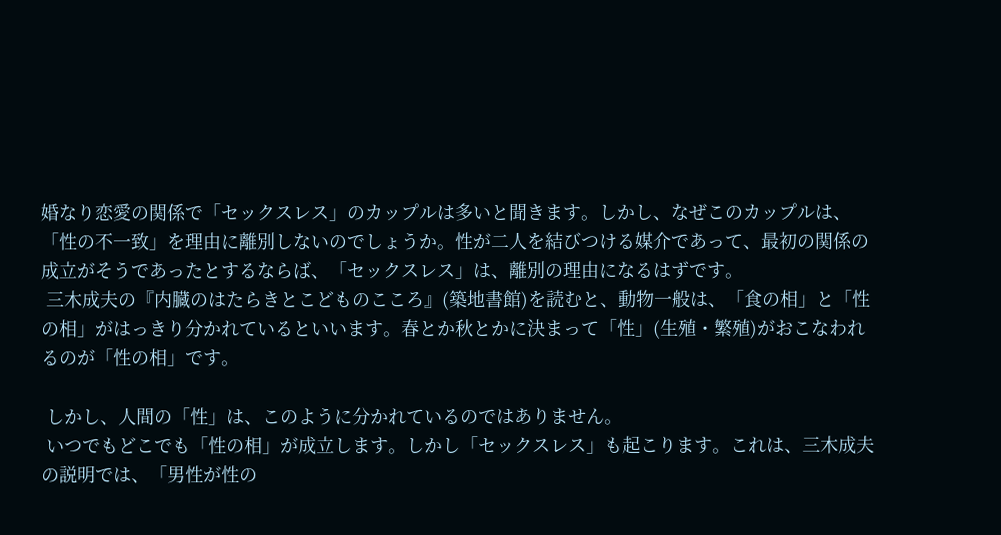婚なり恋愛の関係で「セックスレス」のカップルは多いと聞きます。しかし、なぜこのカップルは、「性の不一致」を理由に離別しないのでしょうか。性が二人を結びつける媒介であって、最初の関係の成立がそうであったとするならば、「セックスレス」は、離別の理由になるはずです。
 三木成夫の『内臓のはたらきとこどものこころ』(築地書館)を読むと、動物一般は、「食の相」と「性の相」がはっきり分かれているといいます。春とか秋とかに決まって「性」(生殖・繁殖)がおこなわれるのが「性の相」です。

 しかし、人間の「性」は、このように分かれているのではありません。
 いつでもどこでも「性の相」が成立します。しかし「セックスレス」も起こります。これは、三木成夫の説明では、「男性が性の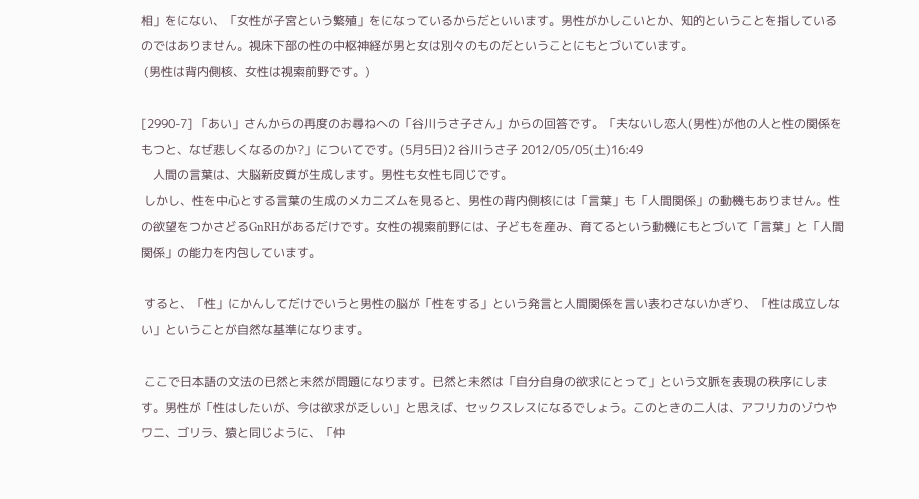相」をにない、「女性が子宮という繁殖」をになっているからだといいます。男性がかしこいとか、知的ということを指しているのではありません。視床下部の性の中枢神経が男と女は別々のものだということにもとづいています。
 (男性は背内側核、女性は視索前野です。)

[2990-7] 「あい」さんからの再度のお尋ねへの「谷川うさ子さん」からの回答です。「夫ないし恋人(男性)が他の人と性の関係をもつと、なぜ悲しくなるのか?」についてです。(5月5日)2 谷川うさ子 2012/05/05(土)16:49
    人間の言葉は、大脳新皮質が生成します。男性も女性も同じです。
 しかし、性を中心とする言葉の生成のメカニズムを見ると、男性の背内側核には「言葉」も「人間関係」の動機もありません。性の欲望をつかさどるGnRHがあるだけです。女性の視索前野には、子どもを産み、育てるという動機にもとづいて「言葉」と「人間関係」の能力を内包しています。

 すると、「性」にかんしてだけでいうと男性の脳が「性をする」という発言と人間関係を言い表わさないかぎり、「性は成立しない」ということが自然な基準になります。

 ここで日本語の文法の已然と未然が問題になります。已然と未然は「自分自身の欲求にとって」という文脈を表現の秩序にします。男性が「性はしたいが、今は欲求が乏しい」と思えば、セックスレスになるでしょう。このときの二人は、アフリカのゾウやワニ、ゴリラ、猿と同じように、「仲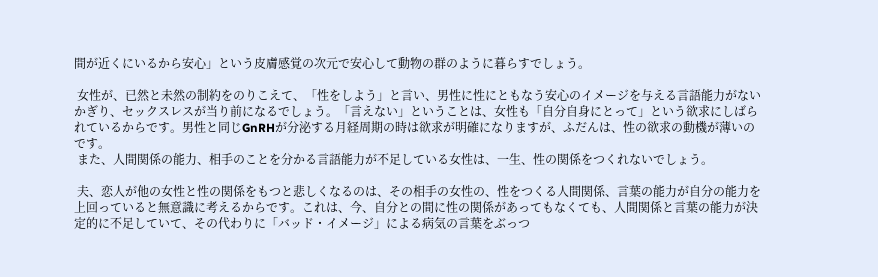間が近くにいるから安心」という皮膚感覚の次元で安心して動物の群のように暮らすでしょう。

 女性が、已然と未然の制約をのりこえて、「性をしよう」と言い、男性に性にともなう安心のイメージを与える言語能力がないかぎり、セックスレスが当り前になるでしょう。「言えない」ということは、女性も「自分自身にとって」という欲求にしばられているからです。男性と同じGnRHが分泌する月経周期の時は欲求が明確になりますが、ふだんは、性の欲求の動機が薄いのです。
 また、人間関係の能力、相手のことを分かる言語能力が不足している女性は、一生、性の関係をつくれないでしょう。

 夫、恋人が他の女性と性の関係をもつと悲しくなるのは、その相手の女性の、性をつくる人間関係、言葉の能力が自分の能力を上回っていると無意識に考えるからです。これは、今、自分との間に性の関係があってもなくても、人間関係と言葉の能力が決定的に不足していて、その代わりに「バッド・イメージ」による病気の言葉をぶっつ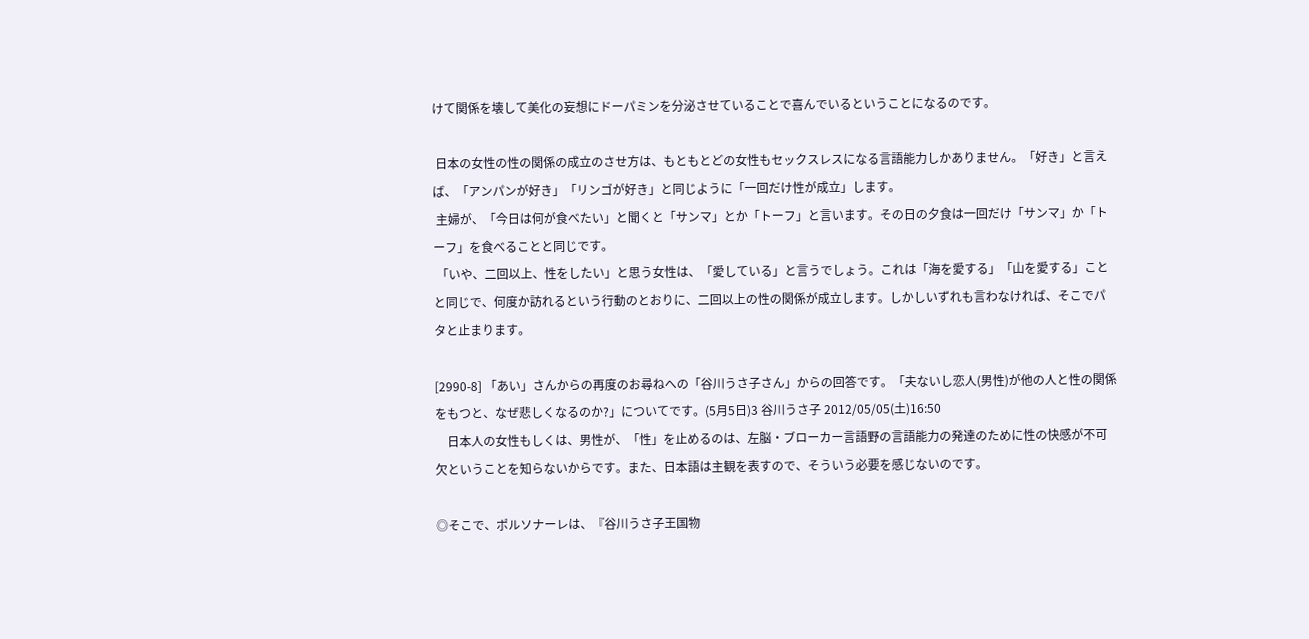けて関係を壊して美化の妄想にドーパミンを分泌させていることで喜んでいるということになるのです。

 日本の女性の性の関係の成立のさせ方は、もともとどの女性もセックスレスになる言語能力しかありません。「好き」と言えば、「アンパンが好き」「リンゴが好き」と同じように「一回だけ性が成立」します。
 主婦が、「今日は何が食べたい」と聞くと「サンマ」とか「トーフ」と言います。その日の夕食は一回だけ「サンマ」か「トーフ」を食べることと同じです。
 「いや、二回以上、性をしたい」と思う女性は、「愛している」と言うでしょう。これは「海を愛する」「山を愛する」ことと同じで、何度か訪れるという行動のとおりに、二回以上の性の関係が成立します。しかしいずれも言わなければ、そこでパタと止まります。

[2990-8] 「あい」さんからの再度のお尋ねへの「谷川うさ子さん」からの回答です。「夫ないし恋人(男性)が他の人と性の関係をもつと、なぜ悲しくなるのか?」についてです。(5月5日)3 谷川うさ子 2012/05/05(土)16:50
    日本人の女性もしくは、男性が、「性」を止めるのは、左脳・ブローカー言語野の言語能力の発達のために性の快感が不可欠ということを知らないからです。また、日本語は主観を表すので、そういう必要を感じないのです。

◎そこで、ポルソナーレは、『谷川うさ子王国物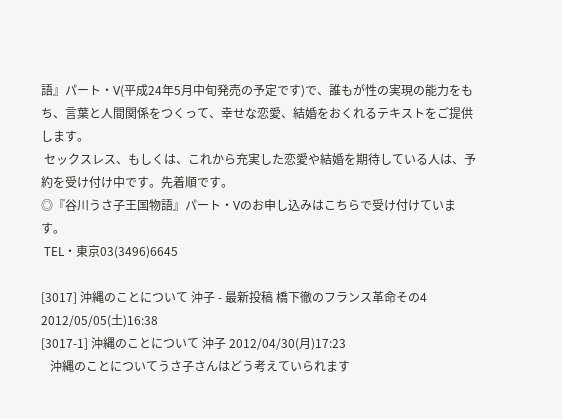語』パート・V(平成24年5月中旬発売の予定です)で、誰もが性の実現の能力をもち、言葉と人間関係をつくって、幸せな恋愛、結婚をおくれるテキストをご提供します。
 セックスレス、もしくは、これから充実した恋愛や結婚を期待している人は、予約を受け付け中です。先着順です。
◎『谷川うさ子王国物語』パート・Vのお申し込みはこちらで受け付けています。
 TEL・東京03(3496)6645

[3017] 沖縄のことについて 沖子 - 最新投稿 橋下徹のフランス革命その4 2012/05/05(土)16:38
[3017-1] 沖縄のことについて 沖子 2012/04/30(月)17:23
   沖縄のことについてうさ子さんはどう考えていられます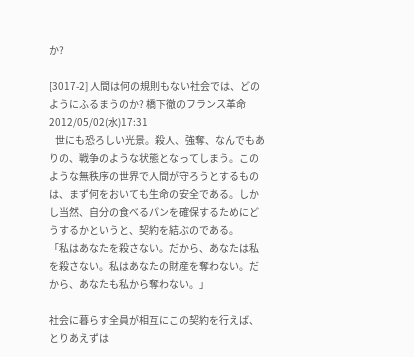か?

[3017-2] 人間は何の規則もない社会では、どのようにふるまうのか? 橋下徹のフランス革命 2012/05/02(水)17:31
   世にも恐ろしい光景。殺人、強奪、なんでもありの、戦争のような状態となってしまう。このような無秩序の世界で人間が守ろうとするものは、まず何をおいても生命の安全である。しかし当然、自分の食べるパンを確保するためにどうするかというと、契約を結ぶのである。
「私はあなたを殺さない。だから、あなたは私を殺さない。私はあなたの財産を奪わない。だから、あなたも私から奪わない。」

社会に暮らす全員が相互にこの契約を行えば、とりあえずは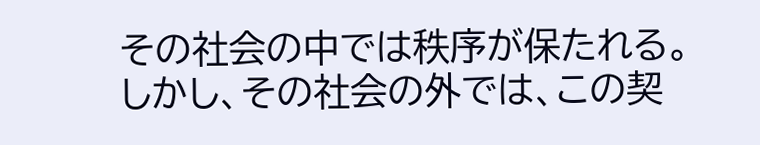その社会の中では秩序が保たれる。
しかし、その社会の外では、この契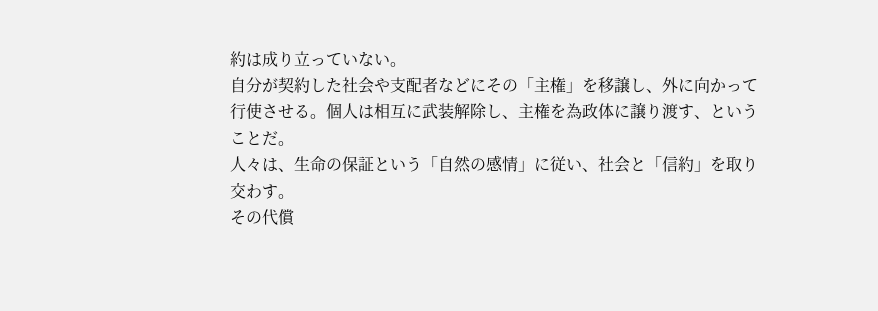約は成り立っていない。
自分が契約した社会や支配者などにその「主権」を移譲し、外に向かって行使させる。個人は相互に武装解除し、主権を為政体に譲り渡す、ということだ。
人々は、生命の保証という「自然の感情」に従い、社会と「信約」を取り交わす。
その代償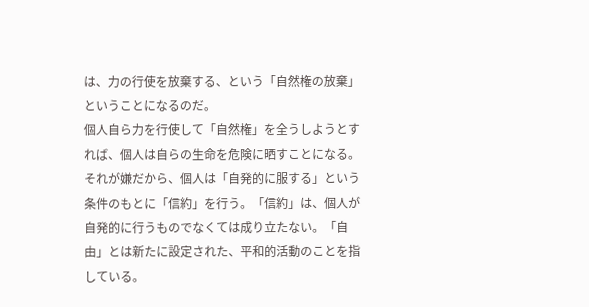は、力の行使を放棄する、という「自然権の放棄」ということになるのだ。
個人自ら力を行使して「自然権」を全うしようとすれば、個人は自らの生命を危険に晒すことになる。それが嫌だから、個人は「自発的に服する」という条件のもとに「信約」を行う。「信約」は、個人が自発的に行うものでなくては成り立たない。「自由」とは新たに設定された、平和的活動のことを指している。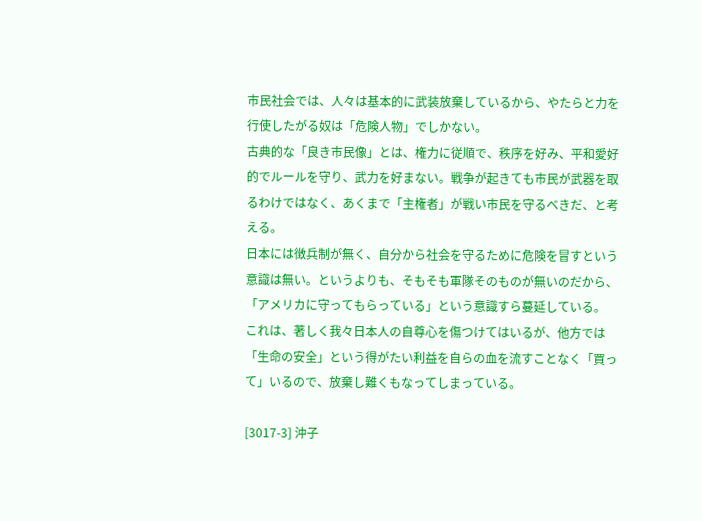市民社会では、人々は基本的に武装放棄しているから、やたらと力を行使したがる奴は「危険人物」でしかない。
古典的な「良き市民像」とは、権力に従順で、秩序を好み、平和愛好的でルールを守り、武力を好まない。戦争が起きても市民が武器を取るわけではなく、あくまで「主権者」が戦い市民を守るべきだ、と考える。
日本には徴兵制が無く、自分から社会を守るために危険を冒すという意識は無い。というよりも、そもそも軍隊そのものが無いのだから、「アメリカに守ってもらっている」という意識すら蔓延している。
これは、著しく我々日本人の自尊心を傷つけてはいるが、他方では「生命の安全」という得がたい利益を自らの血を流すことなく「買って」いるので、放棄し難くもなってしまっている。

[3017-3] 沖子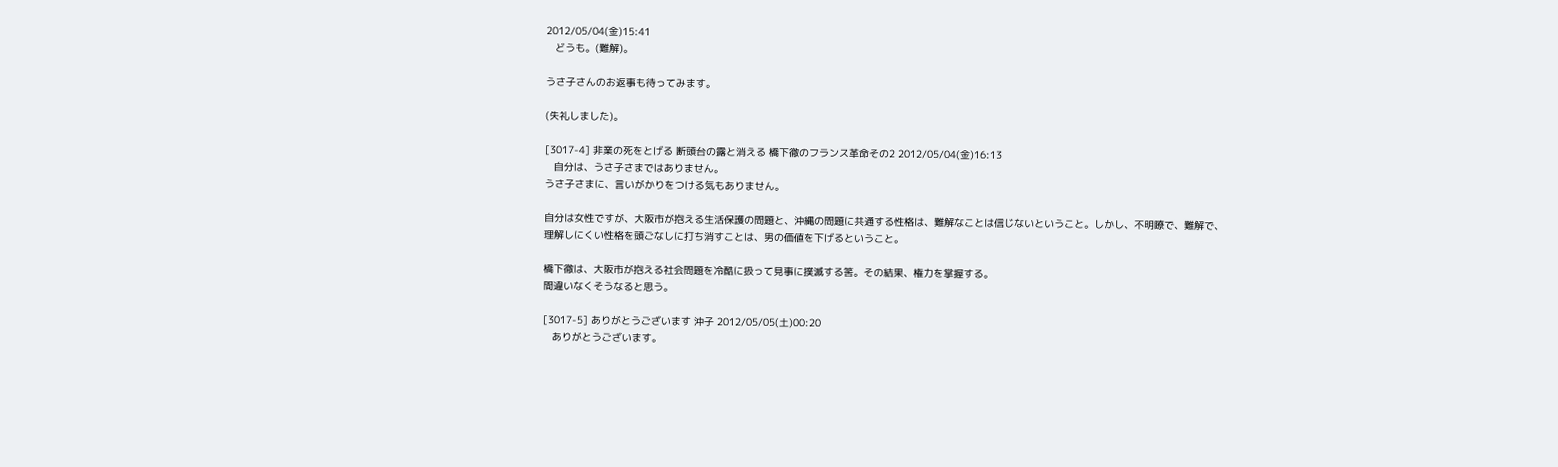2012/05/04(金)15:41
   どうも。(難解)。

うさ子さんのお返事も待ってみます。

(失礼しました)。

[3017-4] 非業の死をとげる 断頭台の露と消える 橋下徹のフランス革命その2 2012/05/04(金)16:13
   自分は、うさ子さまではありません。
うさ子さまに、言いがかりをつける気もありません。

自分は女性ですが、大阪市が抱える生活保護の問題と、沖縄の問題に共通する性格は、難解なことは信じないということ。しかし、不明瞭で、難解で、理解しにくい性格を頭ごなしに打ち消すことは、男の価値を下げるということ。

橋下徹は、大阪市が抱える社会問題を冷酷に扱って見事に撲滅する筈。その結果、権力を掌握する。
間違いなくそうなると思う。

[3017-5] ありがとうございます 沖子 2012/05/05(土)00:20
   ありがとうございます。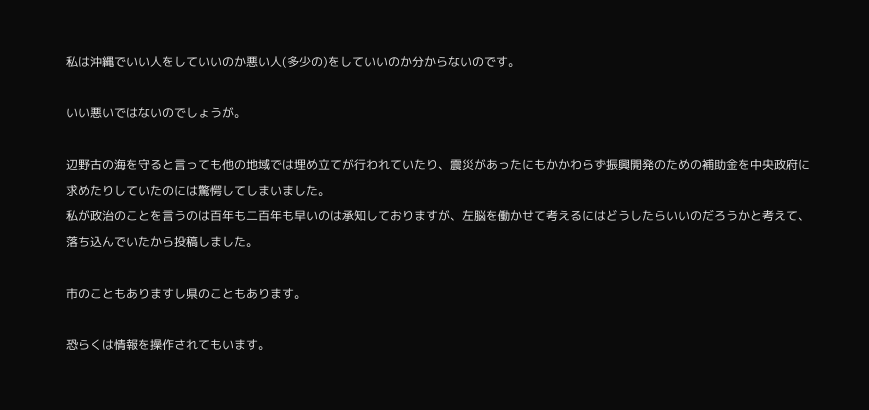私は沖縄でいい人をしていいのか悪い人(多少の)をしていいのか分からないのです。

いい悪いではないのでしょうが。

辺野古の海を守ると言っても他の地域では埋め立てが行われていたり、震災があったにもかかわらず振興開発のための補助金を中央政府に求めたりしていたのには驚愕してしまいました。
私が政治のことを言うのは百年も二百年も早いのは承知しておりますが、左脳を働かせて考えるにはどうしたらいいのだろうかと考えて、落ち込んでいたから投稿しました。

市のこともありますし県のこともあります。

恐らくは情報を操作されてもいます。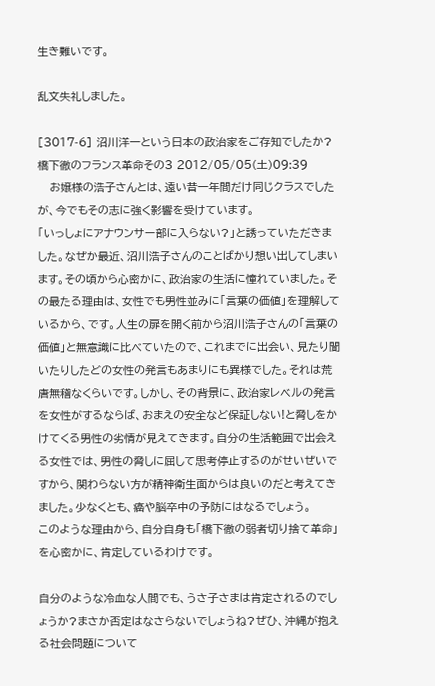生き難いです。

乱文失礼しました。

[3017-6] 沼川洋一という日本の政治家をご存知でしたか? 橋下徹のフランス革命その3 2012/05/05(土)09:39
   お嬢様の浩子さんとは、遠い昔一年間だけ同じクラスでしたが、今でもその志に強く影響を受けています。
「いっしょにアナウンサー部に入らない?」と誘っていただきました。なぜか最近、沼川浩子さんのことばかり想い出してしまいます。その頃から心密かに、政治家の生活に憧れていました。その最たる理由は、女性でも男性並みに「言葉の価値」を理解しているから、です。人生の扉を開く前から沼川浩子さんの「言葉の価値」と無意識に比べていたので、これまでに出会い、見たり聞いたりしたどの女性の発言もあまりにも異様でした。それは荒唐無稽なくらいです。しかし、その背景に、政治家レベルの発言を女性がするならば、おまえの安全など保証しない!と脅しをかけてくる男性の劣情が見えてきます。自分の生活範囲で出会える女性では、男性の脅しに屈して思考停止するのがせいぜいですから、関わらない方が精神衛生面からは良いのだと考えてきました。少なくとも、癌や脳卒中の予防にはなるでしょう。
このような理由から、自分自身も「橋下徹の弱者切り捨て革命」を心密かに、肯定しているわけです。

自分のような冷血な人間でも、うさ子さまは肯定されるのでしょうか?まさか否定はなさらないでしょうね?ぜひ、沖縄が抱える社会問題について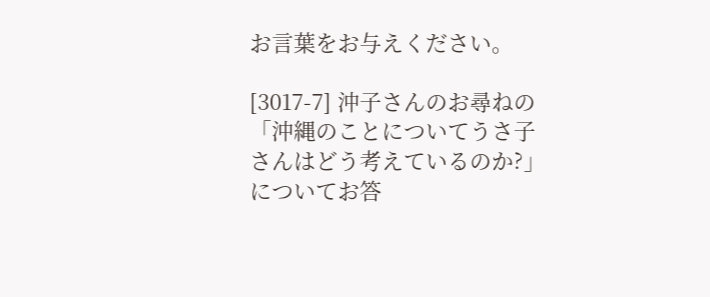お言葉をお与えください。

[3017-7] 沖子さんのお尋ねの「沖縄のことについてうさ子さんはどう考えているのか?」についてお答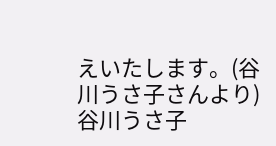えいたします。(谷川うさ子さんより) 谷川うさ子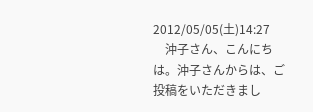2012/05/05(土)14:27
    沖子さん、こんにちは。沖子さんからは、ご投稿をいただきまし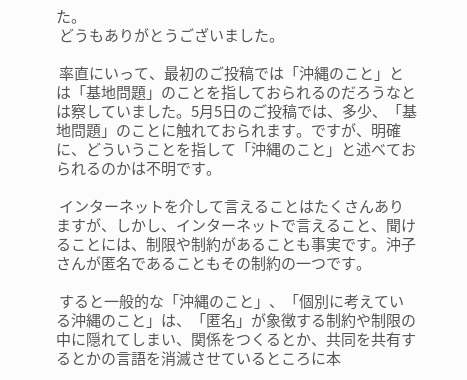た。
 どうもありがとうございました。

 率直にいって、最初のご投稿では「沖縄のこと」とは「基地問題」のことを指しておられるのだろうなとは察していました。5月5日のご投稿では、多少、「基地問題」のことに触れておられます。ですが、明確に、どういうことを指して「沖縄のこと」と述べておられるのかは不明です。

 インターネットを介して言えることはたくさんありますが、しかし、インターネットで言えること、聞けることには、制限や制約があることも事実です。沖子さんが匿名であることもその制約の一つです。

 すると一般的な「沖縄のこと」、「個別に考えている沖縄のこと」は、「匿名」が象徴する制約や制限の中に隠れてしまい、関係をつくるとか、共同を共有するとかの言語を消滅させているところに本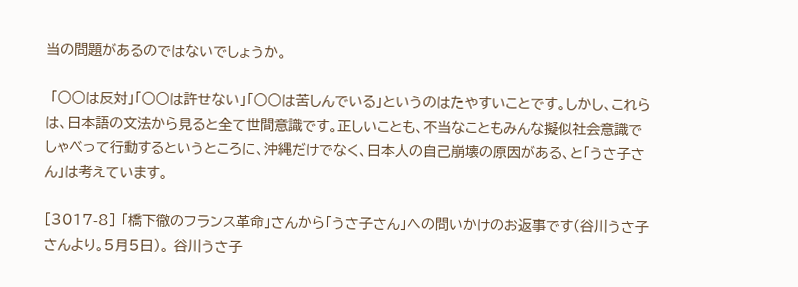当の問題があるのではないでしょうか。

 「○○は反対」「○○は許せない」「○○は苦しんでいる」というのはたやすいことです。しかし、これらは、日本語の文法から見ると全て世間意識です。正しいことも、不当なこともみんな擬似社会意識でしゃべって行動するというところに、沖縄だけでなく、日本人の自己崩壊の原因がある、と「うさ子さん」は考えています。

[3017-8] 「橋下徹のフランス革命」さんから「うさ子さん」への問いかけのお返事です(谷川うさ子さんより。5月5日)。 谷川うさ子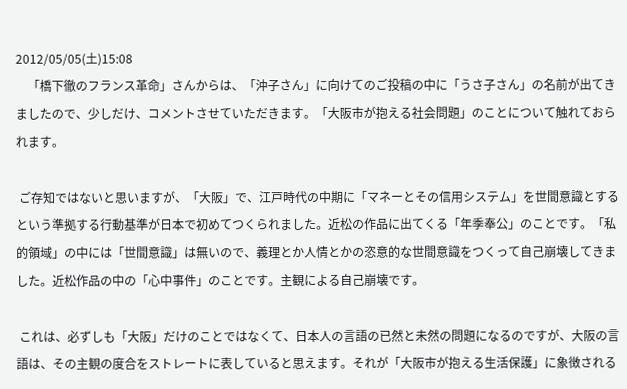2012/05/05(土)15:08
    「橋下徹のフランス革命」さんからは、「沖子さん」に向けてのご投稿の中に「うさ子さん」の名前が出てきましたので、少しだけ、コメントさせていただきます。「大阪市が抱える社会問題」のことについて触れておられます。

 ご存知ではないと思いますが、「大阪」で、江戸時代の中期に「マネーとその信用システム」を世間意識とするという準拠する行動基準が日本で初めてつくられました。近松の作品に出てくる「年季奉公」のことです。「私的領域」の中には「世間意識」は無いので、義理とか人情とかの恣意的な世間意識をつくって自己崩壊してきました。近松作品の中の「心中事件」のことです。主観による自己崩壊です。

 これは、必ずしも「大阪」だけのことではなくて、日本人の言語の已然と未然の問題になるのですが、大阪の言語は、その主観の度合をストレートに表していると思えます。それが「大阪市が抱える生活保護」に象徴される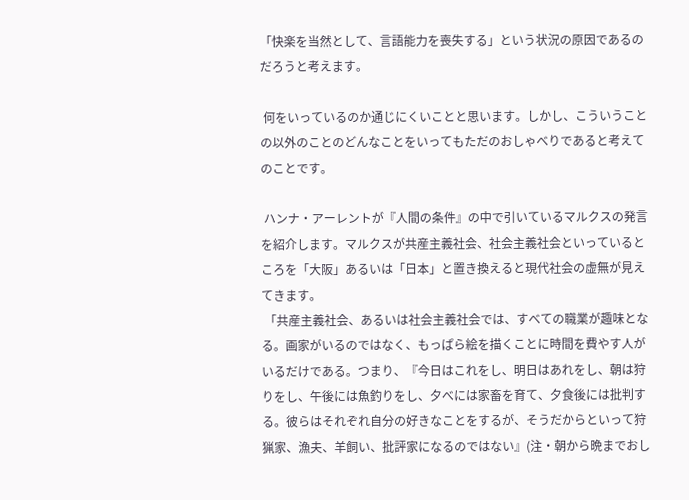「快楽を当然として、言語能力を喪失する」という状況の原因であるのだろうと考えます。

 何をいっているのか通じにくいことと思います。しかし、こういうことの以外のことのどんなことをいってもただのおしゃべりであると考えてのことです。

 ハンナ・アーレントが『人間の条件』の中で引いているマルクスの発言を紹介します。マルクスが共産主義社会、社会主義社会といっているところを「大阪」あるいは「日本」と置き換えると現代社会の虚無が見えてきます。
 「共産主義社会、あるいは社会主義社会では、すべての職業が趣味となる。画家がいるのではなく、もっぱら絵を描くことに時間を費やす人がいるだけである。つまり、『今日はこれをし、明日はあれをし、朝は狩りをし、午後には魚釣りをし、夕べには家畜を育て、夕食後には批判する。彼らはそれぞれ自分の好きなことをするが、そうだからといって狩猟家、漁夫、羊飼い、批評家になるのではない』(注・朝から晩までおし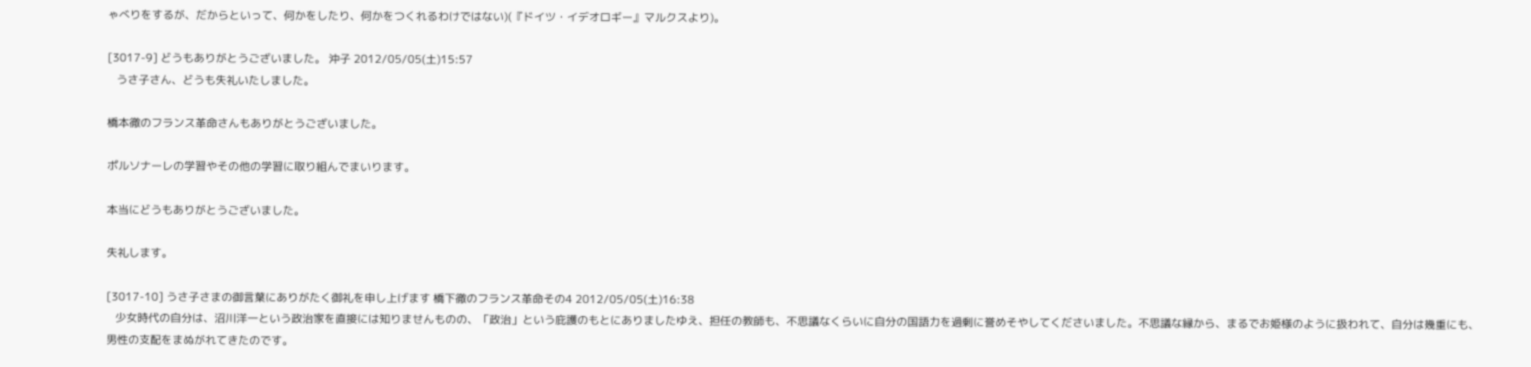ゃべりをするが、だからといって、何かをしたり、何かをつくれるわけではない)(『ドイツ・イデオロギー』マルクスより)。

[3017-9] どうもありがとうございました。 沖子 2012/05/05(土)15:57
   うさ子さん、どうも失礼いたしました。

橋本徹のフランス革命さんもありがとうございました。

ポルソナーレの学習やその他の学習に取り組んでまいります。

本当にどうもありがとうございました。

失礼します。

[3017-10] うさ子さまの御言葉にありがたく御礼を申し上げます 橋下徹のフランス革命その4 2012/05/05(土)16:38
   少女時代の自分は、沼川洋一という政治家を直接には知りませんものの、「政治」という庇護のもとにありましたゆえ、担任の教師も、不思議なくらいに自分の国語力を過剰に誉めそやしてくださいました。不思議な縁から、まるでお姫様のように扱われて、自分は幾重にも、男性の支配をまぬがれてきたのです。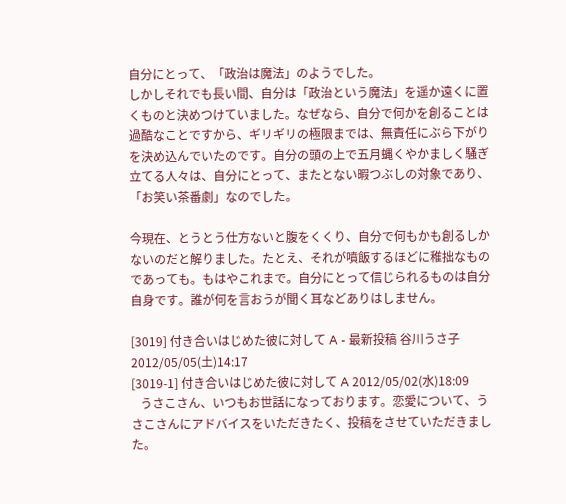自分にとって、「政治は魔法」のようでした。
しかしそれでも長い間、自分は「政治という魔法」を遥か遠くに置くものと決めつけていました。なぜなら、自分で何かを創ることは過酷なことですから、ギリギリの極限までは、無責任にぶら下がりを決め込んでいたのです。自分の頭の上で五月蝿くやかましく騒ぎ立てる人々は、自分にとって、またとない暇つぶしの対象であり、「お笑い茶番劇」なのでした。

今現在、とうとう仕方ないと腹をくくり、自分で何もかも創るしかないのだと解りました。たとえ、それが噴飯するほどに稚拙なものであっても。もはやこれまで。自分にとって信じられるものは自分自身です。誰が何を言おうが聞く耳などありはしません。

[3019] 付き合いはじめた彼に対して A - 最新投稿 谷川うさ子 2012/05/05(土)14:17
[3019-1] 付き合いはじめた彼に対して A 2012/05/02(水)18:09
   うさこさん、いつもお世話になっております。恋愛について、うさこさんにアドバイスをいただきたく、投稿をさせていただきました。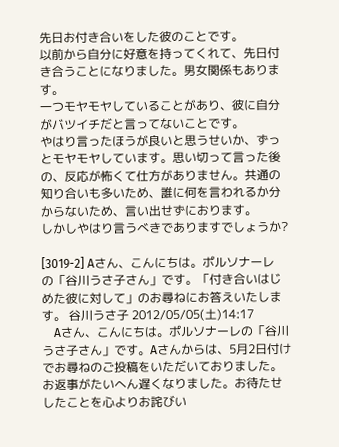先日お付き合いをした彼のことです。
以前から自分に好意を持ってくれて、先日付き合うことになりました。男女関係もあります。
一つモヤモヤしていることがあり、彼に自分がバツイチだと言ってないことです。
やはり言ったほうが良いと思うせいか、ずっとモヤモヤしています。思い切って言った後の、反応が怖くて仕方がありません。共通の知り合いも多いため、誰に何を言われるか分からないため、言い出せずにおります。
しかしやはり言うべきでありますでしょうか?

[3019-2] Aさん、こんにちは。ポルソナーレの「谷川うさ子さん」です。「付き合いはじめた彼に対して」のお尋ねにお答えいたします。 谷川うさ子 2012/05/05(土)14:17
    Aさん、こんにちは。ポルソナーレの「谷川うさ子さん」です。Aさんからは、5月2日付けでお尋ねのご投稿をいただいておりました。お返事がたいへん遅くなりました。お待たせしたことを心よりお詫びい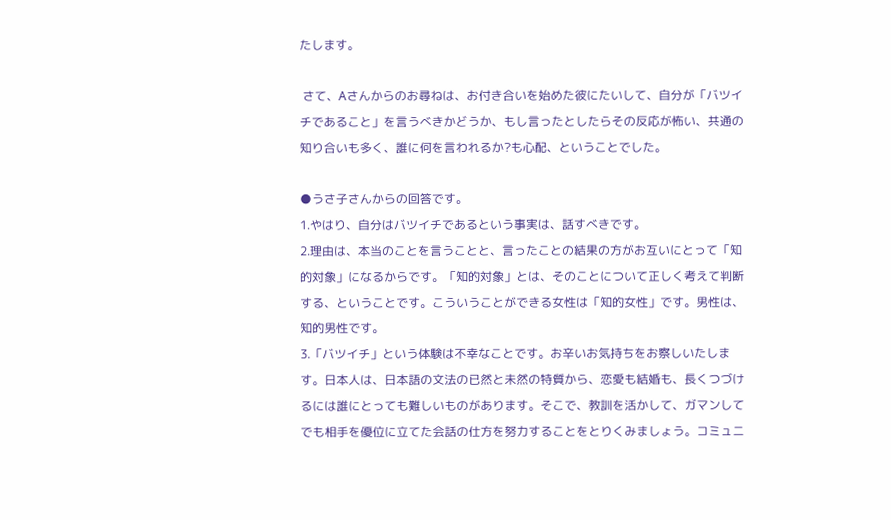たします。

 さて、Aさんからのお尋ねは、お付き合いを始めた彼にたいして、自分が「バツイチであること」を言うべきかどうか、もし言ったとしたらその反応が怖い、共通の知り合いも多く、誰に何を言われるか?も心配、ということでした。

●うさ子さんからの回答です。
1.やはり、自分はバツイチであるという事実は、話すべきです。
2.理由は、本当のことを言うことと、言ったことの結果の方がお互いにとって「知的対象」になるからです。「知的対象」とは、そのことについて正しく考えて判断する、ということです。こういうことができる女性は「知的女性」です。男性は、知的男性です。
3.「バツイチ」という体験は不幸なことです。お辛いお気持ちをお察しいたします。日本人は、日本語の文法の已然と未然の特質から、恋愛も結婚も、長くつづけるには誰にとっても難しいものがあります。そこで、教訓を活かして、ガマンしてでも相手を優位に立てた会話の仕方を努力することをとりくみましょう。コミュニ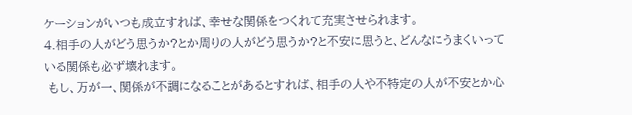ケーションがいつも成立すれば、幸せな関係をつくれて充実させられます。
4.相手の人がどう思うか?とか周りの人がどう思うか?と不安に思うと、どんなにうまくいっている関係も必ず壊れます。
 もし、万が一、関係が不調になることがあるとすれば、相手の人や不特定の人が不安とか心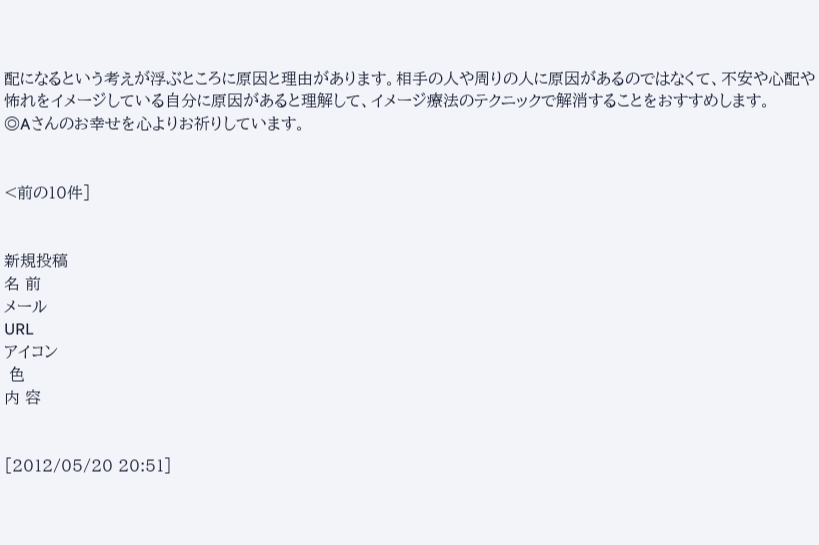配になるという考えが浮ぶところに原因と理由があります。相手の人や周りの人に原因があるのではなくて、不安や心配や怖れをイメージしている自分に原因があると理解して、イメージ療法のテクニックで解消することをおすすめします。
◎Aさんのお幸せを心よりお祈りしています。


<前の10件]


新規投稿
名 前
メール
URL
アイコン
 色
内 容


[2012/05/20 20:51]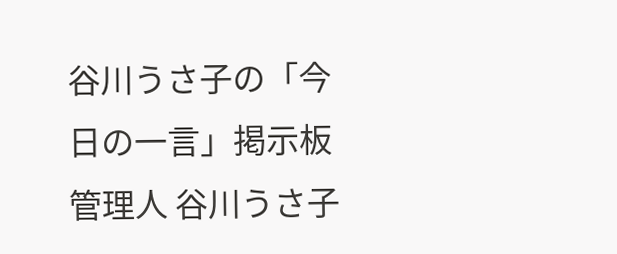谷川うさ子の「今日の一言」掲示板 管理人 谷川うさ子